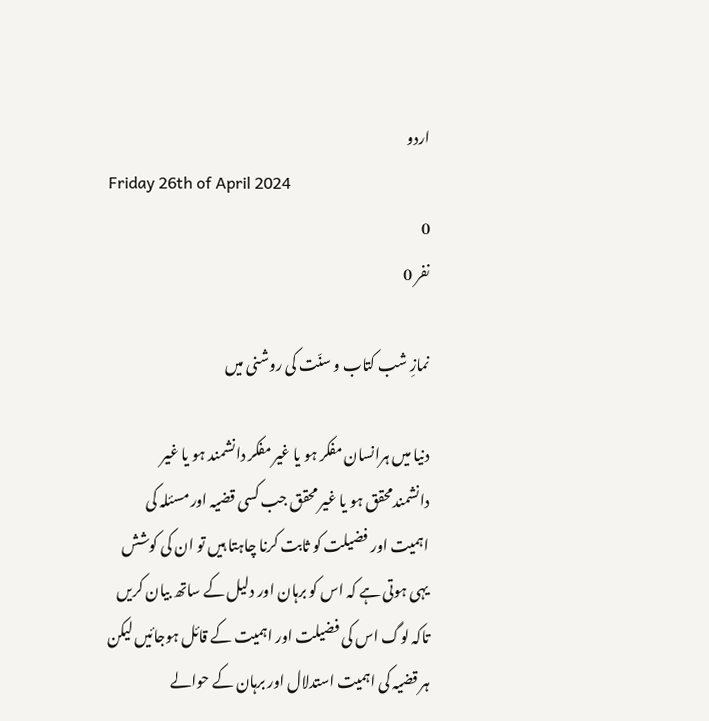اردو
Friday 26th of April 2024
0
نفر 0

نمازِ شب کتاب و سنّت کی روشنی میں

دنیا میں ہرانسان مفکر ہو یا غیر مفکر دانشمند ہو یا غیر دانشمندمحقق ہو یا غیر محقق جب کسی قضیہ اور مسئلہ کی اہمیت اور فضیلت کو ثابت کرنا چاہتا ہیں تو ان کی کوشش یہی ہوتی ہے کہ اس کو برہان اور دلیل کے ساتھ بیان کریں تاکہ لوگ اس کی فضیلت اور اہمیت کے قائل ہوجائیں لیکن ہر قضیہ کی اہمیت استدلال اور برہان کے حوالے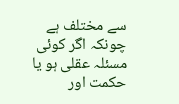سے مختلف ہے چونکہ اگر کوئی مسئلہ عقلی ہو یا حکمت اور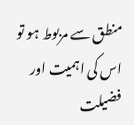منطق سے مربوط ہو تو اس کی اہمیت اور فضیلت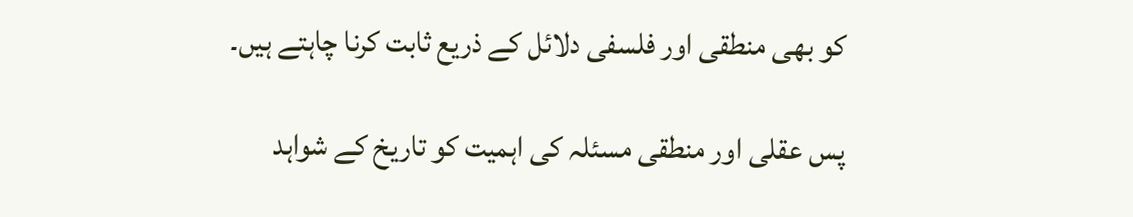کو بھی منطقی اور فلسفی دلائل کے ذریع ثابت کرنا چاہتے ہیں۔

پس عقلی اور منطقی مسئلہ کی اہمیت کو تاریخ کے شواہد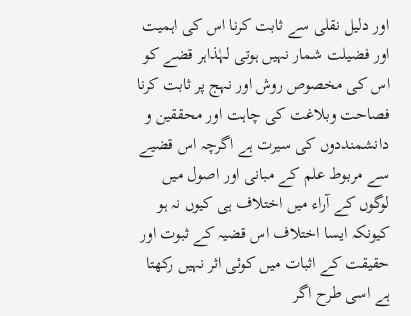اور دلیل نقلی سے ثابت کرنا اس کی اہمیت اور فضیلت شمار نہیں ہوتی لہٰذاہر قضے کو اس کی مخصوص روش اور نہج پر ثابت کرنا فصاحت وبلاغت کی چاہت اور محققین و دانشمنددوں کی سیرت ہے اگرچہ اس قضیے سے مربوط علم کے مبانی اور اصول میں لوگوں کے آراء میں اختلاف ہی کیوں نہ ہو کیونکہ ایسا اختلاف اس قضیہ کے ثبوت اور حقیقت کے اثبات میں کوئی اثر نہیں رکھتا ہے اسی طرح اگر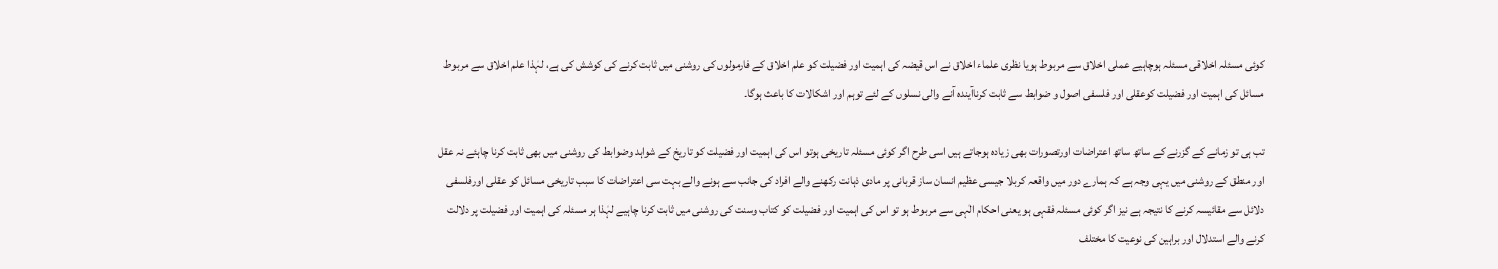کوئی مسئلہ اخلاقی مسئلہ ہوچاہیے عملی اخلاق سے مربوط ہویا نظری علماء اخلاق نے اس قیضہ کی اہمیت اور فضیلت کو علم اخلاق کے فارمولوں کی روشنی میں ثابت کرنے کی کوشش کی ہے، لہٰذا علم اخلاق سے مربوط مسائل کی اہمیت اور فضیلت کوعقلی اور فلسفی اصول و ضوابط سے ثابت کرناآیندہ آنے والی نسلوں کے لئے توہم اور اشکالات کا باعث ہوگا۔

تب ہی تو زمانے کے گزرنے کے ساتھ ساتھ اعتراضات اورتصورات بھی زیادہ ہوجاتے ہیں اسی طرح اگر کوئی مسئلہ تاریخی ہوتو اس کی اہمیت اور فضیلت کو تاریخ کے شواہد وضوابط کی روشنی میں بھی ثابت کرنا چاہئے نہ عقل اور منطق کے روشنی میں یہی وجہ ہے کہ ہمارے دور میں واقعہ کربلا جیسی عظیم انسان ساز قربانی پر مادی ذہانت رکھنے والے افراد کی جانب سے ہونے والے بہت سی اعتراضات کا سبب تاریخی مسائل کو عقلی اورفلسفی دلائل سے مقائیسہ کرنے کا نتیجہ ہے نیز اگر کوئی مسئلہ فقہی ہو یعنی احکام الٰہی سے مربوط ہو تو اس کی اہمیت اور فضیلت کو کتاب وسنت کی روشنی میں ثابت کرنا چاہیے لہٰذا ہر مسئلہ کی اہمیت اور فضیلت پر دلالت کرنے والے استدلال اور براہین کی نوعیت کا مختلف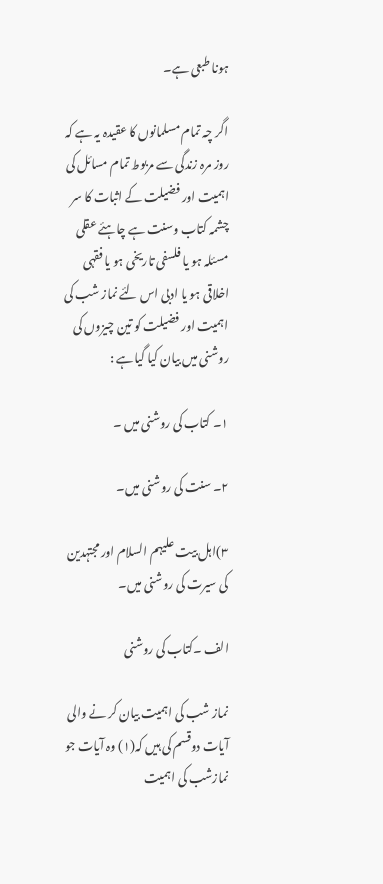ہونا طبعی ہے۔

اگر چہ تمام مسلمانوں کا عقیدہ یہ ہے کہ روز مرہ زندگی سے مربوط تمام مسائل کی اہمیت اور فضیلت کے اثبات کا سر چشمہ کتاب وسنت ہے چاہئے عقلی مسئلہ ہو یا فلسفی تاریخی ہو یا فقہی اخلاقی ہو یا ادبی اس لئے نماز شب کی اہمیت اور فضیلت کو تین چیزوں کی روشنی میں بیان کیا گیاہے :

١۔ کتاب کی روشنی میں ۔

٢۔ سنت کی روشنی میں۔

٣)اہل بیت علیہم السلام اور مجتہدین کی سیرت کی روشنی میں۔

الف ۔کتاب کی روشنی

نماز شب کی اہمیت بیان کر نے والی آیات دوقسم کی ہیں کہ(١) وہ آیات جو نمازشب کی اہمیت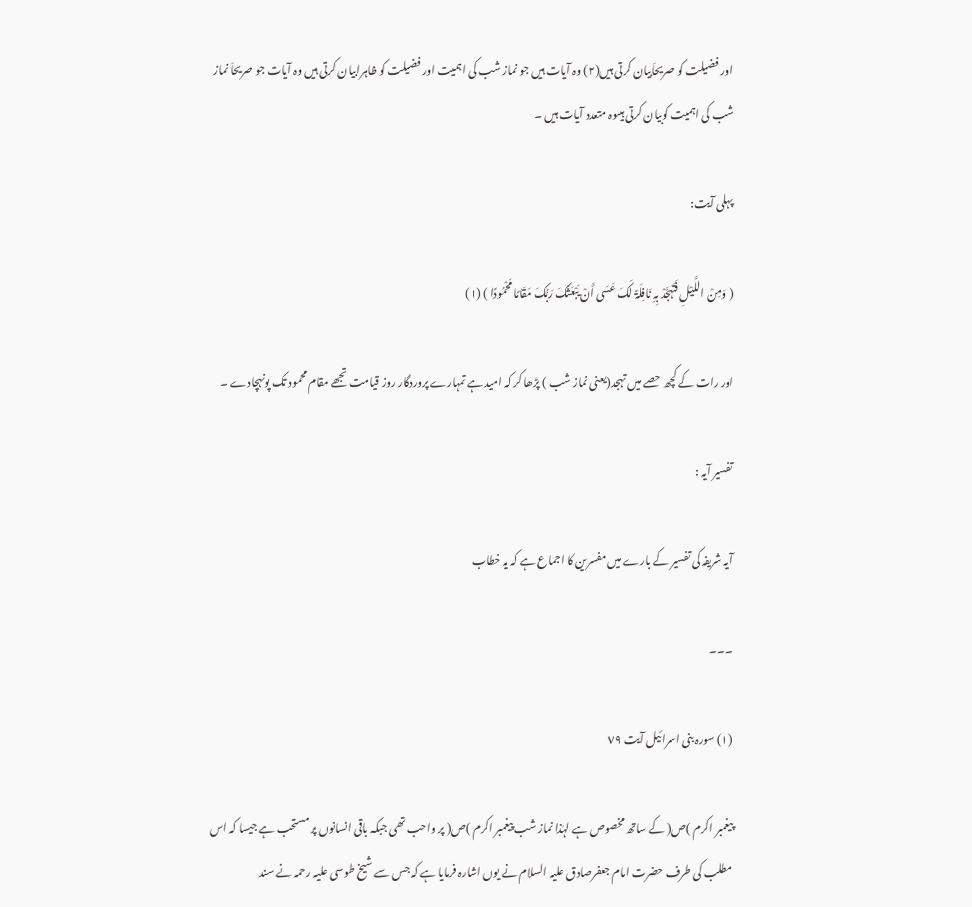اور فضیلت کو صریحاَبیان کرتی ہیں(٢) وہ آیات ہیں جو نماز شب کی اہمیت اور فضیلت کو ظاہرابیان کرتی ہیں وہ آیات جو صریحاَ نماز شب کی اہمیت کوبیان کرتی ہیںوہ متعدد آیات ہیں ۔

پہلی آیت:

( وَمِنْ اللَّیْلِ فَتَہَجَّدْ بِہِ نَافِلَۃً لَکَ عَسَی أَنْ یَبْعَثَکَ رَبُّکَ مَقَامًا مَحْمُودًا ) (١)

اور رات کے کچھ حصے میں تہجد(یعنی نماز شب ) پڑھا کر کہ امید ہے تمہارے پروردگار روز قیامت تجھے مقام محمود تک پونہچادے ۔

تفسیر آیہ :

آیہ شریفہ کی تفسیر کے بارے میں مفسرین کا اجماع ہے کہ یہ خطاب

۔۔۔

(١) سورہ بنی اسرائیل آیت ٧٩

پیغمبر اکرم )ص( کے ساتھ مخصوص ہے لہٰذا نماز شب پیغمبر اکرم )ص( پر واحب تھی جبکہ باقی انسانوں پر مستحب ہے جیسا کہ اس مطلب کی طرف حضرت امام جعفرصادق علیہ السلام نے یوں اشارہ فرمایا ہے کہ جس سے شیخ طوسی علیہ رحمہ نے سند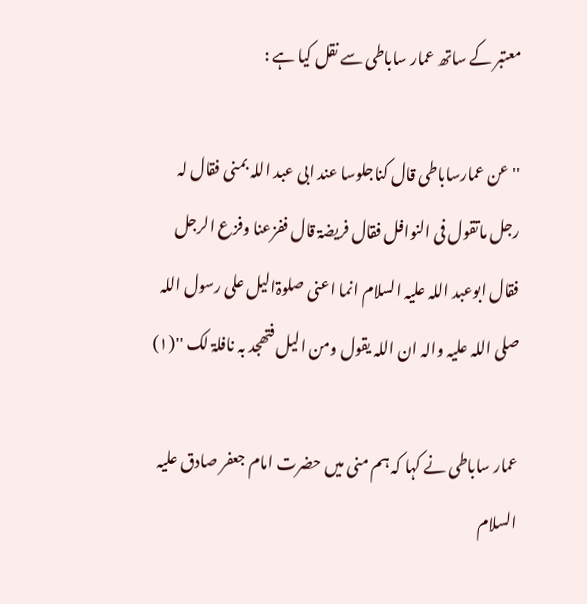معتبر کے ساتھ عمار ساباطی سے نقل کیا ہے :

'' عن عمارساباطی قال کناجلوسا عند ابی عبد اللہ بمنی فقال لہ رجل ماتقول فی النوافل فقال فریضۃ قال ففزعنا وفزع الرجل فقال ابوعبد اللہ علیہ السلام انما اعنی صلوۃالیل علی رسول اللہ صلی اللہ علیہ والہ ان اللہ یقول ومن الیل فتھجد بہ نافلۃ لک ''(١)

عمار ساباطی نے کہا کہ ہم منی میں حضرت امام جعفر صادق علیہ السلام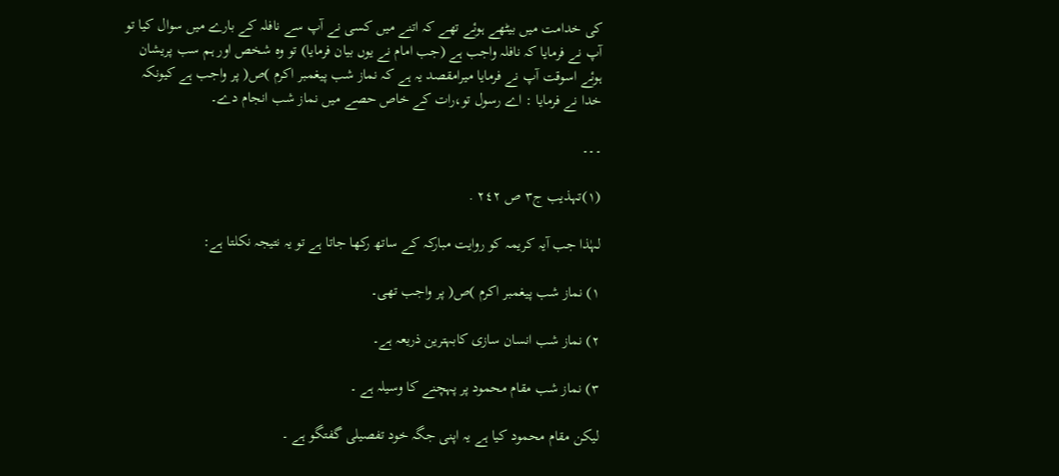کی خدامت میں بیٹھے ہوئے تھے کہ اتنے میں کسی نے آپ سے نافلہ کے بارے میں سوال کیا تو آپ نے فرمایا کہ نافلہ واجب ہے (جب امام نے یوں بیان فرمایا) تو وہ شخص اور ہم سب پریشان ہوئے اسوقت آپ نے فرمایا میرامقصد یہ ہے کہ نماز شب پیغمبر اکرم )ص( پر واجب ہے کیونکہ خدا نے فرمایا : اے رسول تو،رات کے خاص حصے میں نماز شب انجام دے۔

۔۔۔

(١)تہذیب ج٣ ص ٢٤٢ .

لہٰذا جب آیہ کریمہ کو روایت مبارکہ کے ساتھ رکھا جاتا ہے تو یہ نتیجہ نکلتا ہے:

١) نماز شب پیغمبر اکرم )ص( پر واجب تھی۔

٢) نماز شب انسان سازی کابہترین ذریعہ ہے۔

٣) نماز شب مقام محمود پر پہچنے کا وسیلہ ہے ۔

لیکن مقام محمود کیا ہے یہ اپنی جگہ خود تفصیلی گفتگو ہے ۔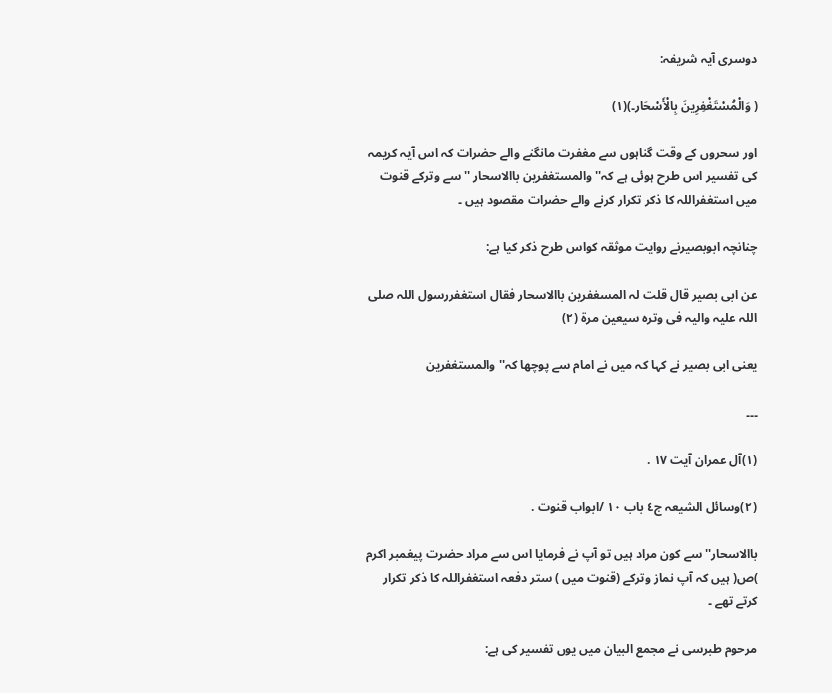دوسری آیہ شریفہ:

( وَالْمُسْتَغْفِرِینَ بِالْأَسْحَار۔)(١)

اور سحروں کے وقت گناہوں سے مغفرت مانگنے والے حضرات کہ اس آیہ کریمہ کی تفسیر اس طرح ہوئی ہے کہ'' والمستغفرین باالاسحار ''سے وترکے قنوت میں استغفراللہ کا ذکر تکرار کرنے والے حضرات مقصود ہیں ۔

چنانچہ ابوبصیرنے روایت موثقہ کواس طرح ذکر کیا ہے:

عن ابی بصیر قال قلت لہ المسغفرین باالاسحار فقال استغفررسول اللہ صلی اللہ علیہ والیہ فی وترہ سیعین مرۃ (٢)

یعنی ابی بصیر نے کہا کہ میں نے امام سے پوچھا کہ'' والمستغفرین

۔۔۔

(١)آل عمران آیت ١٧ .

(٢)وسائل الشیعہ ج٤ باب ١٠ /ابواب قنوت .

باالاسحار'' سے کون مراد ہیں تو آپ نے فرمایا اس سے مراد حضرت پیغمبر اکرم )ص( ہیں کہ آپ نماز وترکے (قنوت میں ) ستر دفعہ استغفراللہ کا ذکر تکرار کرتے تھے ۔

مرحوم طبرسی نے مجمع البیان میں یوں تفسیر کی ہے: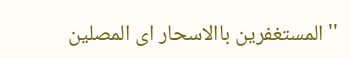'' المستغفرین باالاسحار ای المصلین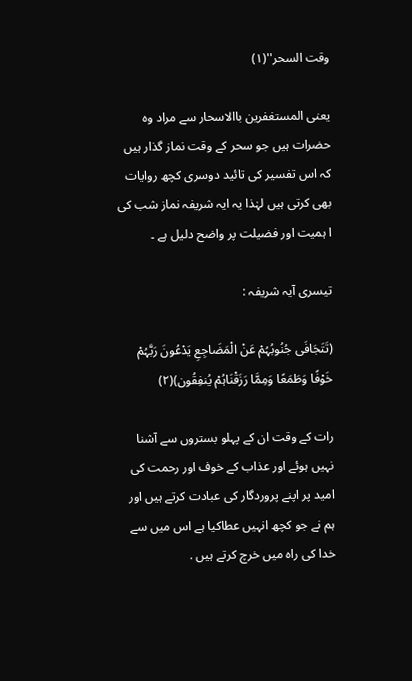وقت السحر''(١)

یعنی المستغفرین باالاسحار سے مراد وہ حضرات ہیں جو سحر کے وقت نماز گذار ہیں کہ اس تفسیر کی تائید دوسری کچھ روایات بھی کرتی ہیں لہٰذا یہ ایہ شریفہ نماز شب کی ا ہمیت اور فضیلت پر واضح دلیل ہے ۔

تیسری آیہ شریفہ :

(تَتَجَافَی جُنُوبُہُمْ عَنْ الْمَضَاجِعِ یَدْعُونَ رَبَّہُمْ خَوْفًا وَطَمَعًا وَمِمَّا رَزَقْنَاہُمْ یُنفِقُون)(٢)

رات کے وقت ان کے پہلو بستروں سے آشنا نہیں ہوئے اور عذاب کے خوف اور رحمت کی امید پر اپنے پروردگار کی عبادت کرتے ہیں اور ہم نے جو کچھ انہیں عطاکیا ہے اس میں سے خدا کی راہ میں خرچ کرتے ہیں .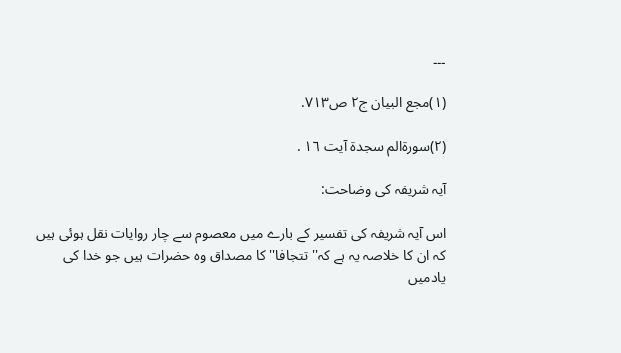۔۔۔

(١)مجع البیان ج٢ ص٧١٣.

(٢)سورۃالم سجدۃ آیت ١٦ .

آیہ شریفہ کی وضاحت:

اس آیہ شریفہ کی تفسیر کے بارے میں معصوم سے چار روایات نقل ہوئی ہیں کہ ان کا خلاصہ یہ ہے کہ'' تتجافا'' کا مصداق وہ حضرات ہیں جو خدا کی یادمیں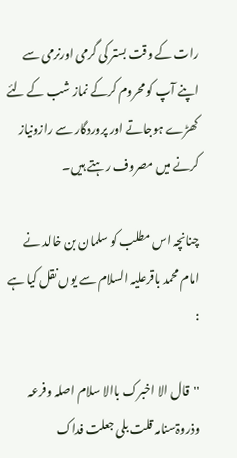رات کے وقت بستر کی گرمی اورنرمی سے اپنے آپ کو محروم کرکے نماز شب کے لئے کھڑے ہوجاتے اور پروردگار سے رازونیاز کرنے میں مصروف رہتے ہیں۔

چنانچہ اس مطلب کو سلمان بن خالد نے امام محمد باقرعلیہ السلام سے یوں نقل کیا ہے :

''قال الا اخبرک باالا سلام اصلہ وفرعہ وذروۃسنامہ قلت بلی جعلت فداک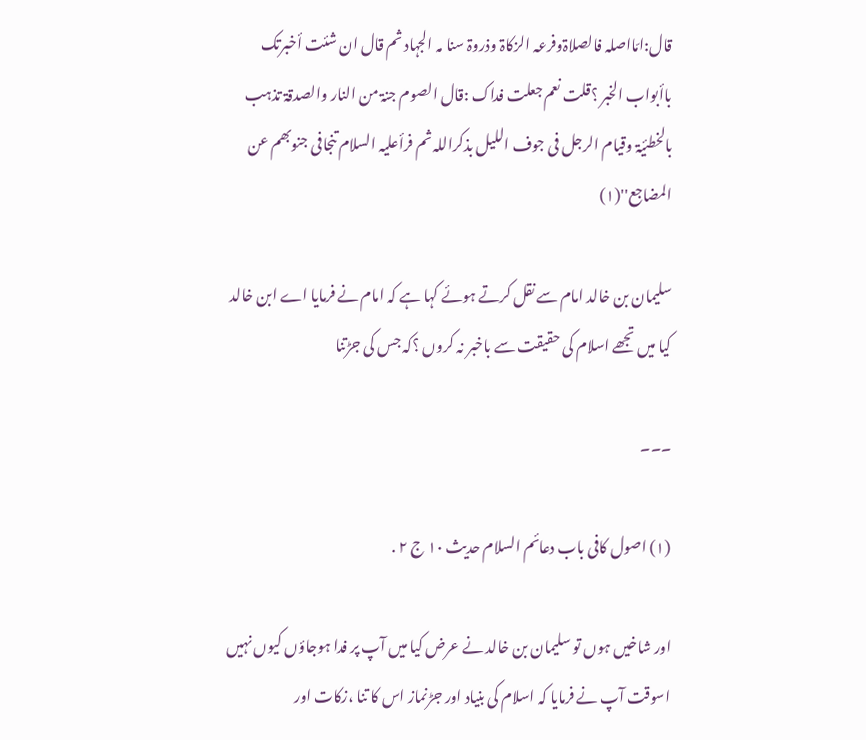قال:امّااصلہ فالصلاۃوفرعہ الزکاۃ وذروۃ سنا مہ الجہاد ثم قال ان شئت أخبرتک باأبواب الخبر ؟قلت نعم جعلت فداک :قال الصوم جنۃ من النار والصدقۃ تذہب بالخطئیۃ وقیام الرجل فی جوف اللیل بذکراللہ ثم فرأعلیہ السلام تنجافی جنوبھم عن المضاجع''(١)

سلیمان بن خالد امام سے نقل کرتے ہوئے کہا ہے کہ امام نے فرمایا اے ابن خالد کیا میں تجھے اسلام کی حقیقت سے باخبر نہ کروں ؟کہ جس کی جڑتنا

۔۔۔

(١) اصول کافی باب دعائم السلام حدیث ١٠ ج ٢ .

اور شاخیں ہوں تو سلیمان بن خالد نے عرض کیا میں آپ پر فدا ہوجاؤں کیوں نہیں اسوقت آپ نے فرمایا کہ اسلام کی بنیاد اور جڑنماز اس کا تنا ،زکات اور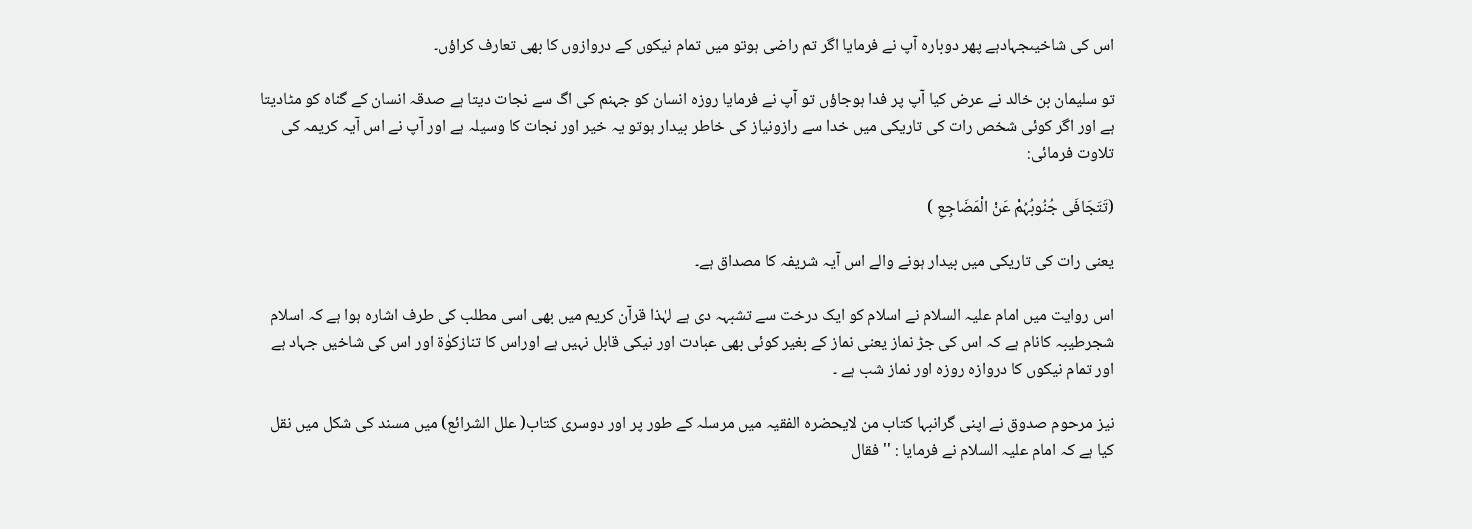اس کی شاخیںجہادہے پھر دوبارہ آپ نے فرمایا اگر تم راضی ہوتو میں تمام نیکوں کے دروازوں کا بھی تعارف کراؤں۔

تو سلیمان بن خالد نے عرض کیا آپ پر فدا ہوجاؤں تو آپ نے فرمایا روزہ انسان کو جہنم کی اگ سے نجات دیتا ہے صدقہ انسان کے گناہ کو مٹادیتا ہے اور اگر کوئی شخص رات کی تاریکی میں خدا سے رازونیاز کی خاطر بیدار ہوتو یہ خیر اور نجات کا وسیلہ ہے اور آپ نے اس آیہ کریمہ کی تلاوت فرمائی:

(تَتَجَافَی جُنُوبُہُمْ عَنْ الْمَضَاجِعِ )

یعنی رات کی تاریکی میں بیدار ہونے والے اس آیہ شریفہ کا مصداق ہے۔

اس روایت میں امام علیہ السلام نے اسلام کو ایک درخت سے تشبہہ دی ہے لہٰذا قرآن کریم میں بھی اسی مطلب کی طرف اشارہ ہوا ہے کہ اسلام شجرطیبہ کانام ہے کہ اس کی جڑ نماز یعنی نماز کے بغیر کوئی بھی عبادت اور نیکی قابل نہیں ہے اوراس کا تنازکوٰۃ اور اس کی شاخیں جہاد ہے اور تمام نیکوں کا دروازہ روزہ اور نماز شب ہے ۔

نیز مرحوم صدوق نے اپنی گرانبہا کتاب من لایحضرہ الفقیہ میں مرسلہ کے طور پر اور دوسری کتاب( علل الشرائع) میں مسند کی شکل میں نقل کیا ہے کہ امام علیہ السلام نے فرمایا : ''فقال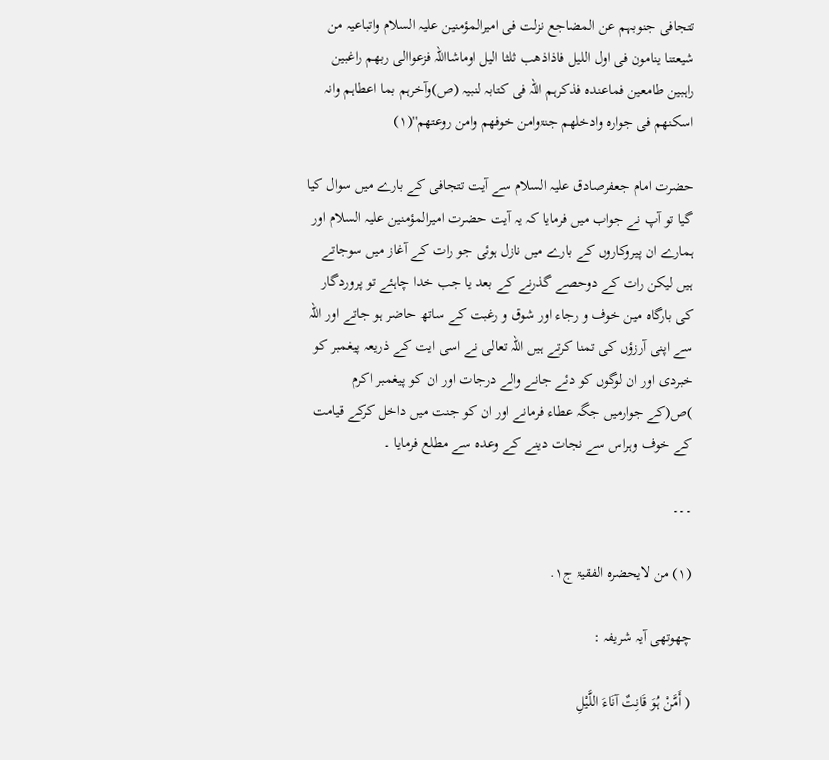تتجافی جنوبہم عن المضاجع نزلت فی امیرالمؤمنین علیہ السلام واتباعیہ من شیعتنا ینامون فی اول اللیل فاذاذھب ثلثا الیل اوماشااللہ فزعواالی ربھم راغبین راہبین طامعین فماعندہ فذکرہم اللہ فی کتابہ لنبیہ (ص)وآخرہم بما اعطاہم وانہ اسکنھم فی جوارہ وادخلھم جنۃوامن خوفھم وامن روعتھم''(١)

حضرت امام جعفرصادق علیہ السلام سے آیت تتجافی کے بارے میں سوال کیا گیا تو آپ نے جواب میں فرمایا کہ یہ آیت حضرت امیرالمؤمنین علیہ السلام اور ہمارے ان پیروکاروں کے بارے میں نازل ہوئی جو رات کے آغاز میں سوجاتے ہیں لیکن رات کے دوحصے گذرنے کے بعد یا جب خدا چاہئے تو پروردگار کی بارگاہ مین خوف و رجاء اور شوق و رغبت کے ساتھ حاضر ہو جاتے اور اللہ سے اپنی آرزؤں کی تمنا کرتے ہیں اللہ تعالی نے اسی ایت کے ذریعہ پیغمبر کو خبردی اور ان لوگوں کو دئے جانے والے درجات اور ان کو پیغمبر اکرم )ص(کے جوارمیں جگہ عطاء فرمانے اور ان کو جنت میں داخل کرکے قیامت کے خوف وہراس سے نجات دینے کے وعدہ سے مطلع فرمایا ۔

۔۔۔

(١) من لایحضرہ الفقیۃ ج١.

چھوتھی آیہ شریفہ :

( أَمَّنْ ہُوَ قَانِتٌ آنَاءَ اللَّیْلِ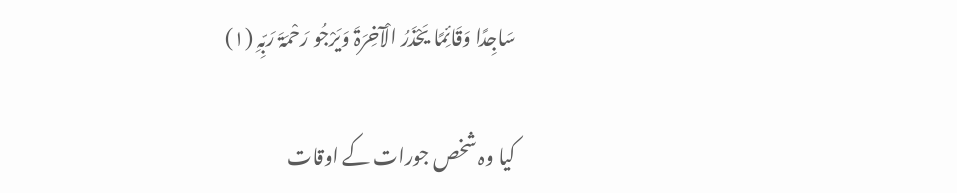سَاجِدًا وَقَائِمًا یَحْذَرُ الْآخِرَۃَ وَیَرْجُو رَحْمَۃَ رَبِّہِ (١)

کیا وہ شخص جورات کے اوقات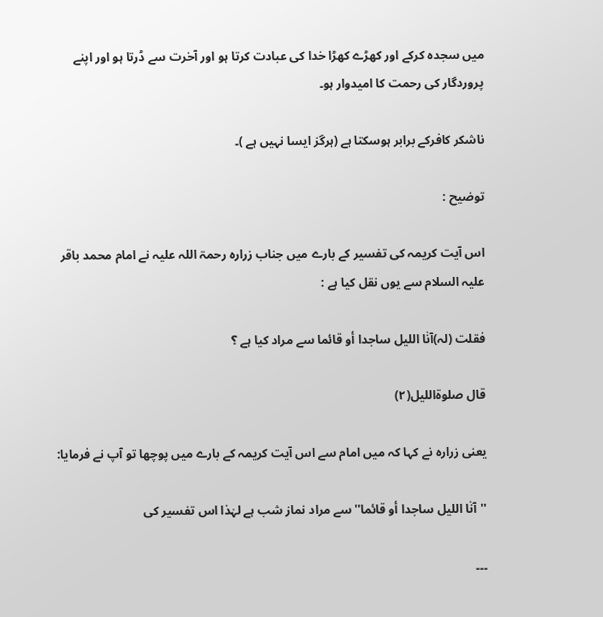میں سجدہ کرکے اور کھڑے کھڑا خدا کی عبادت کرتا ہو اور آخرت سے ڈرتا ہو اور اپنے پروردگار کی رحمت کا امیدوار ہو۔

ناشکر کافرکے برابر ہوسکتا ہے (ہرگز ایسا نہیں ہے )۔

توضیح :

اس آیت کریمہ کی تفسیر کے بارے میں جناب زرارہ رحمۃ اللہ علیہ نے امام محمد باقر علیہ السلام سے یوں نقل کیا ہے :

فقلت (لہ)آنٰا اللیل ساجدا أو قائما سے مراد کیا ہے ؟

قال صلوۃاللیل(٢)

یعنی زرارہ نے کہا کہ میں امام سے اس آیت کریمہ کے بارے میں پوچھا تو آپ نے فرمایا:

''آنٰا اللیل ساجدا أو قائما''سے مراد نماز شب ہے لہٰذا اس تفسیر کی

۔۔۔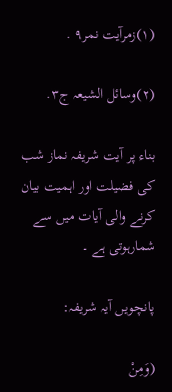(١)زمرآیت نمر٩ .

(٢)وسائل الشیعہ ج٣.

بناء پر آیت شریفہ نماز شب کی فضیلت اور اہمیت بیان کرنے والی آیات میں سے شمارہوتی ہے ۔

پانچویں آیہ شریفہ:

(وَمِنْ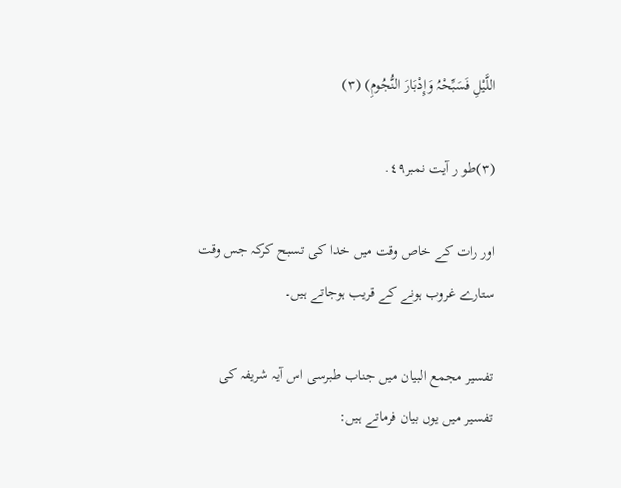اللَّیْلِ فَسَبِّحْہُ وَإِدْبَارَ النُّجُومِ) (٣)

(٣)طو ر آیت نمبر٤٩.

اور رات کے خاص وقت میں خدا کی تسبح کرکہ جس وقت ستارے غروب ہونے کے قریب ہوجاتے ہیں۔

تفسیر مجمع البیان میں جناب طبرسی اس آیہ شریفہ کی تفسیر میں یوں بیان فرماتے ہیں: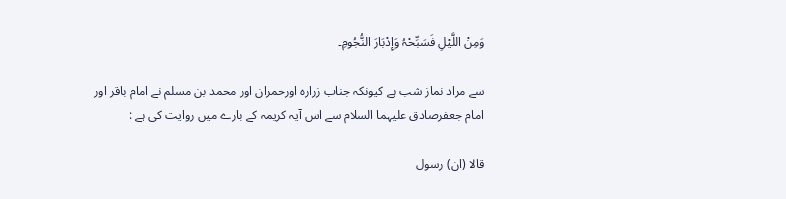وَمِنْ اللَّیْلِ فَسَبِّحْہُ وَإِدْبَارَ النُّجُومِ۔

سے مراد نماز شب ہے کیونکہ جناب زرارہ اورحمران اور محمد بن مسلم نے امام باقر اور امام جعفرصادق علیہما السلام سے اس آیہ کریمہ کے بارے میں روایت کی ہے :

قالا (ان) رسول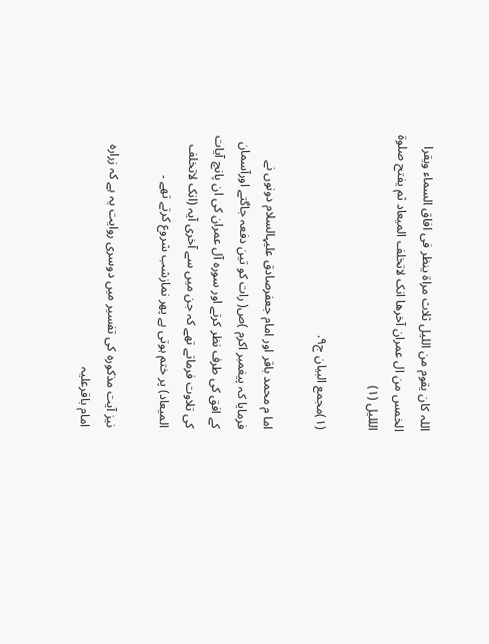اللہ کان یقوم من اللیل ثلاث مراۃ ینظر فی افاق السماء ویقرا الخمس من ال عمران آخرھا انک لاتخلف المیعاد ثم یفتح صلوۃ الللیل (١)

(١)مجمع البیان ج٩.

اما م محمد باقر اور امام جعفرصادق علیہالسلام دونوں نے فرمایا کہ پیغمبر اکرم )ص( رات کو تین دفعہ جاگتے اورآسمان کے افق کی طرف نظر کرتے اور سورہ آل عمران کی ان پانچ آیات کی تلاوت فرماتے تھے کہ جن میں سے آخری آیہ (انک لاتخلف المیعاد) پر ختم ہوتی ہے پھر نمازشب شروع کرتے تھے ۔

نیز آیت مذکورہ کی تفسیر میں دوسری روایت یہ ہے کہ زرارہ امام باقرعلیہ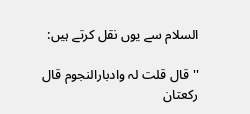السلام سے یوں نقل کرتے ہیں:

''قال قلت لہ وادبارالنجوم قال رکعتان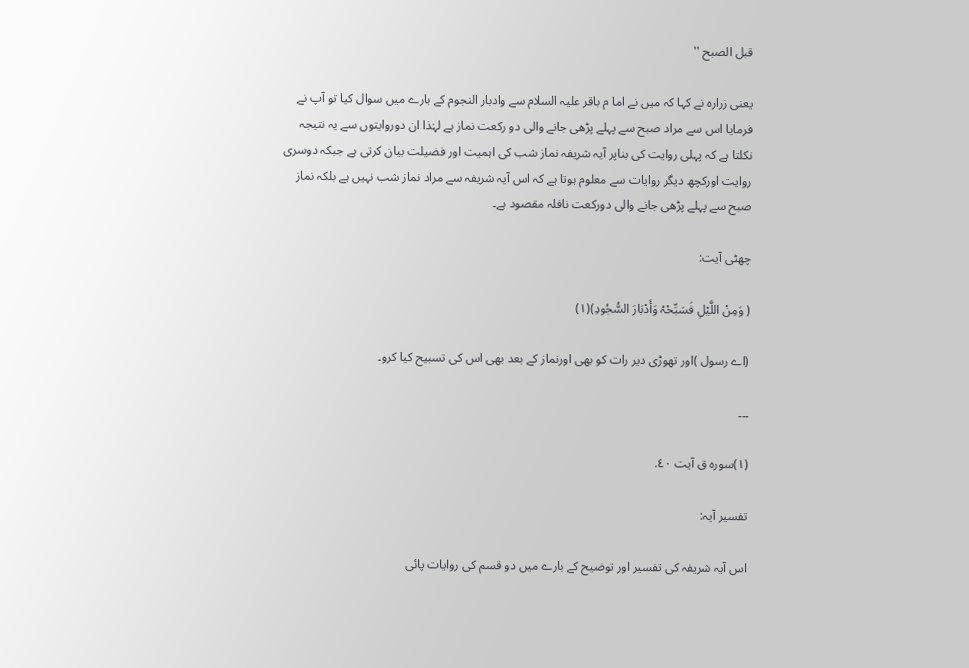قبل الصبح ''

یعنی زرارہ نے کہا کہ میں نے اما م باقر علیہ السلام سے وادبار النجوم کے بارے میں سوال کیا تو آپ نے فرمایا اس سے مراد صبح سے پہلے پڑھی جانے والی دو رکعت نماز ہے لہٰذا ان دوروایتوں سے یہ نتیجہ نکلتا ہے کہ پہلی روایت کی بناپر آیہ شریفہ نماز شب کی اہمیت اور فضیلت بیان کرتی ہے جبکہ دوسری روایت اورکچھ دیگر روایات سے معلوم ہوتا ہے کہ اس آیہ شریفہ سے مراد نماز شب نہیں ہے بلکہ نماز صبح سے پہلے پڑھی جانے والی دورکعت نافلہ مقصود ہے۔

چھٹی آیت:

( وَمِنْ اللَّیْلِ فَسَبِّحْہُ وَأَدْبَارَ السُّجُودِ)(١)

(اے رسول )اور تھوڑی دیر رات کو بھی اورنماز کے بعد بھی اس کی تسبیح کیا کرو۔

۔۔۔

(١)سورہ ق آیت ٤٠.

تفسیر آیہ:

اس آیہ شریفہ کی تفسیر اور توضیح کے بارے میں دو قسم کی روایات پائی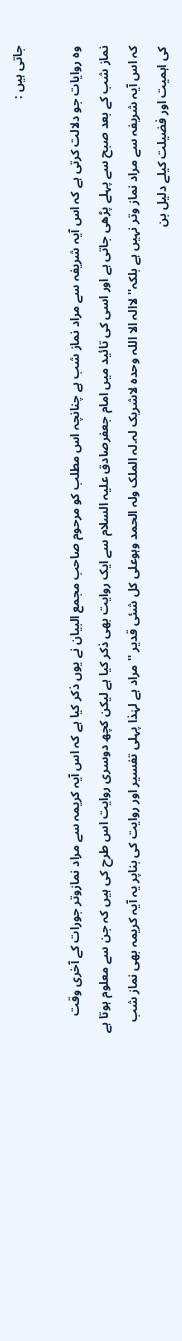جاتی ہیں :

وہ روایات جو دلالت کرتی ہے کہ اس آیہ شریفہ سے مراد نماز شب ہے چنانچہ اس مطلب کو مرحوم صاحب مجمع البیان نے یوں ذکر کیا ہے کہ اس آیہ کریمہ سے مراد نمازوتر جورات کے آخری وقت نماز شب کے بعد صبح سے پہلے پڑھی جاتی ہے اور اسی کی تائید میں امام جعفرصادق علیہ السلام سے ایک روایت بھی ذکر کیا ہے لیکن کچھ دوسری روایت اس طرح کی ہیں کہ جن سے معلوم ہوتا ہے کہ اس آیہ شریفہ سے مراد نماز وتر نہیں ہے بلکہ'' لاالہ الا اللہ وحدہ لاشریک لہ.لہ الملک ولہ الحمد وہوعلی کل شئی قدیر ''مراد ہے لہٰذا پہلی تفسیر اور روایت کی بناپر یہ آیہ کریمہ بھی نماز شب کی اہمیت اور فضیلت کیلے دلیل بن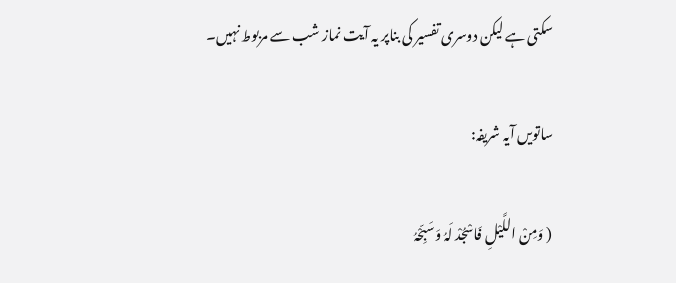سکتی ہے لیکن دوسری تفسیر کی بناپر یہ آیت نماز شب سے مربوط نہیں۔

ساتویں آیہ شریفہ:

( وَمِنْ اللَّیْلِ فَاسْجُدْ لَہُ وَسَبِّحْہُ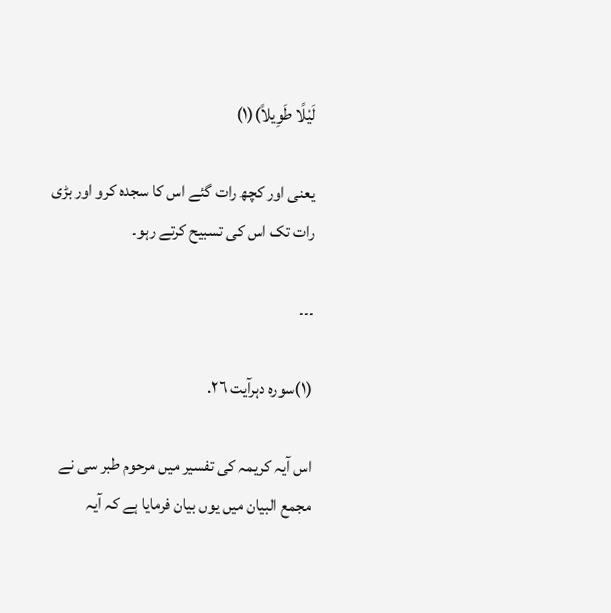لَیْلًا طَوِیلاً)(١)

یعنی اور کچھ رات گئے اس کا سجدہ کرو اور بڑی رات تک اس کی تسبیح کرتے رہو۔

۔۔۔

(١)سورہ دہرآیت ٢٦.

اس آیہ کریمہ کی تفسیر میں مرحوم طبر سی نے مجمع البیان میں یوں بیان فرمایا ہے کہ آیہ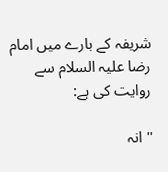شریفہ کے بارے میں امام رضا علیہ السلام سے روایت کی ہے:

'' انہ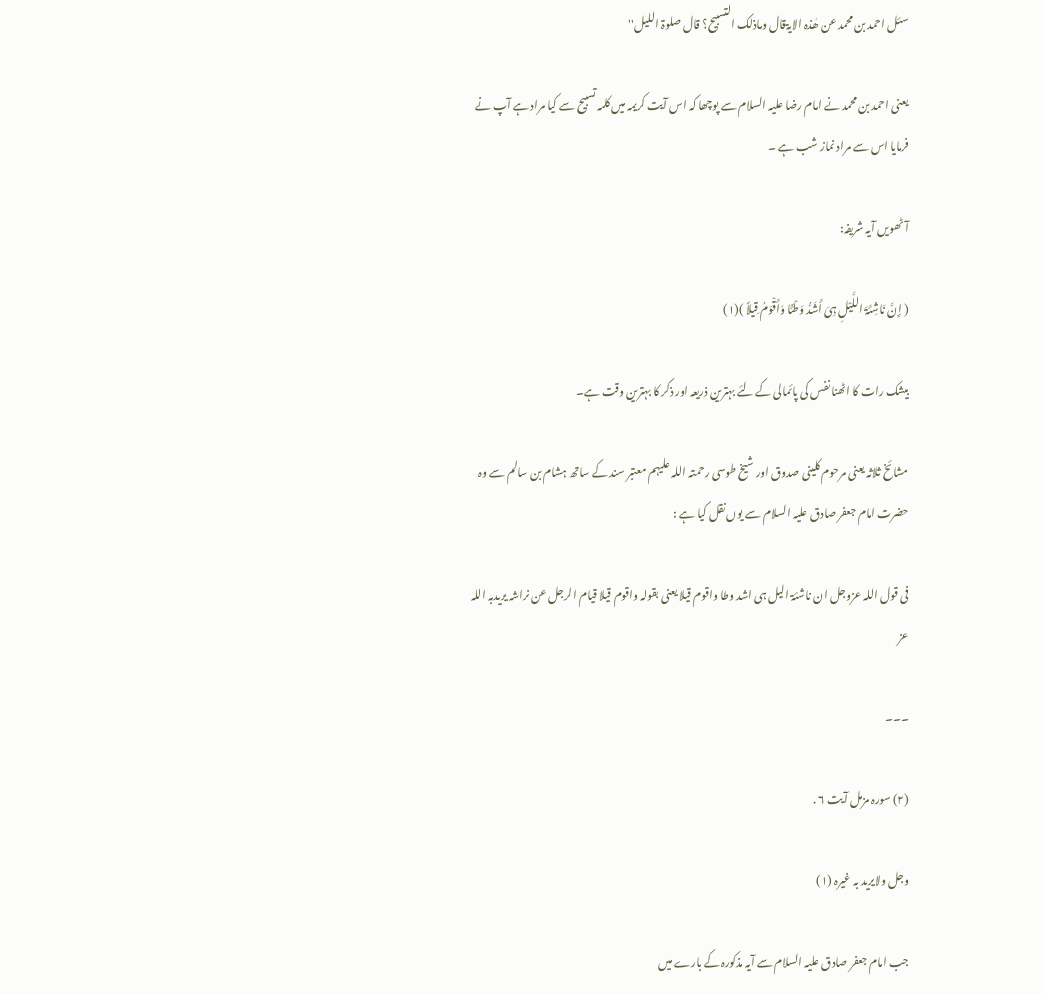سئل احمد بن محمد عن ھٰذہ الایۃقال وماذلک التسبیح؟ قال صلوۃ اللیل''

یعنی احمد بن محمد نے امام رضا علیہ السلام سے پوچھا کہ اس آیت کریمہ میں کلمہ تسبیح سے کیا مراد ہے آپ نے فرمایا اس سے مراد نماز شب ہے ۔

آٹھویں آیہ شریفہ:

( إِنَّ نَاشِئَۃَ اللَّیْلِ ہِیَ أَشَدُّ وَطْئًا وَأَقْوَمُ قِیلاً )(١)

بیشک رات کا اٹھنا نفس کی پائمالی کے لئے بہترین ذریعہ اور ذکر کا بہترین وقت ہے۔

مشائخ ثلاثہ یعنی مرحوم کلینی صدوق اور شیخ طوسی رحمتہ اللہ علیہم معتبر سند کے ساتھ ہشام بن سالم سے وہ حضرت امام جعفر صادق علیہ السلام سے یوں نقل کیا ہے :

فی قول اللہ عزوجل ان ناشئۃ الیل ہی اشد وطا واقوم قیلا یعنی بقولہ واقوم قیلا قیام الرجل عن نراشہ یریدبہ اللہ عز

۔۔۔

(٢) سورہ مزمل آیت ٦ .

وجل ولایرید بہ غیرہ (١)

جب امام جعفر صادق علیہ السلام سے آیہ مذکورہ کے بارے میں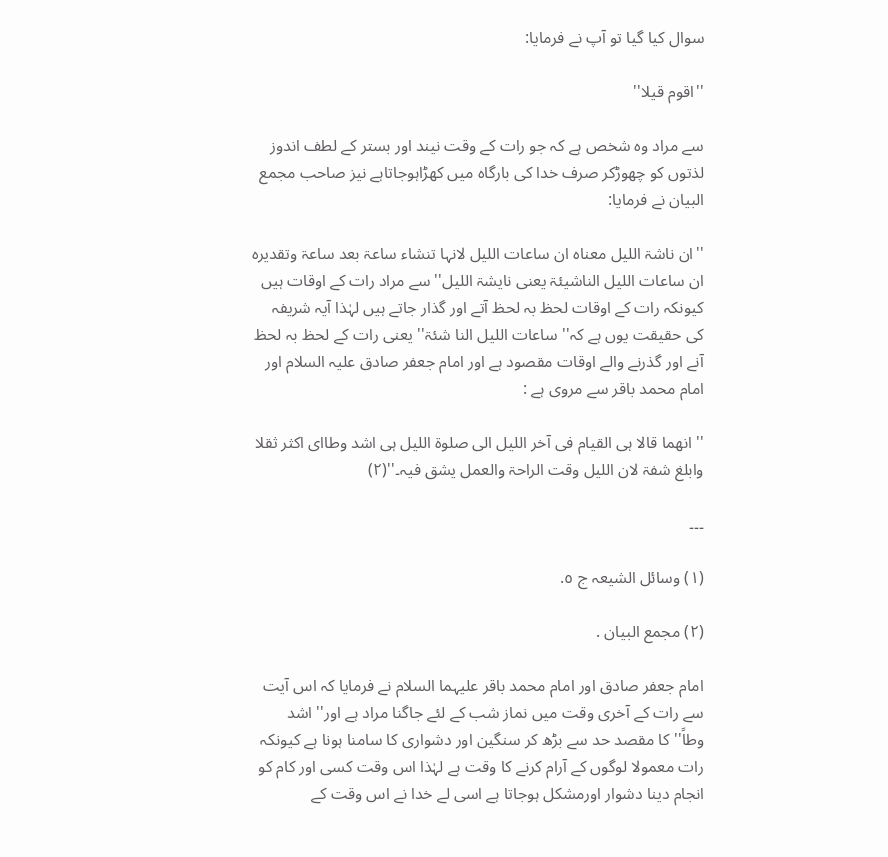سوال کیا گیا تو آپ نے فرمایا:

''اقوم قیلا''

سے مراد وہ شخص ہے کہ جو رات کے وقت نیند اور بستر کے لطف اندوز لذتوں کو چھوڑکر صرف خدا کی بارگاہ میں کھڑاہوجاتاہے نیز صاحب مجمع البیان نے فرمایا:

''ان ناشۃ اللیل معناہ ان ساعات اللیل لانہا تنشاء ساعۃ بعد ساعۃ وتقدیرہ ان ساعات اللیل الناشیئۃ یعنی نایشۃ اللیل'' سے مراد رات کے اوقات ہیں کیونکہ رات کے اوقات لحظ بہ لحظ آتے اور گذار جاتے ہیں لہٰذا آیہ شریفہ کی حقیقت یوں ہے کہ'' ساعات اللیل النا شئۃ'' یعنی رات کے لحظ بہ لحظ آنے اور گذرنے والے اوقات مقصود ہے اور امام جعفر صادق علیہ السلام اور امام محمد باقر سے مروی ہے :

'' انھما قالا ہی القیام فی آخر اللیل الی صلوۃ اللیل ہی اشد وطاای اکثر ثقلا وابلغ شفۃ لان اللیل وقت الراحۃ والعمل یشق فیہ۔''(٢)

۔۔۔

(١) وسائل الشیعہ ج ٥.

(٢) مجمع البیان .

امام جعفر صادق اور امام محمد باقر علیہما السلام نے فرمایا کہ اس آیت سے رات کے آخری وقت میں نماز شب کے لئے جاگنا مراد ہے اور'' اشد وطاً''کا مقصد حد سے بڑھ کر سنگین اور دشواری کا سامنا ہونا ہے کیونکہ رات معمولا لوگوں کے آرام کرنے کا وقت ہے لہٰذا اس وقت کسی اور کام کو انجام دینا دشوار اورمشکل ہوجاتا ہے اسی لے خدا نے اس وقت کے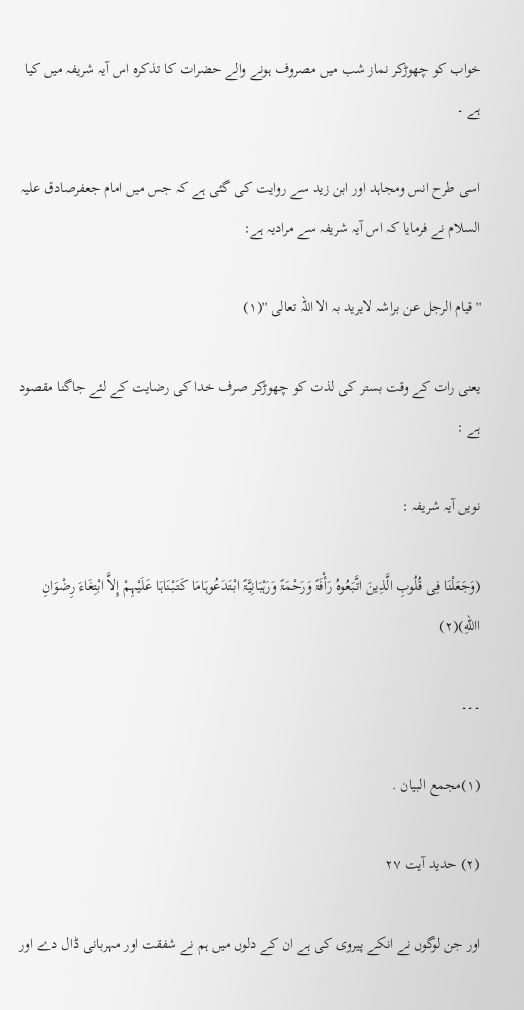خواب کو چھوڑکر نماز شب میں مصروف ہونے والے حضرات کا تذکرہ اس آیہ شریفہ میں کیا ہے ۔

اسی طرح انس ومجاہد اور ابن زید سے روایت کی گئی ہے کہ جس میں امام جعفرصادق علیہ السلام نے فرمایا کہ اس آیہ شریفہ سے مرادیہ ہے:

'' قیام الرجل عن براشہ لایرید بہ الا اللہ تعالی ''(١)

یعنی رات کے وقت بستر کی لذت کو چھوڑکر صرف خدا کی رضایت کے لئے جاگنا مقصود ہے :

نویں آیہ شریفہ :

(وَجَعَلْنَا فِی قُلُوبِ الَّذِینَ اتَّبَعُوہُ رَأْفَۃً وَرَحْمَۃً وَرَہْبَانِیَّۃً ابْتَدَعُوہَامَا کَتَبْنَاہَا عَلَیْہِمْ إِلاَّ ابْتِغَاءَ رِضْوَانِ االلهِ)(٢)

۔۔۔

(١)مجمع البیان .

(٢) حدید آیت ٢٧

اور جن لوگوں نے انکے پیروی کی ہے ان کے دلوں میں ہم نے شفقت اور مہربانی ڈال دے اور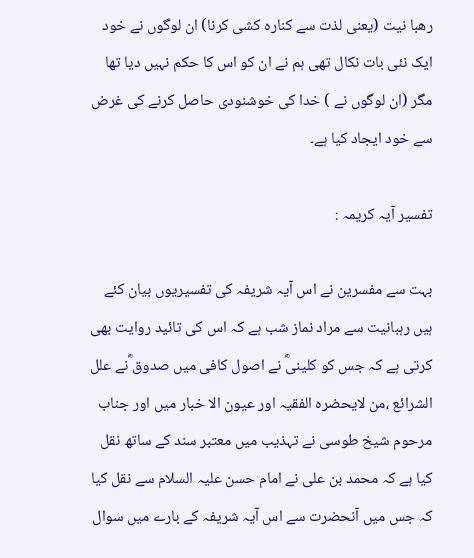رھبا نیت (یعنی لذت سے کنارہ کشی کرنا) ان لوگوں نے خود ایک نئی بات نکال تھی ہم نے ان کو اس کا حکم نہیں دیا تھا مگر (ان لوگوں نے ) خدا کی خوشنودی حاصل کرنے کی غرض سے خود ایجاد کیا ہے۔

تفسیر آیہ کریمہ :

بہت سے مفسرین نے اس آیہ شریفہ کی تفسیریوں بیان کئے ہیں رہبانیت سے مراد نماز شب ہے کہ اس کی تائید روایت بھی کرتی ہے کہ جس کو کلینیؓ نے اصول کافی میں صدوق ؓنے علل الشرائع ،من لایحضرہ الفقیہ اور عیون الا خبار میں اور جناب مرحوم شیخ طوسی نے تہذیب میں معتبر سند کے ساتھ نقل کیا ہے کہ محمد بن علی نے امام حسن علیہ السلام سے نقل کیا کہ جس میں آنحضرت سے اس آیہ شریفہ کے بارے میں سوال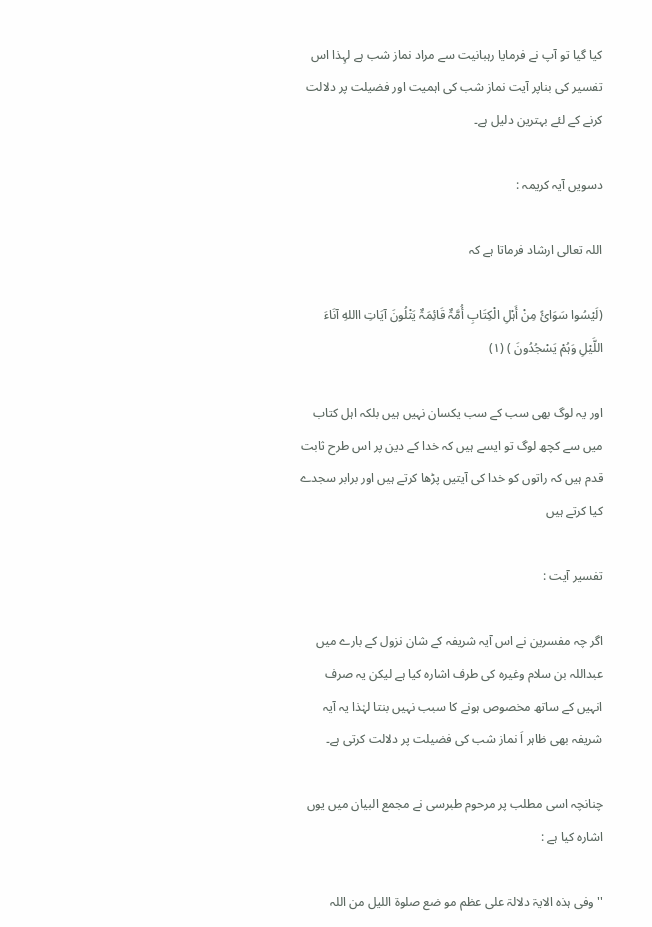کیا گیا تو آپ نے فرمایا رہبانیت سے مراد نماز شب ہے لہِذا اس تفسیر کی بناپر آیت نماز شب کی اہمیت اور فضیلت پر دلالت کرنے کے لئے بہترین دلیل ہے۔

دسویں آیہ کریمہ :

اللہ تعالی ارشاد فرماتا ہے کہ

(لَیْسُوا سَوَائً مِنْ أَہْلِ الْکِتَابِ أُمَّۃٌ قَائِمَۃٌ یَتْلُونَ آیَاتِ االلهِ آنَاءَ اللَّیْلِ وَہُمْ یَسْجُدُونَ ) (١)

اور یہ لوگ بھی سب کے سب یکسان نہیں ہیں بلکہ اہل کتاب میں سے کچھ لوگ تو ایسے ہیں کہ خدا کے دین پر اس طرح ثابت قدم ہیں کہ راتوں کو خدا کی آیتیں پڑھا کرتے ہیں اور برابر سجدے کیا کرتے ہیں

تفسیر آیت :

اگر چہ مفسرین نے اس آیہ شریفہ کے شان نزول کے بارے میں عبداللہ بن سلام وغیرہ کی طرف اشارہ کیا ہے لیکن یہ صرف انہیں کے ساتھ مخصوص ہونے کا سبب نہیں بنتا لہٰذا یہ آیہ شریفہ بھی ظاہر اَ نماز شب کی فضیلت پر دلالت کرتی ہے۔

چنانچہ اسی مطلب پر مرحوم طبرسی نے مجمع البیان میں یوں اشارہ کیا ہے :

''وفی ہذہ الایۃ دلالۃ علی عظم مو ضع صلوۃ اللیل من اللہ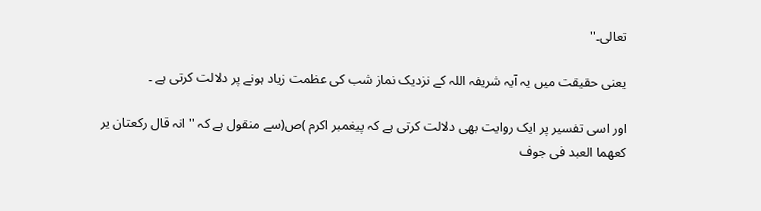تعالی۔''

یعنی حقیقت میں یہ آیہ شریفہ اللہ کے نزدیک نماز شب کی عظمت زیاد ہونے پر دلالت کرتی ہے ۔

اور اسی تفسیر پر ایک روایت بھی دلالت کرتی ہے کہ پیغمبر اکرم )ص(سے منقول ہے کہ '' انہ قال رکعتان یر کعھما العبد فی جوف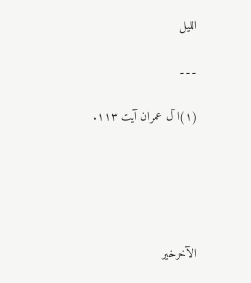اللیل

۔۔۔

(١)ا ۤل عمران آیت ١١٣.





الآخرخیر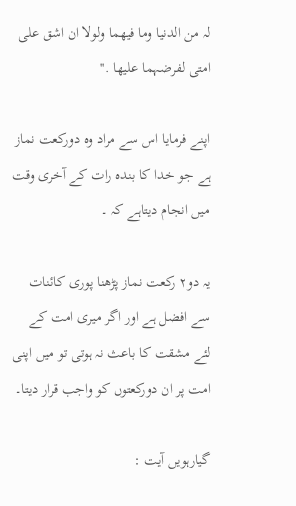لہ من الدنیا وما فیھما ولولا ان اشق علی امتی لفرضہما علیھا .''

اپنے فرمایا اس سے مراد وہ دورکعت نماز ہے جو خدا کا بندہ رات کے آخری وقت میں انجام دیتاہے کہ ۔

یہ دو٢ رکعت نماز پڑھنا پوری کائنات سے افضل ہے اور اگر میری امت کے لئے مشقت کا باعث نہ ہوتی تو میں اپنی امت پر ان دورکعتوں کو واجب قرار دیتا۔

گیارہویں آیت :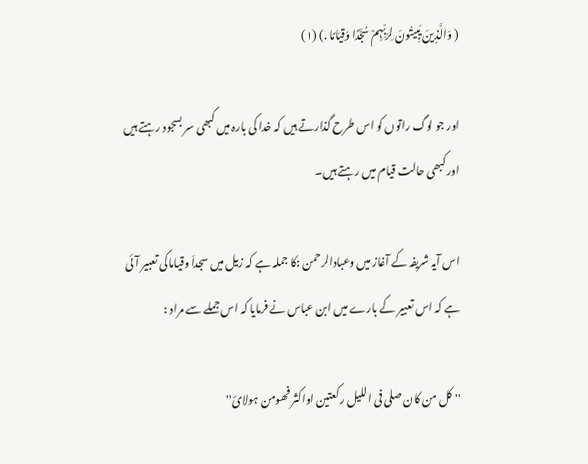( وَالَّذِینَ یَبِیتُونَ لِرَبِّہِمْ سُجَّدًا وَقِیَامًا .) (١)

اور جو لوگ راتوں کو اس طرح گذارتے ہیں کہ خدا کی بارہ میں کبھی سر بسجود رہتے ہیں اور کبھی حالت قیام میں رہتے ہیں۔

اس آیہ شریفہ کے آغاز میں وعبادالرحمن :کا جملہ ہے کہ زیل میں سجداَ وقیاماکی تعبیر آئی ہے کہ اس تعبیر کے بارے میں ابن عباس نے فرمایا کہ اس جملے سے مراد :

'' کل من کان صلی فی اللیل رکعتین اواکثر فھومن ہولائ''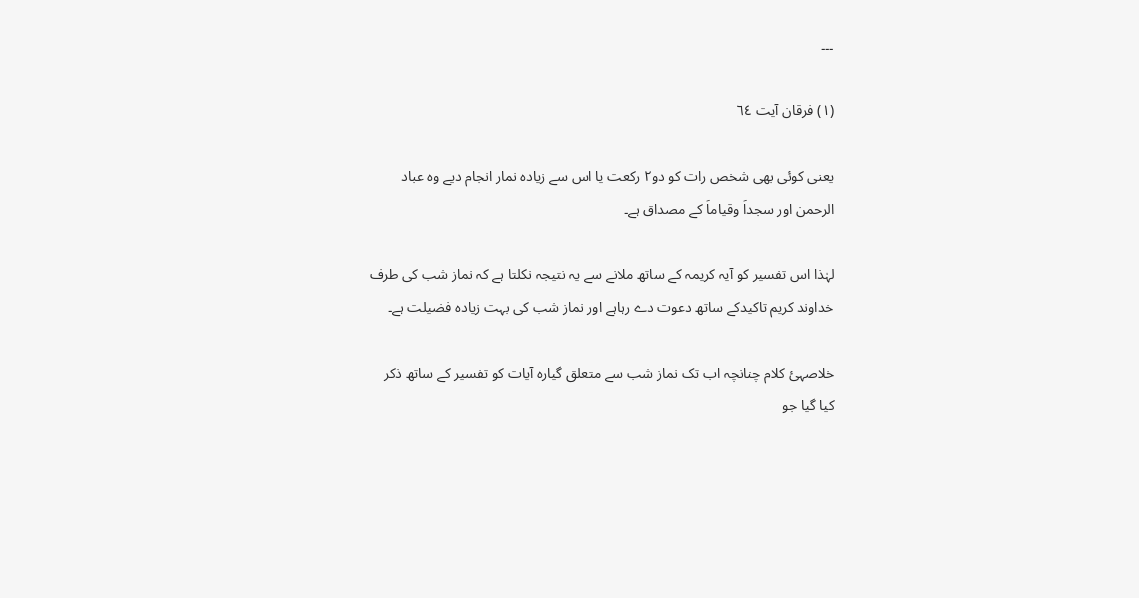۔۔۔

(١) فرقان آیت ٦٤

یعنی کوئی بھی شخص رات کو دو٢ رکعت یا اس سے زیادہ نمار انجام دیے وہ عباد الرحمن اور سجداَ وقیاماَ کے مصداق ہے۔

لہٰذا اس تفسیر کو آیہ کریمہ کے ساتھ ملانے سے یہ نتیجہ نکلتا ہے کہ نماز شب کی طرف خداوند کریم تاکیدکے ساتھ دعوت دے رہاہے اور نماز شب کی بہت زیادہ فضیلت ہے۔

خلاصہئ کلام چنانچہ اب تک نماز شب سے متعلق گیارہ آیات کو تفسیر کے ساتھ ذکر کیا گیا جو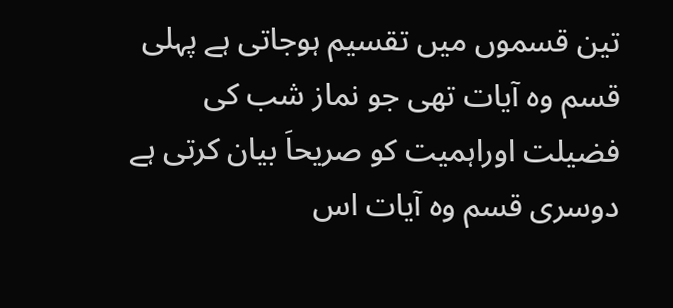تین قسموں میں تقسیم ہوجاتی ہے پہلی قسم وہ آیات تھی جو نماز شب کی فضیلت اوراہمیت کو صریحاَ بیان کرتی ہے دوسری قسم وہ آیات اس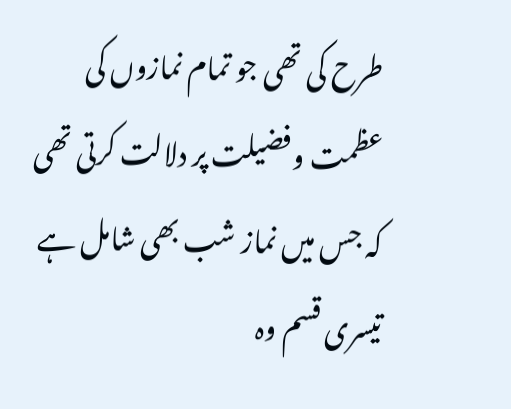طرح کی تھی جو تمام نمازوں کی عظمت وفضیلت پر دلالت کرتی تھی کہ جس میں نماز شب بھی شامل ہے تیسری قسم وہ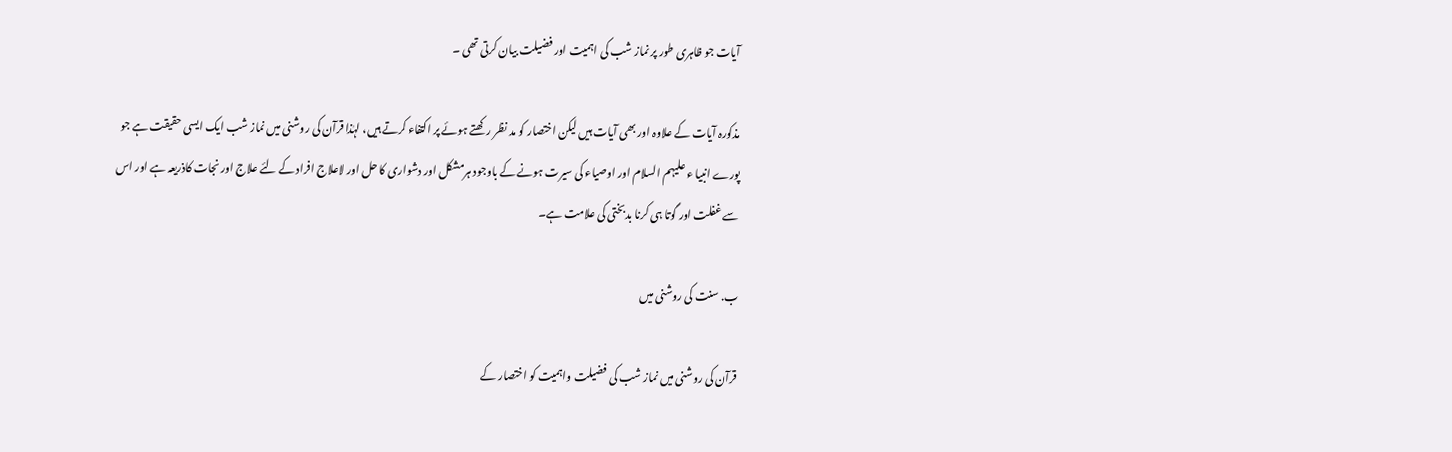آیات جو ظاہری طور پر نماز شب کی اہمیت اور فضیلت بیان کرتی تھی ۔

مذکورہ آیات کے علاوہ اور بھی آیات ہیں لیکن اختصار کو مد نظر رکھتے ہوئے پر اکتفاء کرتے ہیں، لہٰذا قرآن کی روشنی میں نماز شب ایک ایسی حقیقت ہے جو پورے انبیا ء علیہم السلام اور اوصیاء کی سیرت ہونے کے باوجود ہرمشکل اور دشواری کا حل اور لاعلاج افراد کے لئے علاج اور نجات کاذریعہ ہے اور اس سے غفلت اور گوتا ہی کرنا بدبختی کی علامت ہے۔

ب. سنت کی روشنی میں

قرآن کی روشنی میں نماز شب کی فضیلت واہمیت کو اختصار کے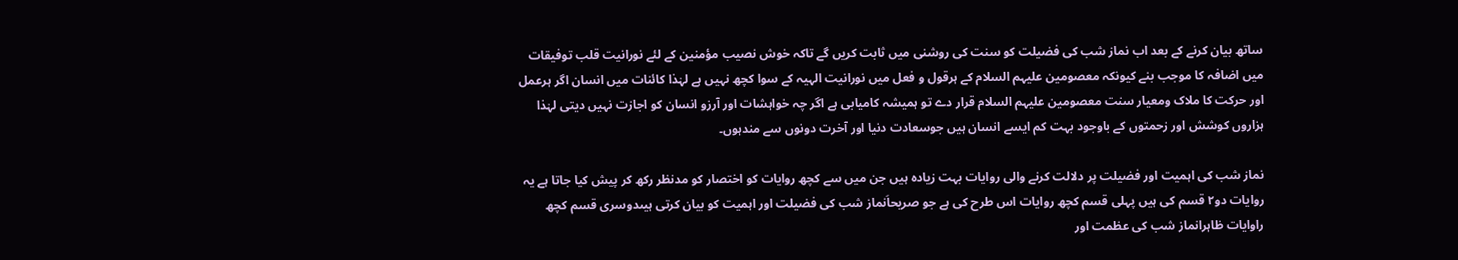ساتھ بیان کرنے کے بعد اب نماز شب کی فضیلت کو سنت کی روشنی میں ثابت کریں گے تاکہ خوش نصیب مؤمنین کے لئے نورانیت قلب توفیقات میں اضافہ کا موجب بنے کیونکہ معصومین علیہم السلام کے ہرقول و فعل میں نورانیت الہیہ کے سوا کچھ نہیں ہے لہٰذا کائنات میں انسان اگر ہرعمل اور حرکت کا ملاک ومعیار سنت معصومین علیہم السلام قرار دے تو ہمیشہ کامیابی ہے اگر چہ خواہشات اور آرزو انسان کو اجازت نہیں دیتی لہٰذا ہزاروں کوشش اور زحمتوں کے باوجود بہت کم ایسے انسان ہیں جوسعادت دنیا اور آخرت دونوں سے مندہوں۔

نماز شب کی اہمیت اور فضیلت پر دلالت کرنے والی روایات بہت زیادہ ہیں جن میں سے کچھ روایات کو اختصار کو مدنظر رکھ کر پیش کیا جاتا ہے یہ روایات دو٢ قسم کی ہیں پہلی قسم کچھ روایات اس طرح کی ہے جو صریحاَنماز شب کی فضیلت اور اہمیت کو بیان کرتی ہیںدوسری قسم کچھ راوایات ظاہرانماز شب کی عظمت اور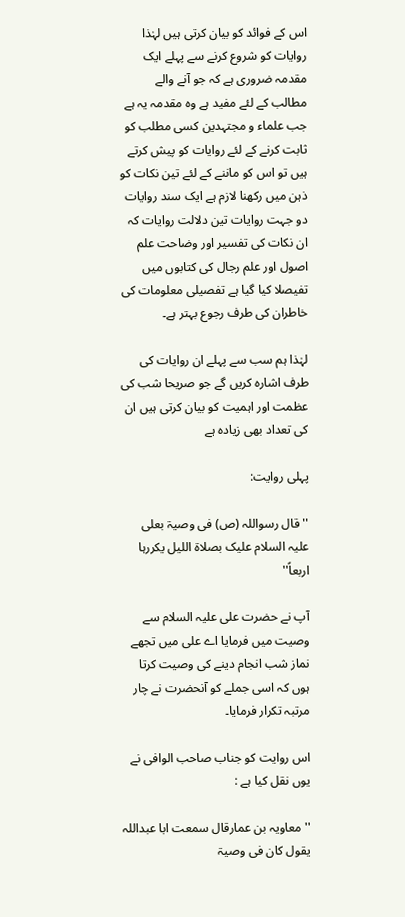اس کے فوائد کو بیان کرتی ہیں لہٰذا روایات کو شروع کرنے سے پہلے ایک مقدمہ ضروری ہے کہ جو آنے والے مطالب کے لئے مفید ہے وہ مقدمہ یہ ہے جب علماء و مجتہدین کسی مطلب کو ثابت کرنے کے لئے روایات کو پیش کرتے ہیں تو اس کو ماننے کے لئے تین نکات کو ذہن میں رکھنا لازم ہے ایک سند روایات دو جہت روایات تین دلالت روایات کہ ان نکات کی تفسیر اور وضاحت علم اصول اور علم رجال کی کتابوں میں تفیصلا کیا گیا ہے تفصیلی معلومات کی خاطران کی طرف رجوع بہتر ہے۔

لہٰذا ہم سب سے پہلے ان روایات کی طرف اشارہ کریں گے جو صریحا شب کی عظمت اور اہمیت کو بیان کرتی ہیں ان کی تعداد بھی زیادہ ہے

پہلی روایت:

'' قال رسواللہ (ص) فی وصیۃ بعلی علیہ السلام علیک بصلاۃ اللیل یکررہا اربعاً''

آپ نے حضرت علی علیہ السلام سے وصیت میں فرمایا اے علی میں تجھے نماز شب انجام دینے کی وصیت کرتا ہوں کہ اسی جملے کو آنحضرت نے چار مرتبہ تکرار فرمایا۔

اس روایت کو جناب صاحب الوافی نے یوں نقل کیا ہے :

''معاویہ بن عمارقال سمعت ابا عبداللہ یقول کان فی وصیۃ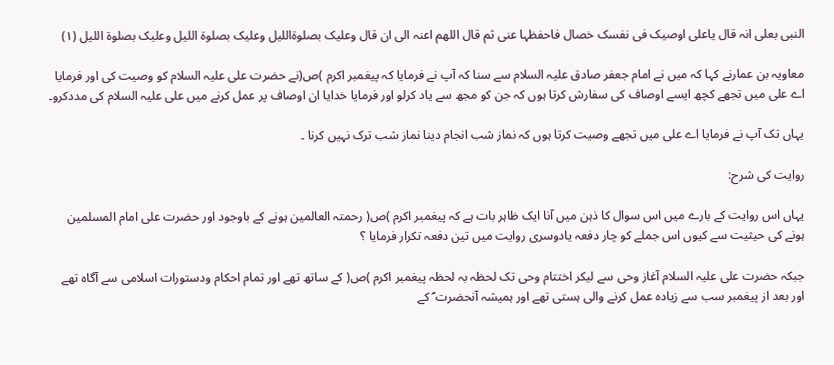النبی بعلی انہ قال یاعلی اوصیک فی نفسک خصال فاحفظہا عنی ثم قال اللھم اعنہ الی ان قال وعلیک بصلوۃاللیل وعلیک بصلوۃ اللیل وعلیک بصلوۃ اللیل (١)

معاویہ بن عمارنے کہا کہ میں نے امام جعفر صادق علیہ السلام سے سنا کہ آپ نے فرمایا کہ پیغمبر اکرم )ص(نے حضرت علی علیہ السلام کو وصیت کی اور فرمایا اے علی میں تجھے کچھ ایسے اوصاف کی سفارش کرتا ہوں کہ جن کو مجھ سے یاد کرلو اور فرمایا خدایا ان اوصاف پر عمل کرنے میں علی علیہ السلام کی مددکرو۔

یہاں تک آپ نے فرمایا اے علی میں تجھے وصیت کرتا ہوں کہ نماز شب انجام دینا نماز شب ترک نہیں کرنا ۔

روایت کی شرح:

یہاں اس روایت کے بارے میں اس سوال کا ذہن میں آنا ایک ظاہر بات ہے کہ پیغمبر اکرم )ص( رحمتہ العالمین ہونے کے باوجود اور حضرت علی امام المسلمین ہونے کی حیثیت سے کیوں اس جملے کو چار دفعہ یادوسری روایت میں تین دفعہ تکرار فرمایا ؟

جبکہ حضرت علی علیہ السلام آغاز وحی سے لیکر اختتام وحی تک لحظہ بہ لحظہ پیغمبر اکرم )ص( کے ساتھ تھے اور تمام احکام ودستورات اسلامی سے آگاہ تھے اور بعد از پیغمبر سب سے زیادہ عمل کرنے والی ہستی تھے اور ہمیشہ آنحضرت ؐ کے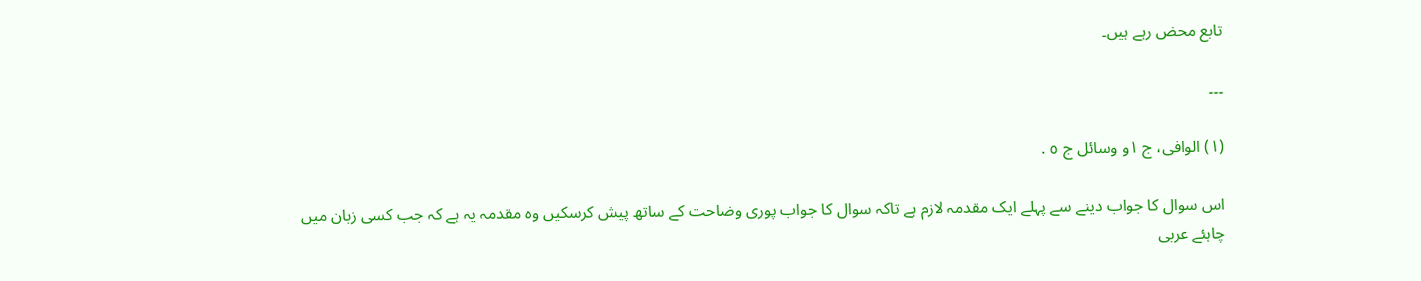تابع محض رہے ہیں۔

۔۔۔

(١) الوافی، ج ١و وسائل ج ٥ .

اس سوال کا جواب دینے سے پہلے ایک مقدمہ لازم ہے تاکہ سوال کا جواب پوری وضاحت کے ساتھ پیش کرسکیں وہ مقدمہ یہ ہے کہ جب کسی زبان میں چاہئے عربی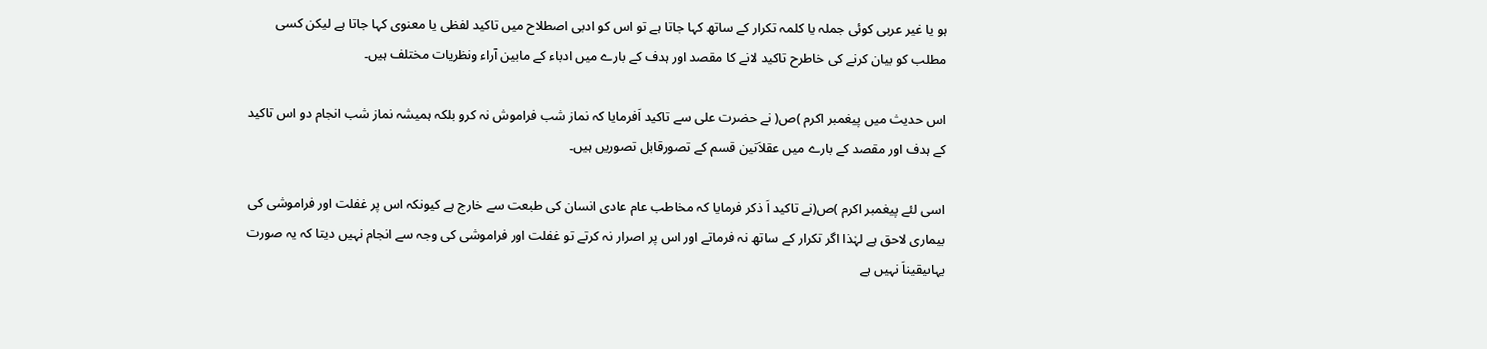ہو یا غیر عربی کوئی جملہ یا کلمہ تکرار کے ساتھ کہا جاتا ہے تو اس کو ادبی اصطلاح میں تاکید لفظی یا معنوی کہا جاتا ہے لیکن کسی مطلب کو بیان کرنے کی خاطرح تاکید لانے کا مقصد اور ہدف کے بارے میں ادباء کے مابین آراء ونظریات مختلف ہیں۔

اس حدیث میں پیغمبر اکرم )ص( نے حضرت علی سے تاکید اَفرمایا کہ نماز شب فراموش نہ کرو بلکہ ہمیشہ نماز شب انجام دو اس تاکید کے ہدف اور مقصد کے بارے میں عقلاَتین قسم کے تصورقابل تصوریں ہیں۔

اسی لئے پیغمبر اکرم )ص(نے تاکید اَ ذکر فرمایا کہ مخاطب عام عادی انسان کی طبعت سے خارج ہے کیونکہ اس پر غفلت اور فراموشی کی بیماری لاحق ہے لہٰذا اگر تکرار کے ساتھ نہ فرماتے اور اس پر اصرار نہ کرتے تو غفلت اور فراموشی کی وجہ سے انجام نہیں دیتا کہ یہ صورت یہاںیقیناَ نہیں ہے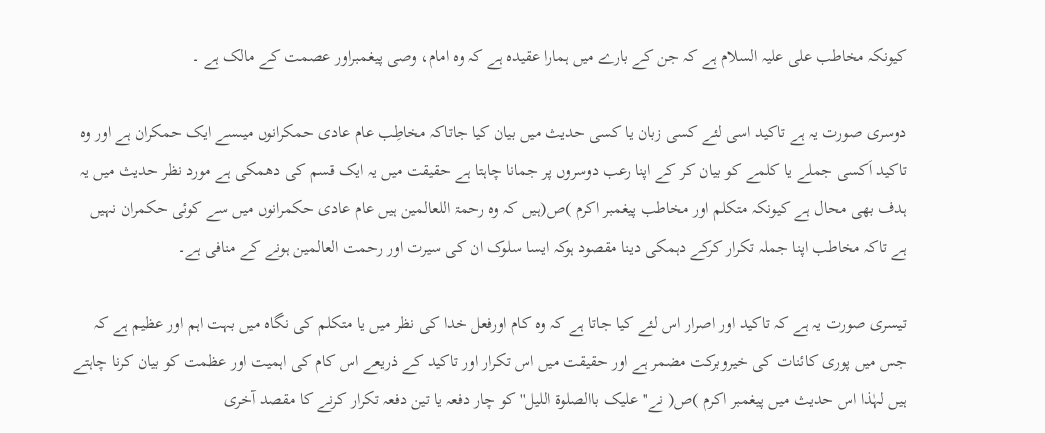کیونکہ مخاطب علی علیہ السلام ہے کہ جن کے بارے میں ہمارا عقیدہ ہے کہ وہ امام، وصی پیغمبراور عصمت کے مالک ہے ۔

دوسری صورت یہ ہے تاکید اسی لئے کسی زبان یا کسی حدیث میں بیان کیا جاتاکہ مخاطِب عام عادی حمکرانوں میںسے ایک حمکران ہے اور وہ تاکید اَکسی جملے یا کلمے کو بیان کر کے اپنا رعب دوسروں پر جمانا چاہتا ہے حقیقت میں یہ ایک قسم کی دھمکی ہے مورد نظر حدیث میں یہ ہدف بھی محال ہے کیونکہ متکلم اور مخاطب پیغمبر اکرم )ص(ہیں کہ وہ رحمۃ اللعالمین ہیں عام عادی حکمرانوں میں سے کوئی حکمران نہیں ہے تاکہ مخاطب اپنا جملہ تکرار کرکے دہمکی دینا مقصود ہوکہ ایسا سلوک ان کی سیرت اور رحمت العالمین ہونے کے منافی ہے۔

تیسری صورت یہ ہے کہ تاکید اور اصرار اس لئے کیا جاتا ہے کہ وہ کام اورفعل خدا کی نظر میں یا متکلم کی نگاہ میں بہت اہم اور عظیم ہے کہ جس میں پوری کائنات کی خیروبرکت مضمر ہے اور حقیقت میں اس تکرار اور تاکید کے ذریعے اس کام کی اہمیت اور عظمت کو بیان کرنا چاہتے ہیں لہٰذا اس حدیث میں پیغمبر اکرم )ص( نے'' علیک باالصلوۃ اللیل'' کو چار دفعہ یا تین دفعہ تکرار کرنے کا مقصد آخری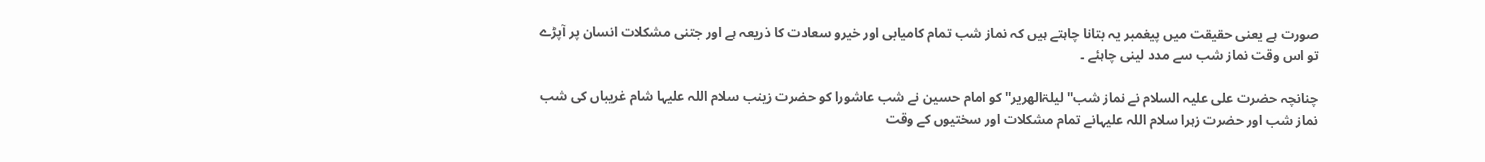صورت ہے یعنی حقیقت میں پیغمبر یہ بتانا چاہتے ہیں کہ نماز شب تمام کامیابی اور خیرو سعادت کا ذریعہ ہے اور جتنی مشکلات انسان پر آپڑے تو اس وقت نماز شب سے مدد لینی چاہئے ۔

چنانچہ حضرت علی علیہ السلام نے نماز شب'' لیلۃالھریر'' کو امام حسین نے شب عاشورا کو حضرت زینب سلام اللہ علیہا شام غریباں کی شب نماز شب اور حضرت زہرا سلام اللہ علیہانے تمام مشکلات اور سختیوں کے وقت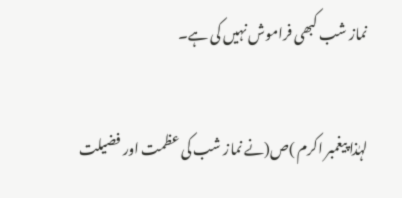نماز شب کبھی فراموش نہیں کی ہے۔

لہٰذا پیغمبر اکرم )ص(نے نماز شب کی عظمت اور فضیلت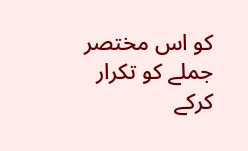کو اس مختصر جملے کو تکرار کرکے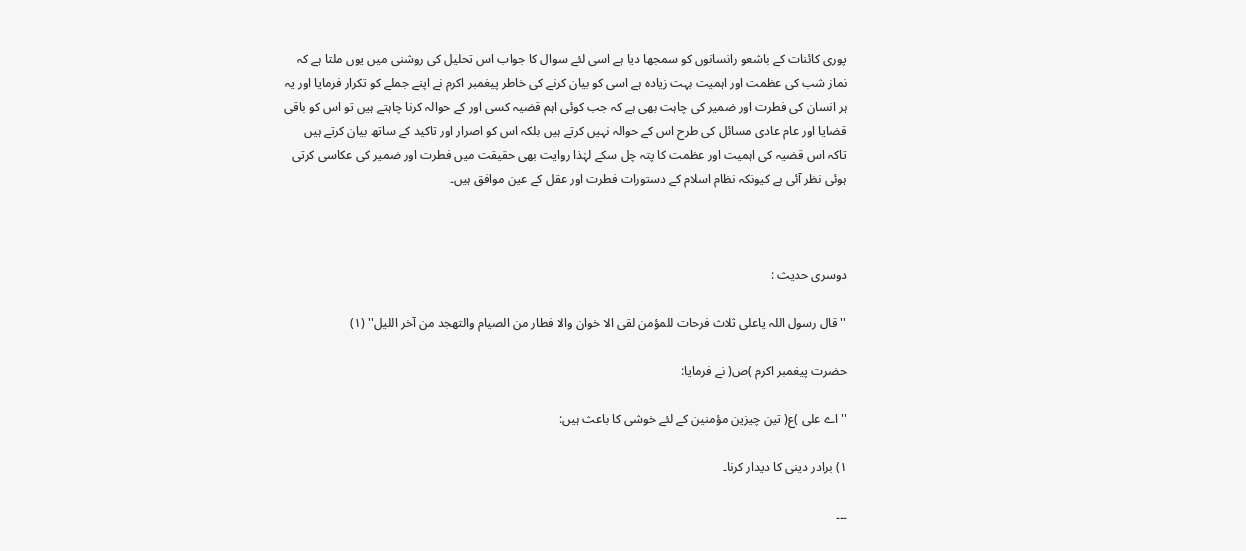پوری کائنات کے باشعو رانسانوں کو سمجھا دیا ہے اسی لئے سوال کا جواب اس تحلیل کی روشنی میں یوں ملتا ہے کہ نماز شب کی عظمت اور اہمیت بہت زیادہ ہے اسی کو بیان کرنے کی خاطر پیغمبر اکرم نے اپنے جملے کو تکرار فرمایا اور یہ ہر انسان کی فطرت اور ضمیر کی چاہت بھی ہے کہ جب کوئی اہم قضیہ کسی اور کے حوالہ کرنا چاہتے ہیں تو اس کو باقی قضایا اور عام عادی مسائل کی طرح اس کے حوالہ نہیں کرتے ہیں بلکہ اس کو اصرار اور تاکید کے ساتھ بیان کرتے ہیں تاکہ اس قضیہ کی اہمیت اور عظمت کا پتہ چل سکے لہٰذا روایت بھی حقیقت میں فطرت اور ضمیر کی عکاسی کرتی ہوئی نظر آئی ہے کیونکہ نظام اسلام کے دستورات فطرت اور عقل کے عین موافق ہیں۔



دوسری حدیث :

''قال رسول اللہ یاعلی ثلاث فرحات للمؤمن لقی الا خوان والا فطار من الصیام والتھجد من آخر اللیل'' (١)

حضرت پیغمبر اکرم )ص( نے فرمایا:

'' اے علی )ع( تین چیزین مؤمنین کے لئے خوشی کا باعث ہیں:

١) برادر دینی کا دیدار کرنا۔

۔۔۔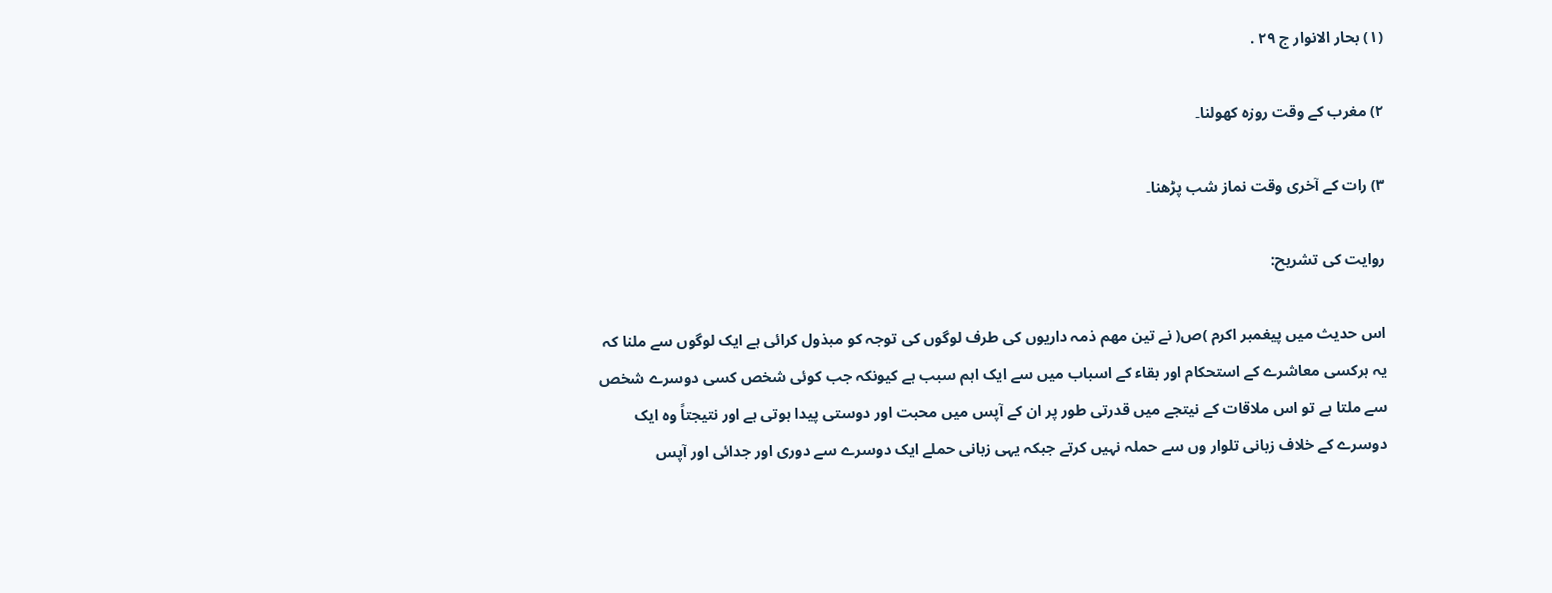(١) بحار الانوار ج ٢٩ .

٢) مغرب کے وقت روزہ کھولنا۔

٣) رات کے آخری وقت نماز شب پڑھنا۔

روایت کی تشریح:

اس حدیث میں پیغمبر اکرم )ص( نے تین مھم ذمہ داریوں کی طرف لوگوں کی توجہ کو مبذول کرائی ہے ایک لوگوں سے ملنا کہ یہ ہرکسی معاشرے کے استحکام اور بقاء کے اسباب میں سے ایک اہم سبب ہے کیونکہ جب کوئی شخص کسی دوسرے شخص سے ملتا ہے تو اس ملاقات کے نیتجے میں قدرتی طور پر ان کے آپس میں محبت اور دوستی پیدا ہوتی ہے اور نتیجتاً وہ ایک دوسرے کے خلاف زبانی تلوار وں سے حملہ نہیں کرتے جبکہ یہی زبانی حملے ایک دوسرے سے دوری اور جدائی اور آپس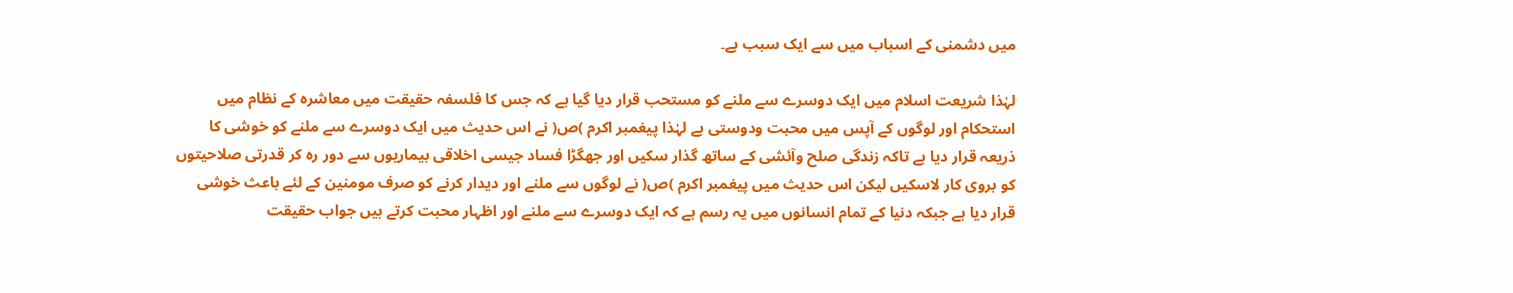میں دشمنی کے اسباب میں سے ایک سبب ہے۔

لہٰذا شریعت اسلام میں ایک دوسرے سے ملنے کو مستحب قرار دیا گیا ہے کہ جس کا فلسفہ حقیقت میں معاشرہ کے نظام میں استحکام اور لوگوں کے آپس میں محبت ودوستی ہے لہٰذا پیغمبر اکرم )ص( نے اس حدیث میں ایک دوسرے سے ملنے کو خوشی کا ذریعہ قرار دیا ہے تاکہ زندگی صلح وآئشی کے ساتھ گذار سکیں اور جھگڑا فساد جیسی اخلاقی بیماریوں سے دور رہ کر قدرتی صلاحیتوں کو بروی کار لاسکیں لیکن اس حدیث میں پیغمبر اکرم )ص( نے لوگوں سے ملنے اور دیدار کرنے کو صرف مومنین کے لئے باعث خوشی قرار دیا ہے جبکہ دنیا کے تمام انسانوں میں یہ رسم ہے کہ ایک دوسرے سے ملنے اور اظہار محبت کرتے ہیں جواب حقیقت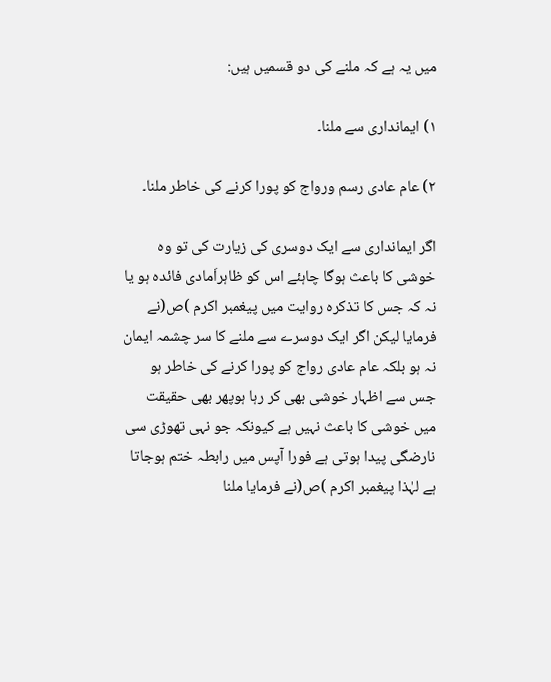میں یہ ہے کہ ملنے کی دو قسمیں ہیں:

١) ایمانداری سے ملنا۔

٢) عام عادی رسم ورواج کو پورا کرنے کی خاطر ملنا۔

اگر ایمانداری سے ایک دوسری کی زیارت کی تو وہ خوشی کا باعث ہوگا چاہئے اس کو ظاہراَمادی فائدہ ہو یا نہ کہ جس کا تذکرہ روایت میں پیغمبر اکرم )ص(نے فرمایا لیکن اگر ایک دوسرے سے ملنے کا سر چشمہ ایمان نہ ہو بلکہ عام عادی رواج کو پورا کرنے کی خاطر ہو جس سے اظہار خوشی بھی کر رہا ہوپھر بھی حقیقت میں خوشی کا باعث نہیں ہے کیونکہ جو نہی تھوڑی سی نارضگی پیدا ہوتی ہے فورا آپس میں رابطہ ختم ہوجاتا ہے لہٰذا پیغمبر اکرم )ص(نے فرمایا ملنا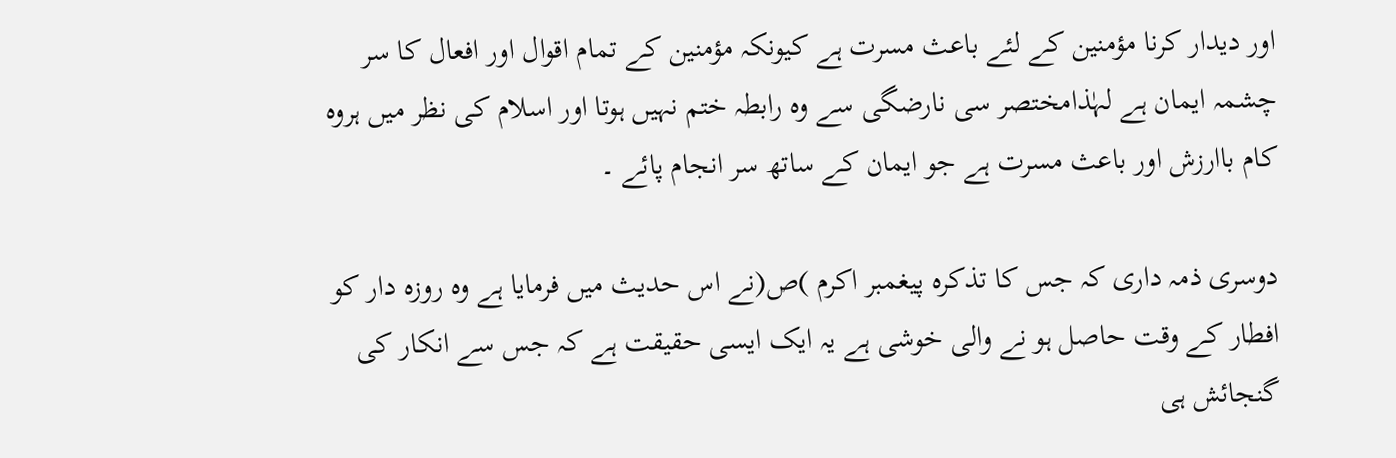اور دیدار کرنا مؤمنین کے لئے باعث مسرت ہے کیونکہ مؤمنین کے تمام اقوال اور افعال کا سر چشمہ ایمان ہے لہٰذامختصر سی نارضگی سے وہ رابطہ ختم نہیں ہوتا اور اسلام کی نظر میں ہروہ کام باارزش اور باعث مسرت ہے جو ایمان کے ساتھ سر انجام پائے ۔

دوسری ذمہ داری کہ جس کا تذکرہ پیغمبر اکرم )ص(نے اس حدیث میں فرمایا ہے وہ روزہ دار کو افطار کے وقت حاصل ہو نے والی خوشی ہے یہ ایک ایسی حقیقت ہے کہ جس سے انکار کی گنجائش ہی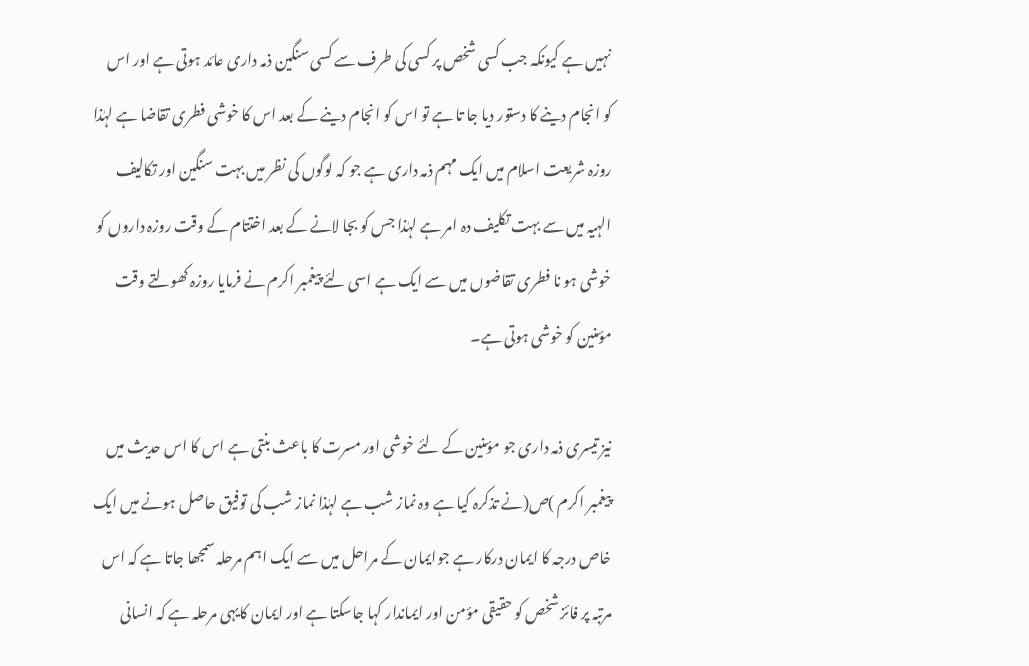نہیں ہے کیونکہ جب کسی شخص پر کسی کی طرف سے کسی سنگین ذمہ داری عائد ہوتی ہے اور اس کو انجام دینے کا دستور دیا جا تا ہے تو اس کو انجام دینے کے بعد اس کا خوشی فطری تقاضا ہے لہٰذا روزہ شریعت اسلام میں ایک مہم ذمہ داری ہے جو کہ لوگوں کی نظر میں بہت سنگین اور تکالیف الہیہ میں سے بہت تکلیف دہ امر ہے لہٰذا جس کو بجا لانے کے بعد اختتام کے وقت روزہ داروں کو خوشی ہو نا فطری تقاضوں میں سے ایک ہے اسی لئے پیغمبر اکرم نے فرمایا روزہ کھولتے وقت مؤمنین کو خوشی ہوتی ہے۔

نیز تیسری ذمہ داری جو مؤمنین کے لئے خوشی اور مسرت کا باعث بنتی ہے اس کا اس حدیث میں پیغمبر اکرم )ص(نے تذکرہ کیا ہے وہ نماز شب ہے لہٰذا نماز شب کی توفیق حاصل ہونے میں ایک خاص درجہ کا ایمان درکار ہے جوایمان کے مراحل میں سے ایک اہم مرحلہ سمجھا جاتا ہے کہ اس مرتبہ پر فائز شخص کو حقیقی مؤمن اور ایماندار کہا جاسکتا ہے اور ایمان کایہی مرحلہ ہے کہ انسانی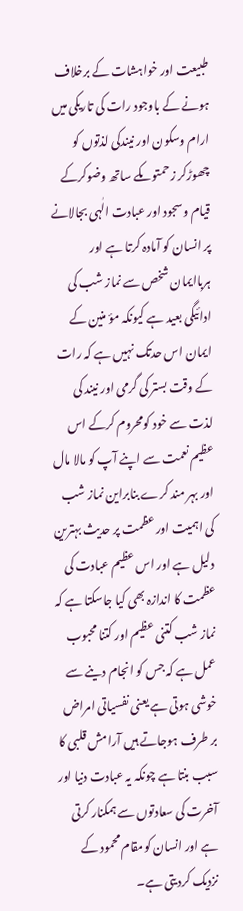طبیعت اور خواہشات کے برخلاف ہونے کے باوجود رات کی تاریکی میں ارام وسکون اور نیندکی لذتوں کو چھوڑکر زحمتوںکے ساتھ وضوکرکے قیام وسجود اور عبادت الٰہی بجالانے پر انسان کو آمادہ کرتا ہے اور ہرباایمان شخص سے نماز شب کی ادائیگی بعید ہے کیونکہ مؤ منین کے ایمان اس حدتک نہیں ہے کہ رات کے وقت بستر کی گرمی اور نیند کی لذت سے خود کومحروم کرکے اس عظیم نعمت سے اپنے آپ کو مالا مال اور بہر مند کرے بنابراین نماز شب کی اہمیت اور عظمت پر حدیث بہترین دلیل ہے اور اس عظیم عبادت کی عظمت کا اندازہ بھی کیا جاسکتا ہے کہ نماز شب کتنی عظیم اور کتنا محبوب عمل ہے کہ جس کو انجام دینے سے خوشی ہوتی ہے یعنی نفسیاتی امراض بر طرف ہوجاتے ہیں آرامش قلبی کا سبب بنتا ہے چونکہ یہ عبادت دنیا اور آخرت کی سعادتوں سے ہمکنار کرتی ہے اور انسان کومقام محمود کے نزدیک کردیتی ہے۔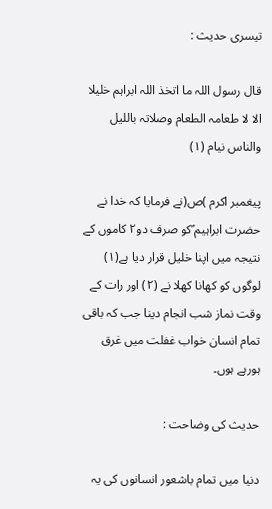تیسری حدیث :

قال رسول اللہ ما اتخذ اللہ ابراہم خلیلا الا لا طعامہ الطعام وصلاتہ باللیل والناس نیام (١)

پیغمبر اکرم )ص(نے فرمایا کہ خدا نے حضرت ابراہیم ؑکو صرف دو٢ کاموں کے نتیجہ میں اپنا خلیل قرار دیا ہے(١) لوگوں کو کھانا کھلا نے (٢) اور رات کے وقت نماز شب انجام دینا جب کہ باقی تمام انسان خواب غفلت میں غرق ہورہے ہوں۔

حدیث کی وضاحت :

دنیا میں تمام باشعور انسانوں کی یہ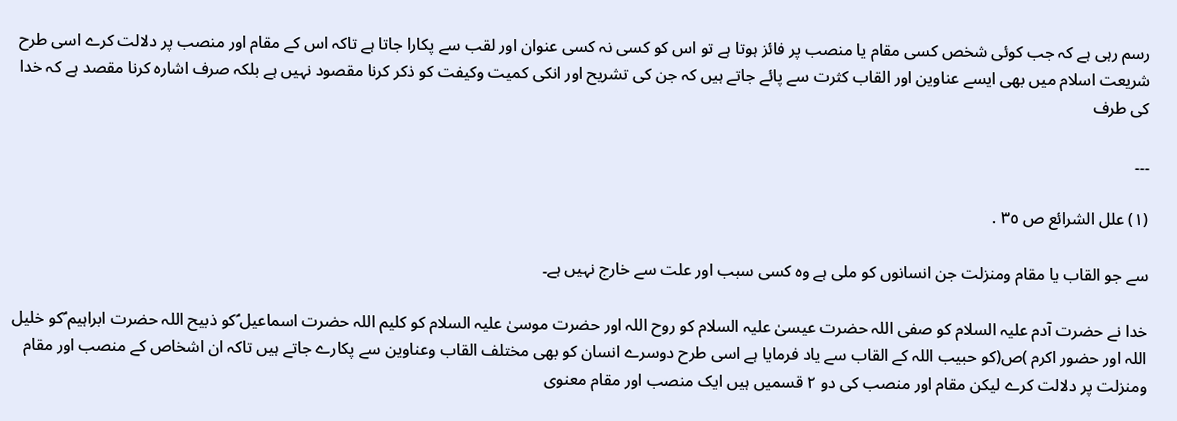رسم رہی ہے کہ جب کوئی شخص کسی مقام یا منصب پر فائز ہوتا ہے تو اس کو کسی نہ کسی عنوان اور لقب سے پکارا جاتا ہے تاکہ اس کے مقام اور منصب پر دلالت کرے اسی طرح شریعت اسلام میں بھی ایسے عناوین اور القاب کثرت سے پائے جاتے ہیں کہ جن کی تشریح اور انکی کمیت وکیفت کو ذکر کرنا مقصود نہیں ہے بلکہ صرف اشارہ کرنا مقصد ہے کہ خدا کی طرف

۔۔۔

(١) علل الشرائع ص ٣٥ .

سے جو القاب یا مقام ومنزلت جن انسانوں کو ملی ہے وہ کسی سبب اور علت سے خارج نہیں ہے۔

خدا نے حضرت آدم علیہ السلام کو صفی اللہ حضرت عیسیٰ علیہ السلام کو روح اللہ اور حضرت موسیٰ علیہ السلام کو کلیم اللہ حضرت اسماعیل ؑکو ذبیح اللہ حضرت ابراہیم ؑکو خلیل اللہ اور حضور اکرم )ص(کو حبیب اللہ کے القاب سے یاد فرمایا ہے اسی طرح دوسرے انسان کو بھی مختلف القاب وعناوین سے پکارے جاتے ہیں تاکہ ان اشخاص کے منصب اور مقام ومنزلت پر دلالت کرے لیکن مقام اور منصب کی دو ٢ قسمیں ہیں ایک منصب اور مقام معنوی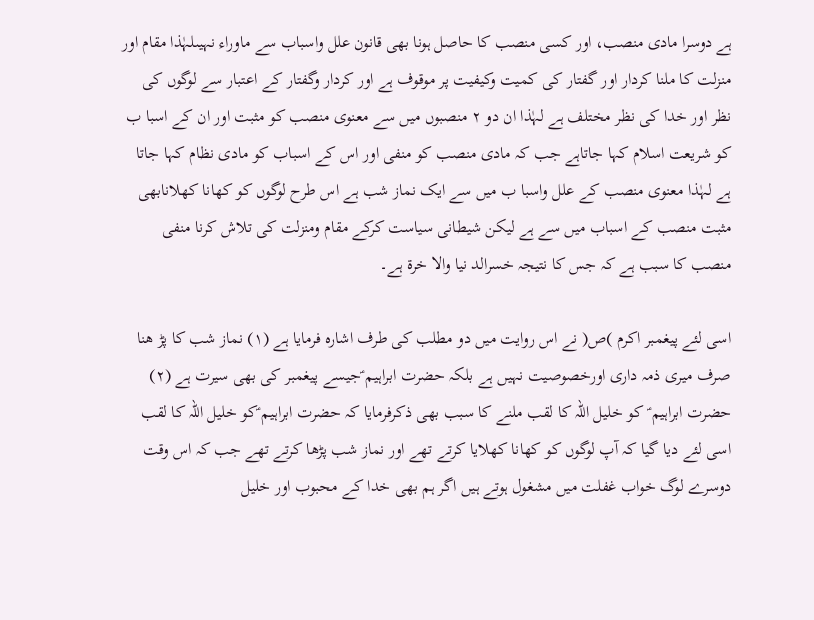ہے دوسرا مادی منصب، اور کسی منصب کا حاصل ہونا بھی قانون علل واسباب سے ماوراء نہیںلہٰذا مقام اور منزلت کا ملنا کردار اور گفتار کی کمیت وکیفیت پر موقوف ہے اور کردار وگفتار کے اعتبار سے لوگوں کی نظر اور خدا کی نظر مختلف ہے لہٰذا ان دو ٢ منصبوں میں سے معنوی منصب کو مثبت اور ان کے اسبا ب کو شریعت اسلام کہا جاتاہے جب کہ مادی منصب کو منفی اور اس کے اسباب کو مادی نظام کہا جاتا ہے لہٰذا معنوی منصب کے علل واسبا ب میں سے ایک نماز شب ہے اس طرح لوگوں کو کھانا کھلانابھی مثبت منصب کے اسباب میں سے ہے لیکن شیطانی سیاست کرکے مقام ومنزلت کی تلاش کرنا منفی منصب کا سبب ہے کہ جس کا نتیجہ خسرالد نیا والا خرۃ ہے۔

اسی لئے پیغمبر اکرم )ص( نے اس روایت میں دو مطلب کی طرف اشارہ فرمایا ہے (١) نماز شب کا پڑ ھنا صرف میری ذمہ داری اورخصوصیت نہیں ہے بلکہ حضرت ابراہیم ؑجیسے پیغمبر کی بھی سیرت ہے (٢) حضرت ابراہیم ؑ کو خلیل اللہ کا لقب ملنے کا سبب بھی ذکرفرمایا کہ حضرت ابراہیم ؑکو خلیل اللہ کا لقب اسی لئے دیا گیا کہ آپ لوگوں کو کھانا کھلایا کرتے تھے اور نماز شب پڑھا کرتے تھے جب کہ اس وقت دوسرے لوگ خواب غفلت میں مشغول ہوتے ہیں اگر ہم بھی خدا کے محبوب اور خلیل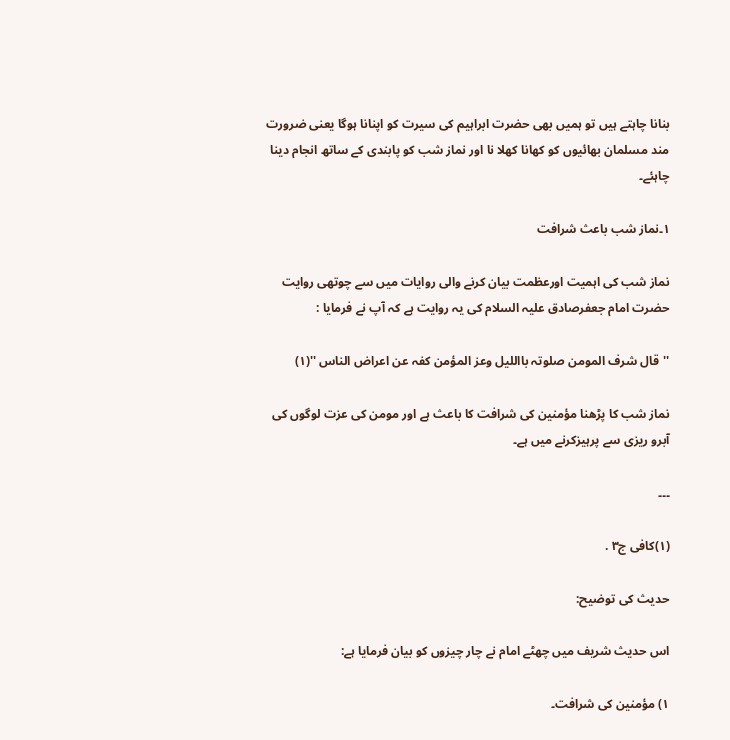بنانا چاہتے ہیں تو ہمیں بھی حضرت ابراہیم کی سیرت کو اپنانا ہوگا یعنی ضرورت مند مسلمان بھائیوں کو کھانا کھلا نا اور نماز شب کو پابندی کے ساتھ انجام دینا چاہئے۔

١۔نماز شب باعث شرافت

نماز شب کی اہمیت اورعظمت بیان کرنے والی روایات میں سے چوتھی روایت حضرت امام جعفرصادق علیہ السلام کی یہ روایت ہے کہ آپ نے فرمایا :

''قال شرف المومن صلوتہ بااللیل وعز المؤمن کفہ عن اعراض الناس ''(١)

نماز شب کا پڑھنا مؤمنین کی شرافت کا باعث ہے اور مومن کی عزت لوگوں کی آبرو ریزی سے پرہیزکرنے میں ہے۔

۔۔۔

(١)کافی ج٣ .

حدیث کی توضیح:

اس حدیث شریف میں چھٹے امام نے چار چیزوں کو بیان فرمایا ہے:

١) مؤمنین کی شرافت۔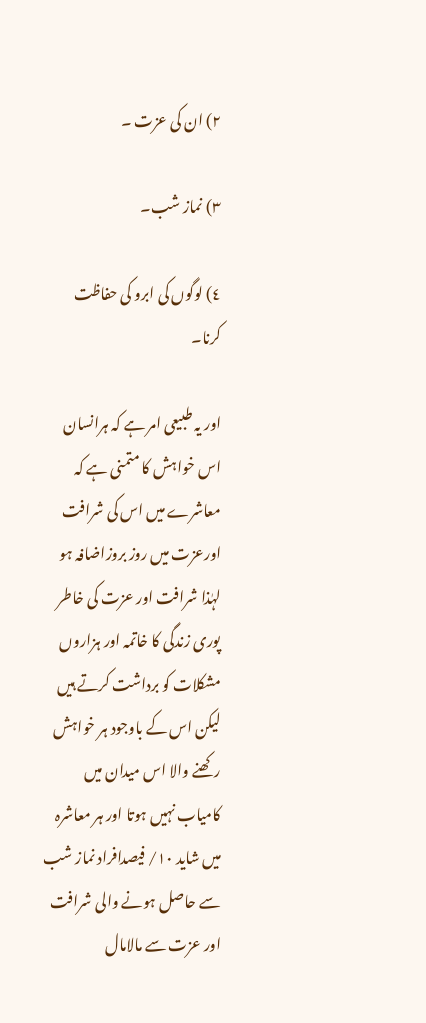٢) ان کی عزت ۔

٣) نماز شب۔

٤) لوگوں کی ابرو کی حفاظت کرنا۔

اور یہ طبیعی امر ہے کہ ہرانسان اس خواہش کا متمنی ہے کہ معاشرے میں اس کی شرافت اورعزت میں روز بروزاضافہ ہو لہٰذا شرافت اور عزت کی خاطر پوری زندگی کا خاتمہ اور ہزاروں مشکلات کو برداشت کرتے ہیں لیکن اس کے باوجود ہر خواہش رکھنے والا اس میدان میں کامیاب نہیں ہوتا اور ہر معاشرہ میں شاید ١٠/ فیصدافراد نماز شب سے حاصل ہونے والی شرافت اور عزت سے مالامال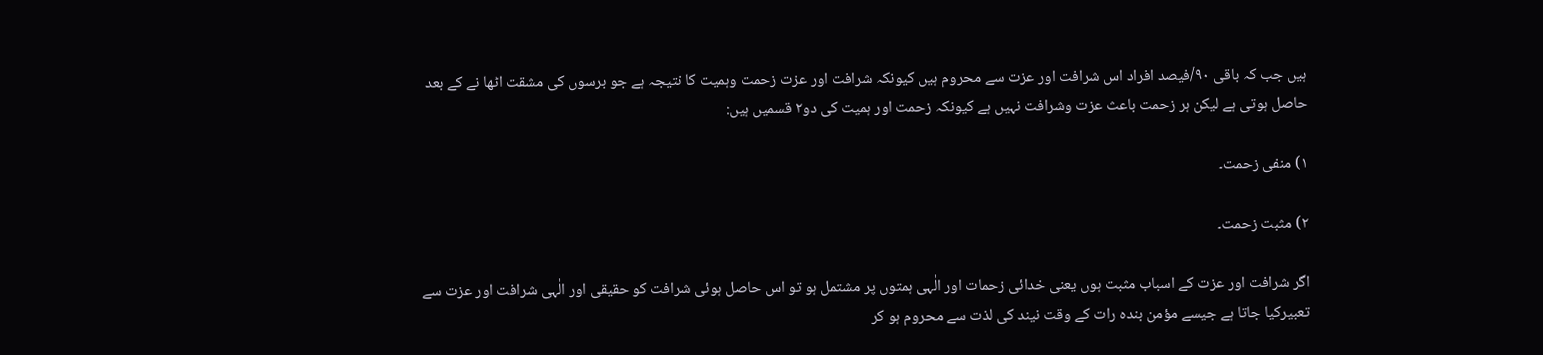ہیں جب کہ باقی ٩٠/فیصد افراد اس شرافت اور عزت سے محروم ہیں کیونکہ شرافت اور عزت زحمت وہمیت کا نتیجہ ہے جو برسوں کی مشقت اٹھا نے کے بعد حاصل ہوتی ہے لیکن ہر زحمت باعث عزت وشرافت نہیں ہے کیونکہ زحمت اور ہمیت کی دو٢ قسمیں ہیں:

١) منفی زحمت۔

٢) مثبت زحمت۔

اگر شرافت اور عزت کے اسباب مثبت ہوں یعنی خدائی زحمات اور الٰہی ہمتوں پر مشتمل ہو تو اس حاصل ہوئی شرافت کو حقیقی اور الٰہی شرافت اور عزت سے تعبیرکیا جاتا ہے جیسے مؤمن بندہ رات کے وقت نیند کی لذت سے محروم ہو کر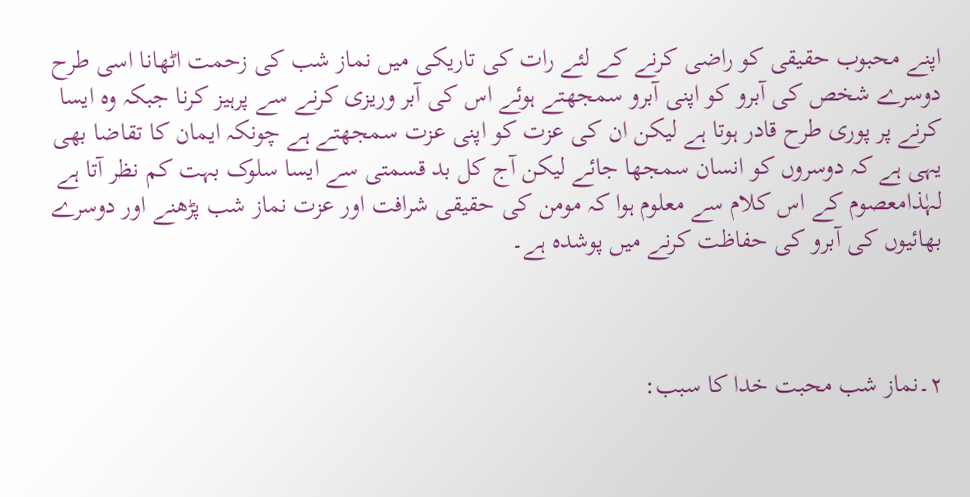اپنے محبوب حقیقی کو راضی کرنے کے لئے رات کی تاریکی میں نماز شب کی زحمت اٹھانا اسی طرح دوسرے شخص کی آبرو کو اپنی آبرو سمجھتے ہوئے اس کی آبر وریزی کرنے سے پرہیز کرنا جبکہ وہ ایسا کرنے پر پوری طرح قادر ہوتا ہے لیکن ان کی عزت کو اپنی عزت سمجھتے ہے چونکہ ایمان کا تقاضا بھی یہی ہے کہ دوسروں کو انسان سمجھا جائے لیکن آج کل بد قسمتی سے ایسا سلوک بہت کم نظر آتا ہے لہٰذامعصوم کے اس کلام سے معلوم ہوا کہ مومن کی حقیقی شرافت اور عزت نماز شب پڑھنے اور دوسرے بھائیوں کی آبرو کی حفاظت کرنے میں پوشدہ ہے۔



٢۔نماز شب محبت خدا کا سبب: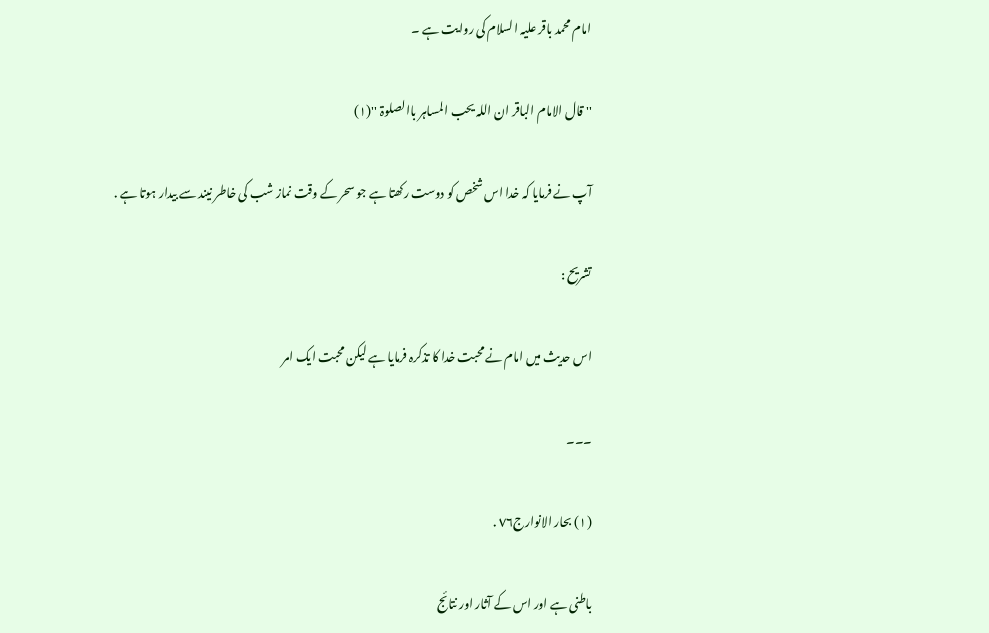امام محمد باقر علیہ السلام کی روایت ہے ۔

'' قال الامام الباقر ان اللہ یحب المساہر باالصلوۃ ''(١)

آپ نے فرمایا کہ خدا اس شخص کو دوست رکھتا ہے جو سحر کے وقت نماز شب کی خاطر نیند سے بیدار ہوتا ہے .

تشریح :

اس حدیث میں امام نے محبت خدا کا تذکرہ فرمایا ہے لیکن محبت ایک امر

۔۔۔

(١) بحار الانوارج٧٦ .

باطنی ہے اور اس کے آثار اور نتائج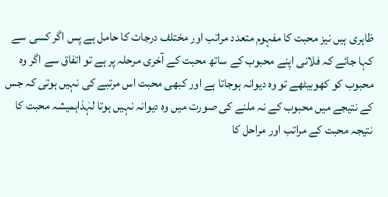ظاہری ہیں نیز محبت کا مفہوم متعدد مراتب اور مختلف درجات کا حامل ہے پس اگر کسی سے کہا جائے کہ فلانی اپنے محبوب کے ساتھ محبت کے آخری مرحلہ پر ہے تو اتفاق سے اگر وہ محبوب کو کھوبیٹھے تو وہ دیوانہ ہوجاتا ہے اور کبھی محبت اس مرتبے کی نہیں ہوتی کہ جس کے نتیجے میں محبوب کے نہ ملنے کی صورت میں وہ دیوانہ نہیں ہوتا لہٰذاہمیشہ محبت کا نتیجہ محبت کے مراتب اور مراحل کا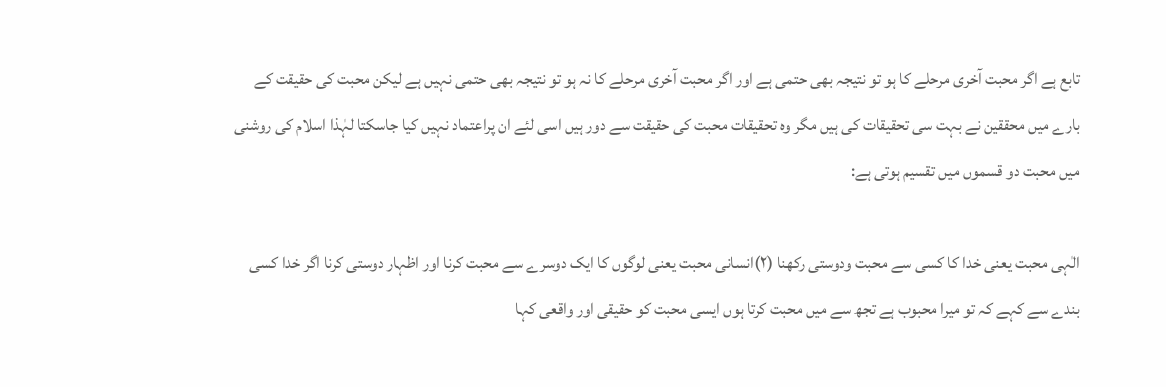تابع ہے اگر محبت آخری مرحلے کا ہو تو نتیجہ بھی حتمی ہے اور اگر محبت آخری مرحلے کا نہ ہو تو نتیجہ بھی حتمی نہیں ہے لیکن محبت کی حقیقت کے بارے میں محققین نے بہت سی تحقیقات کی ہیں مگر وہ تحقیقات محبت کی حقیقت سے دور ہیں اسی لئے ان پراعتماد نہیں کیا جاسکتا لہٰذا اسلام کی روشنی میں محبت دو قسموں میں تقسیم ہوتی ہے:

الٰہی محبت یعنی خدا کا کسی سے محبت ودوستی رکھنا (٢)انسانی محبت یعنی لوگوں کا ایک دوسرے سے محبت کرنا اور اظہار دوستی کرنا اگر خدا کسی بندے سے کہے کہ تو میرا محبوب ہے تجھ سے میں محبت کرتا ہوں ایسی محبت کو حقیقی اور واقعی کہا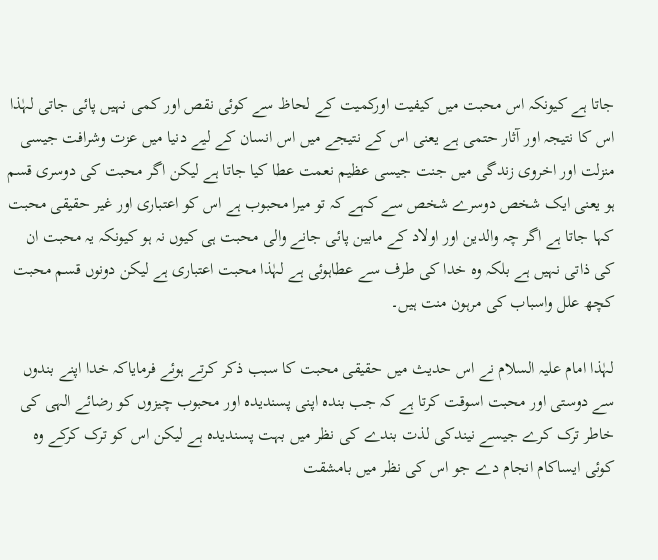جاتا ہے کیونکہ اس محبت میں کیفیت اورکمیت کے لحاظ سے کوئی نقص اور کمی نہیں پائی جاتی لہٰذا اس کا نتیجہ اور آثار حتمی ہے یعنی اس کے نتیجے میں اس انسان کے لیے دنیا میں عزت وشرافت جیسی منزلت اور اخروی زندگی میں جنت جیسی عظیم نعمت عطا کیا جاتا ہے لیکن اگر محبت کی دوسری قسم ہو یعنی ایک شخص دوسرے شخص سے کہے کہ تو میرا محبوب ہے اس کو اعتباری اور غیر حقیقی محبت کہا جاتا ہے اگر چہ والدین اور اولاد کے مابین پائی جانے والی محبت ہی کیوں نہ ہو کیونکہ یہ محبت ان کی ذاتی نہیں ہے بلکہ وہ خدا کی طرف سے عطاہوئی ہے لہٰذا محبت اعتباری ہے لیکن دونوں قسم محبت کچھ علل واسباب کی مرہون منت ہیں۔

لہٰذا امام علیہ السلام نے اس حدیث میں حقیقی محبت کا سبب ذکر کرتے ہوئے فرمایاکہ خدا اپنے بندوں سے دوستی اور محبت اسوقت کرتا ہے کہ جب بندہ اپنی پسندیدہ اور محبوب چیزوں کو رضائے الہی کی خاطر ترک کرے جیسے نیندکی لذت بندے کی نظر میں بہت پسندیدہ ہے لیکن اس کو ترک کرکے وہ کوئی ایساکام انجام دے جو اس کی نظر میں بامشقت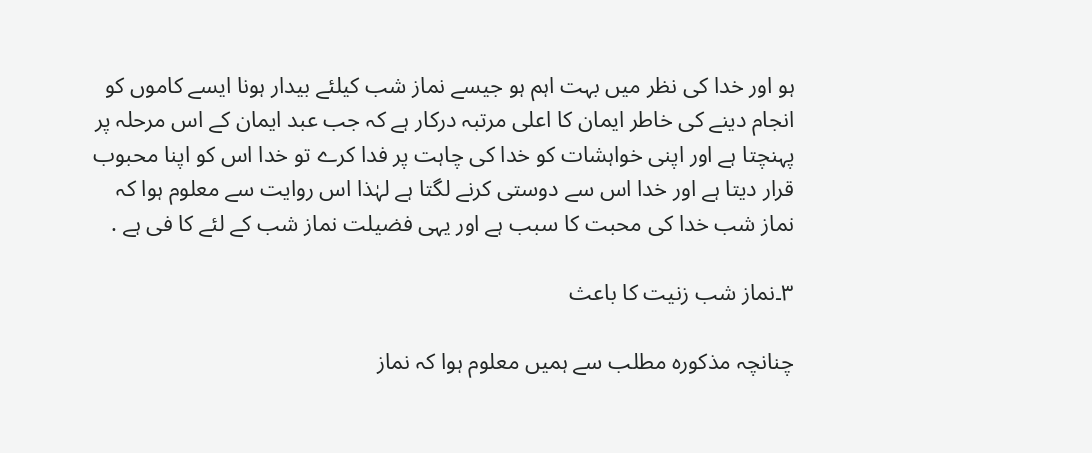ہو اور خدا کی نظر میں بہت اہم ہو جیسے نماز شب کیلئے بیدار ہونا ایسے کاموں کو انجام دینے کی خاطر ایمان کا اعلی مرتبہ درکار ہے کہ جب عبد ایمان کے اس مرحلہ پر پہنچتا ہے اور اپنی خواہشات کو خدا کی چاہت پر فدا کرے تو خدا اس کو اپنا محبوب قرار دیتا ہے اور خدا اس سے دوستی کرنے لگتا ہے لہٰذا اس روایت سے معلوم ہوا کہ نماز شب خدا کی محبت کا سبب ہے اور یہی فضیلت نماز شب کے لئے کا فی ہے .

٣۔نماز شب زنیت کا باعث

چنانچہ مذکورہ مطلب سے ہمیں معلوم ہوا کہ نماز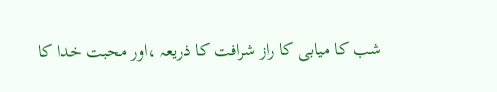شب کا میابی کا راز شرافت کا ذریعہ ،اور محبت خدا کا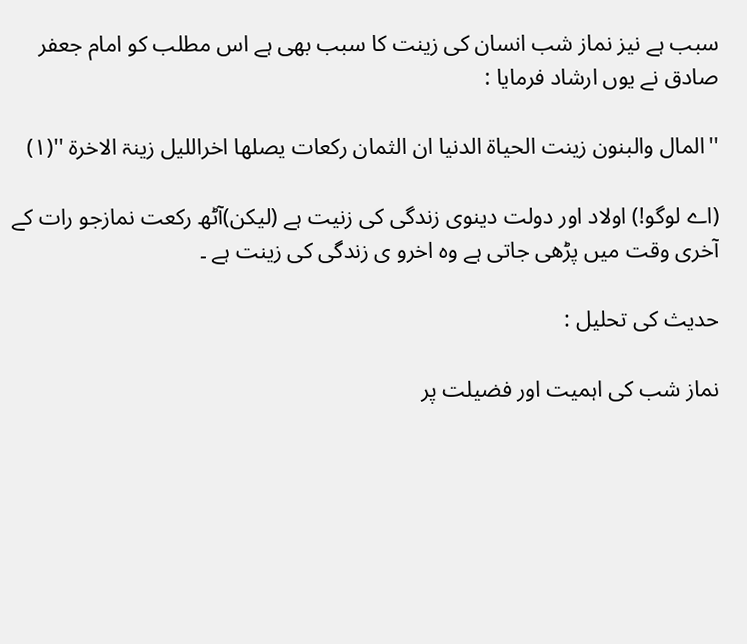سبب ہے نیز نماز شب انسان کی زینت کا سبب بھی ہے اس مطلب کو امام جعفر صادق نے یوں ارشاد فرمایا :

''المال والبنون زینت الحیاۃ الدنیا ان الثمان رکعات یصلھا اخراللیل زینۃ الاخرۃ ''(١)

(اے لوگو!) اولاد اور دولت دینوی زندگی کی زنیت ہے (لیکن)آٹھ رکعت نمازجو رات کے آخری وقت میں پڑھی جاتی ہے وہ اخرو ی زندگی کی زینت ہے ۔

حدیث کی تحلیل :

نماز شب کی اہمیت اور فضیلت پر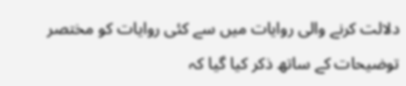دلالت کرنے والی روایات میں سے کئی روایات کو مختصر توضیحات کے ساتھ ذکر کیا گیا کہ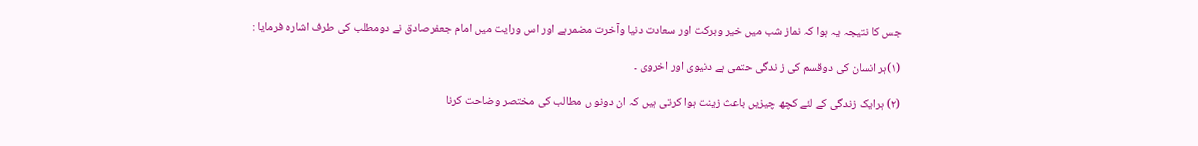جس کا نتیجہ یہ ہوا کہ نماز شب میں خیر وبرکت اور سعادت دنیا وآخرت مضمرہے اور اس ورایت میں امام جعفرصادق نے دومطلب کی طرف اشارہ فرمایا :

(١)ہر انسان کی دوقسم کی ز ندگی حتمی ہے دنیوی اور اخروی ۔

(٢) ہرایک زندگی کے لئے کچھ چیزیں باعث زینت ہوا کرتی ہیں کہ ان دونو ں مطالب کی مختصر وضاحت کرنا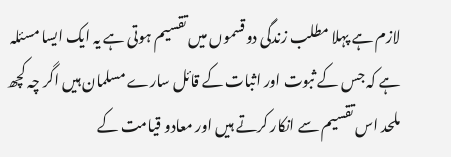لازم ہے پہلا مطلب زندگی دوقسموں میں تقسیم ہوتی ہے یہ ایک ایسا مسئلہ ہے کہ جس کے ثبوت اور اثبات کے قائل سارے مسلمان ہیں اگر چہ کچھ ملحد اس تقسیم سے انکار کرتے ہیں اور معادو قیامت کے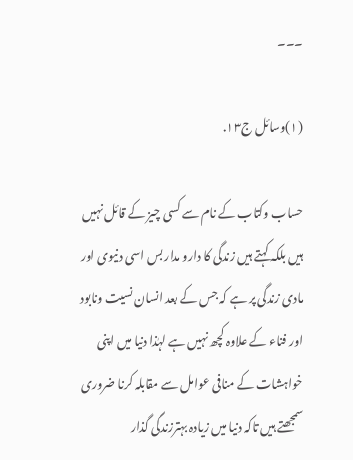۔۔۔

(١)وسائل ج١٣.

حساب وکتاب کے نام سے کسی چیز کے قائل نہیں ہیں بلکہ کہتے ہیں زندگی کا دارو مدار بس اسی دنیوی اور مادی زندگی پر ہے کہ جس کے بعد انسان نسیت ونابود اور فناء کے علاوہ کچھ نہیں ہے لہٰذا دنیا میں اپنی خواہشات کے منافی عوامل سے مقابلہ کرنا ضروری سمجھتے ہیں تاکہ دنیا میں زیادہ بہترزندگی گذار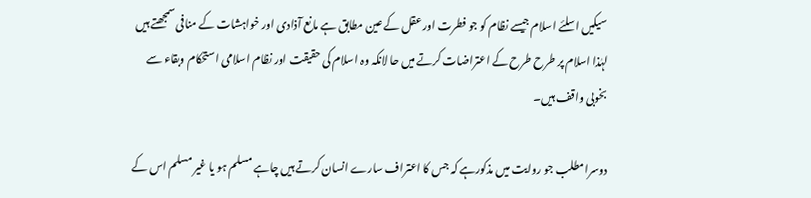سیکیں اسلئے اسلام جیسے نظام کو جو فطرت اور عقل کے عین مطابق ہے مانع آذادی اور خواہشات کے منافی سمجھتے ہیں لہٰذا اسلام پر طرح طرح کے اعتراضات کرتے میں حا لانکہ وہ اسلام کی حقیقت اور نظام اسلامی استحکام وبقاء سے بخوبی واقف ہیں۔

دوسرامطلب جو روایت میں مذکورہے کہ جس کا اعتراف سارے انسان کرتے ہیں چاہے مسلم ہو یا غیر مسلم اس کے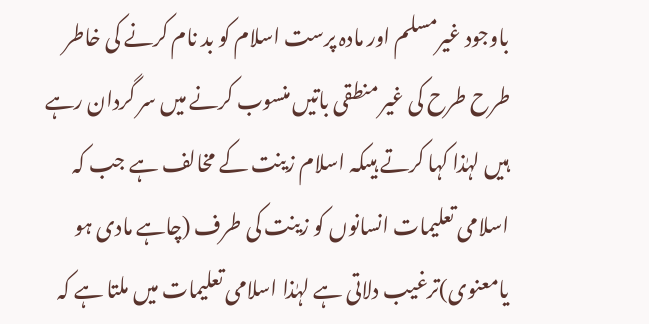باوجود غیرمسلم اور مادہ پرست اسلام کو بد نام کرنے کی خاطر طرح طرح کی غیر منطقی باتیں منسوب کرنے میں سر گردان رہے ہیں لہٰذا کہا کرتے ہیںکہ اسلام زینت کے مخالف ہے جب کہ اسلامی تعلیمات انسانوں کو زینت کی طرف (چاہے مادی ہو یامعنوی)ترغیب دلاتی ہے لہٰذا اسلامی تعلیمات میں ملتا ہے کہ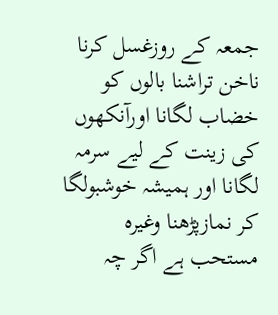جمعہ کے روزغسل کرنا ناخن تراشنا بالوں کو خضاب لگانا اورآنکھوں کی زینت کے لیے سرمہ لگانا اور ہمیشہ خوشبولگا کر نمازپڑھنا وغیرہ مستحب ہے اگر چہ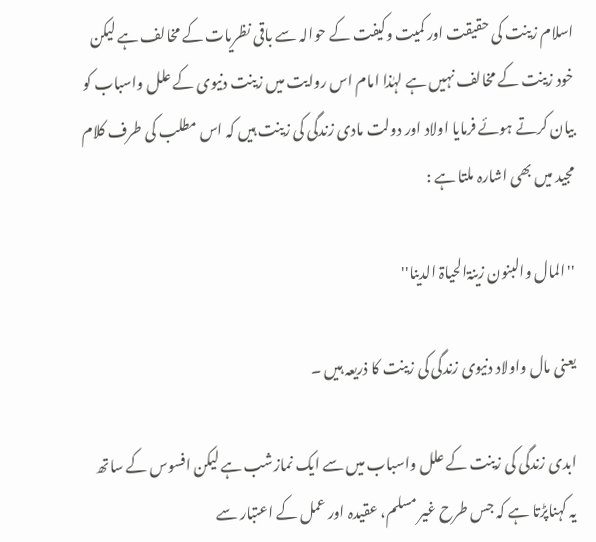اسلام زینت کی حقیقت اور کمیت وکیفت کے حوالہ سے باقی نظریات کے مخالف ہے لیکن خود زینت کے مخالف نہیں ہے لہٰذا امام اس روایت میں زینت دنیوی کے علل واسباب کو بیان کرتے ہوئے فرمایا اولاد اور دولت مادی زندگی کی زینت ہیں کہ اس مطلب کی طرف کلام مجید میں بھی اشارہ ملتا ہے :

''المال والبنون زینۃالحیاۃ الدینا''

یعنی مال واولاد دنیوی زندگی کی زینت کا ذریعہ ہیں ۔

ابدی زندگی کی زینت کے علل واسباب میں سے ایک نمازشب ہے لیکن افسوس کے ساتھ یہ کہناپڑتا ہے کہ جس طرح غیر مسلم، عقیدہ اور عمل کے اعتبار سے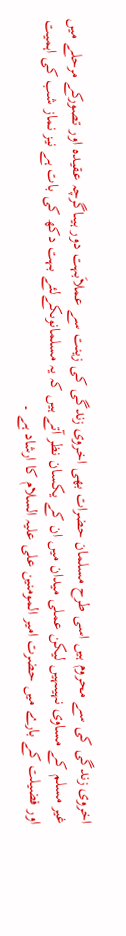اخروی زندگی کی سے محروم ہیں اسی طرح مسلمان حضرات بھی اخروی زندگی کی زینت سے عملاَبہت دور ہیںاگرچہ عقیدہ اور تصورکے مرحلے میں غیر مسلم کے مساوی نہیںہیں لیکن عملی میدان میں ان کے یکسان نظر آتے ہیں کہ یہ مسلمانوںکےلئے بہت دکھ کی بات ہے نیز نماز شب کی اہمیت اور فضیلت کے بارے میں حضرت امیر المومنین علی علیہ السلام کا ارشاد ہے ۔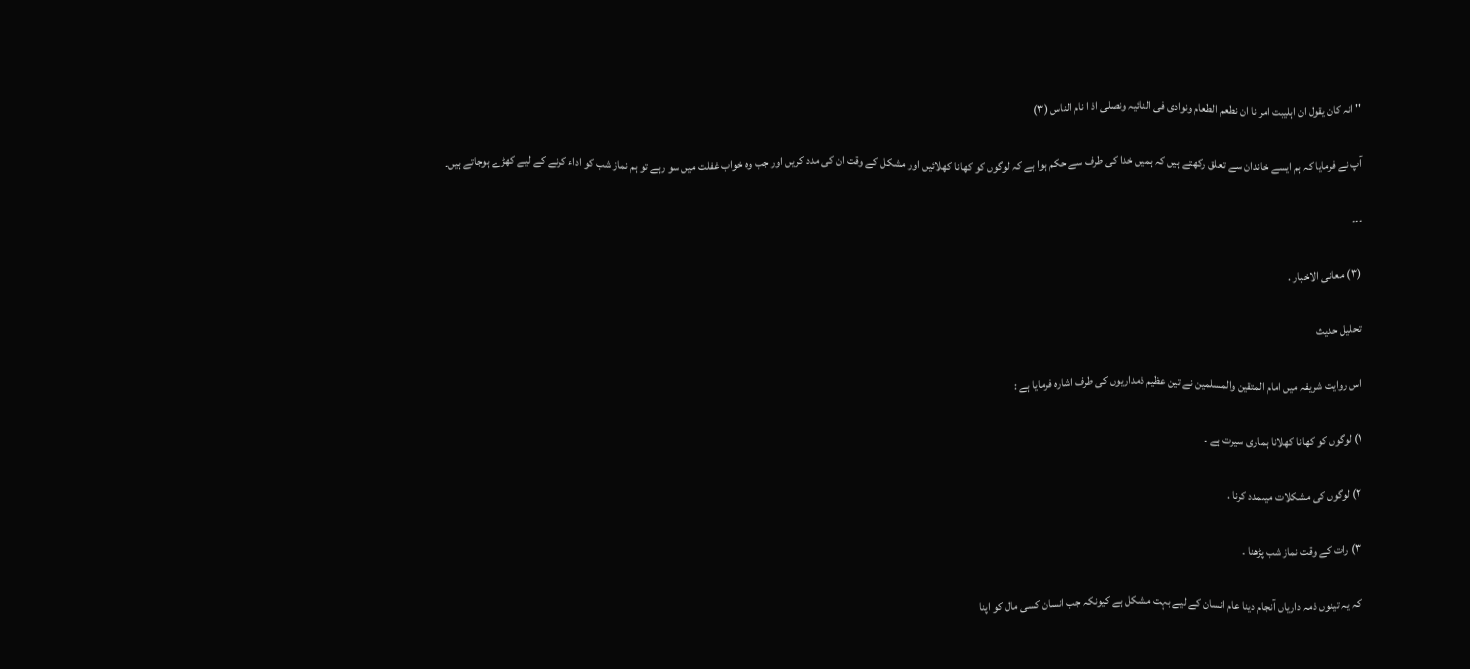'' انہ کان یقول ان اہلیبت امر نا ان نطعم الطعام ونوادی فی النائیہ ونصلی اذ ا نام الناس (٣)

آپ نے فرمایا کہ ہم ایسے خاندان سے تعلق رکھتے ہیں کہ ہمیں خدا کی طرف سے حکم ہوا ہے کہ لوگوں کو کھانا کھلائیں اور مشکل کے وقت ان کی مدد کریں اور جب وہ خواب غفلت میں سو رہے تو ہم نماز شب کو اداء کرنے کے لیے کھڑے ہوجاتے ہیں۔

۔۔۔

(٣) معانی الاخبار .

تحلیل حدیث

اس روایت شریفہ میں امام المتقین والمسلمین نے تین عظیم ذمداریوں کی طرف اشارہ فرمایا ہے :

١) لوگوں کو کھانا کھلانا ہماری سیرت ہے ۔

٢) لوگوں کی مشکلات میںمدد کرنا .

٣) رات کے وقت نماز شب پڑھنا ۔

کہ یہ تینوں ذمہ داریاں آنجام دینا عام انسان کے لیے بہت مشکل ہے کیونکہ جب انسان کسی مال کو اپنا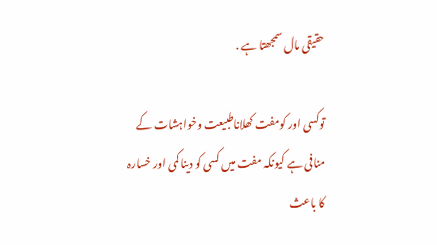حقیقی مال سمجھتا ہے .

توکسی اور کومفت کھلاناطبیعت وخواہشات کے منافی ہے کیونکہ مفت میں کسی کو دینا کمی اور خسارہ کا باعث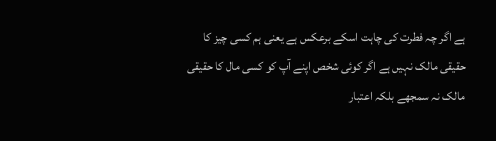ہے اگر چہ فطرت کی چاہت اسکے برعکس ہے یعنی ہم کسی چیز کا حقیقی مالک نہیں ہے اگر کوئی شخص اپنے آپ کو کسی مال کا حقیقی مالک نہ سمجھے بلکہ اعتبار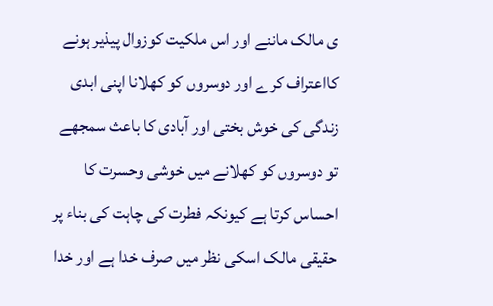ی مالک ماننے اور اس ملکیت کوزوال پیذیر ہونے کااعتراف کرے اور دوسروں کو کھلانا اپنی ابدی زندگی کی خوش بختی اور آبادی کا باعث سمجھے تو دوسروں کو کھلانے میں خوشی وحسرت کا احساس کرتا ہے کیونکہ فطرت کی چاہت کی بناء پر حقیقی مالک اسکی نظر میں صرف خدا ہے اور خدا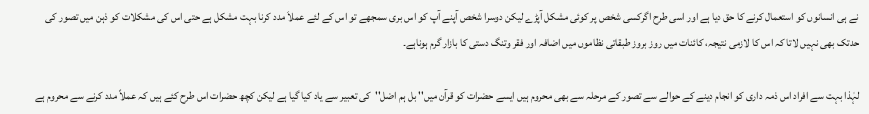نے ہی انسانوں کو استعمال کرنے کا حق دیا ہے اور اسی طرح اگرکسی شخص پر کوئی مشکل آپڑے لیکن دوسرا شخص آپنے آپ کو اس بری سمجھے تو اس کے لئے عملاَ مدد کرنا بہت مشکل ہے حتی اس کی مشکلات کو ذہن میں تصور کی حدتک بھی نہیں لاتا کہ اس کا لازمی نتیجہ، کائنات میں روز بروز طبقاتی نظاموں میں اضافہ اور فقر وتنگ دستی کا بازار گرم ہوناہے۔

لہٰذا بہت سے افراد اس ذمہ داری کو انجام دینے کے حوالے سے تصور کے مرحلہ سے بھی محروم ہیں ایسے حضرات کو قرآن میں'' بل ہم اضل''کی تعبیر سے یاد کیا گیا ہے لیکن کچھ حضرات اس طرح کئے ہیں کہ عملاً مدد کرنے سے محروم ہے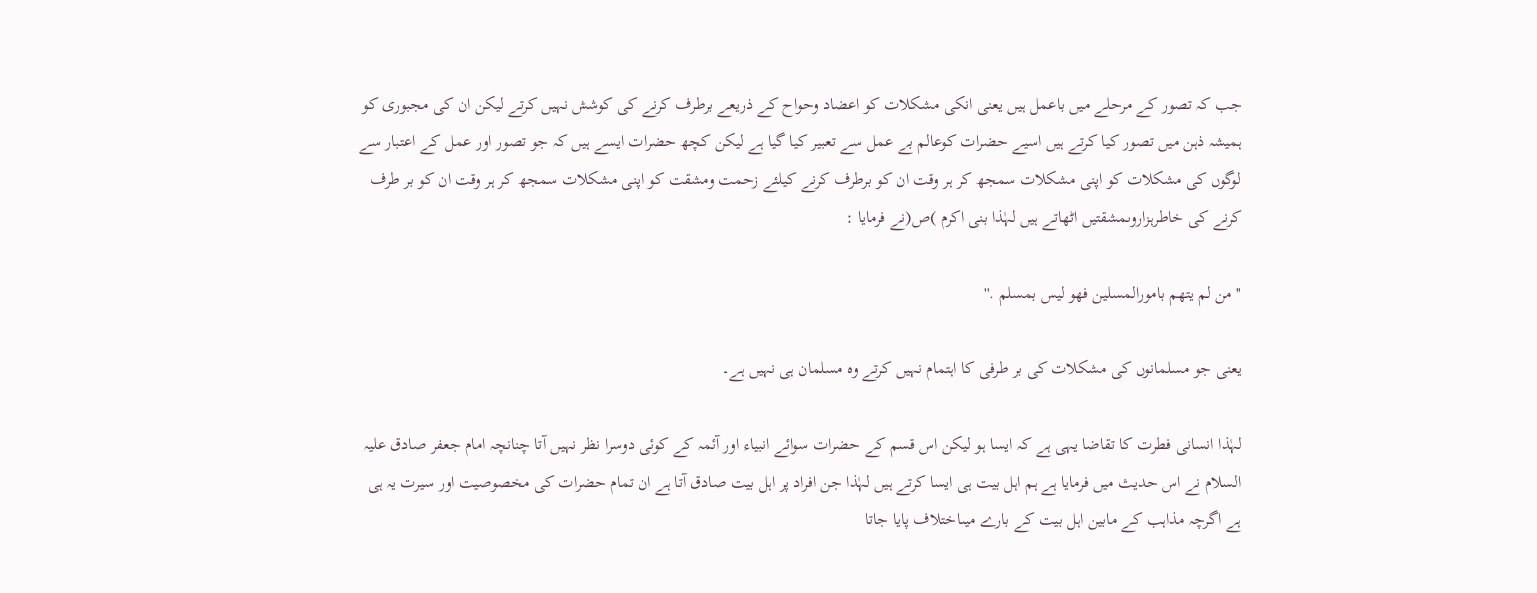جب کہ تصور کے مرحلے میں باعمل ہیں یعنی انکی مشکلات کو اعضاد وحواح کے ذریعے برطرف کرنے کی کوشش نہیں کرتے لیکن ان کی مجبوری کو ہمیشہ ذہن میں تصور کیا کرتے ہیں اسیے حضرات کوعالم بے عمل سے تعبیر کیا گیا ہے لیکن کچھ حضرات ایسے ہیں کہ جو تصور اور عمل کے اعتبار سے لوگوں کی مشکلات کو اپنی مشکلات سمجھ کر ہر وقت ان کو برطرف کرنے کیلئے زحمت ومشقت کو اپنی مشکلات سمجھ کر ہر وقت ان کو بر طرف کرنے کی خاطرہزاروںمشقتیں اٹھاتے ہیں لہٰذا بنی اکرم )ص(نے فرمایا :

''من لم یتھم بامورالمسلین فھو لیس بمسلم .''

یعنی جو مسلمانوں کی مشکلات کی بر طرفی کا اہتمام نہیں کرتے وہ مسلمان ہی نہیں ہے۔

لہٰذا انسانی فطرت کا تقاضا یہی ہے کہ ایسا ہو لیکن اس قسم کے حضرات سوائے انبیاء اور آئمہ کے کوئی دوسرا نظر نہیں آتا چنانچہ امام جعفر صادق علیہ السلام نے اس حدیث میں فرمایا ہے ہم اہل بیت ہی ایسا کرتے ہیں لہٰذا جن افراد پر اہل بیت صادق آتا ہے ان تمام حضرات کی مخصوصیت اور سیرت یہ ہی ہے اگرچہ مذاہب کے مابین اہل بیت کے بارے میںاختلاف پایا جاتا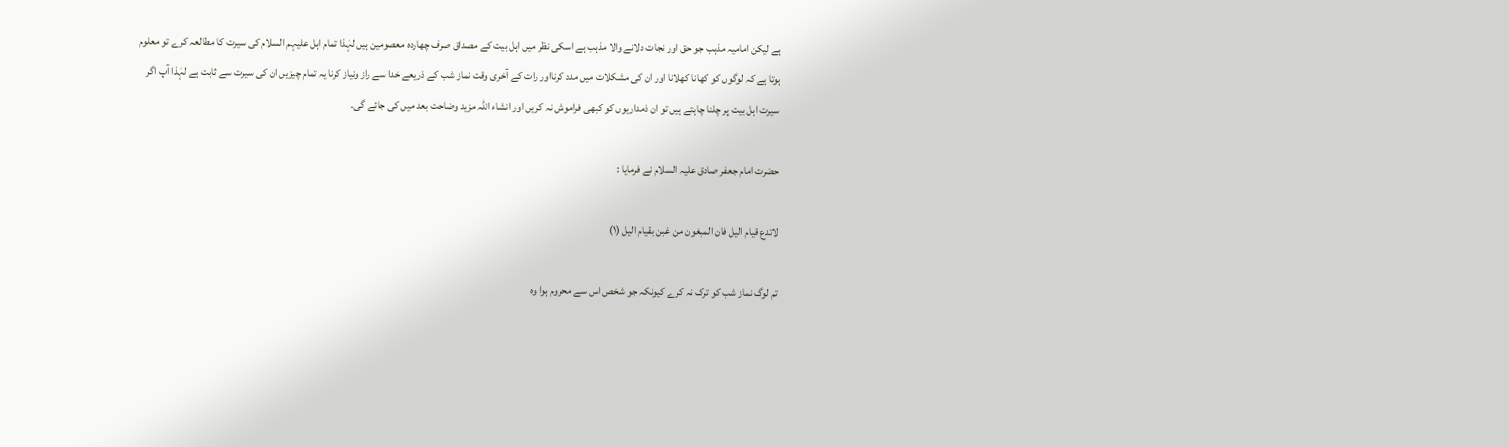ہے لیکن امامیہ مذہب جو حق اور نجات دلانے والا مذہب ہے اسکی نظر میں اہل بیت کے مصداق صرف چھاردہ معصومین ہیں لہٰذا تمام اہل علیہم السلام کی سیرت کا مطالعہ کرے تو معلوم ہوتا ہے کہ لوگوں کو کھانا کھلانا اور ان کی مشکلات میں مدد کرنااور رات کے آخری وقت نماز شب کے ذریعے خدا سے راز ونیاز کرنا یہ تمام چیزیں ان کی سیرت سے ثابت ہے لہٰذا آپ اگر سیرت اہل بیت پر چلنا چاہتے ہیں تو ان ذمداریوں کو کبھی فراموش نہ کریں اور انشاء اللہ مزید وضاحت بعد میں کی جائے گی۔

حضرت امام جعفر صادق علیہ السلام نے فرمایا :

لاتدع قیام الیل فان المبغون من غبن بقیام الیل (١)

تم لوگ نماز شب کو ترک نہ کرے کیونکہ جو شخص اس سے محروم ہوا وہ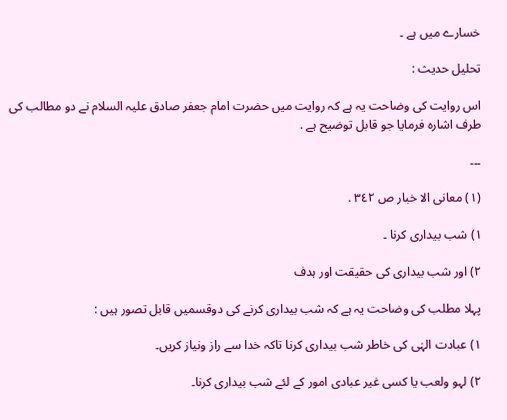خسارے میں ہے ۔

تحلیل حدیث :

اس روایت کی وضاحت یہ ہے کہ روایت میں حضرت امام جعفر صادق علیہ السلام نے دو مطالب کی طرف اشارہ فرمایا جو قابل توضیح ہے .

۔۔۔

(١) معانی الا خبار ص ٣٤٢ .

١) شب بیداری کرنا ۔

٢) اور شب بیداری کی حقیقت اور ہدف

پہلا مطلب کی وضاحت یہ ہے کہ شب بیداری کرنے کی دوقسمیں قابل تصور ہیں :

١) عبادت الہٰی کی خاطر شب بیداری کرنا تاکہ خدا سے راز ونیاز کریں۔

٢) لہو ولعب یا کسی غیر عبادی امور کے لئے شب بیداری کرنا۔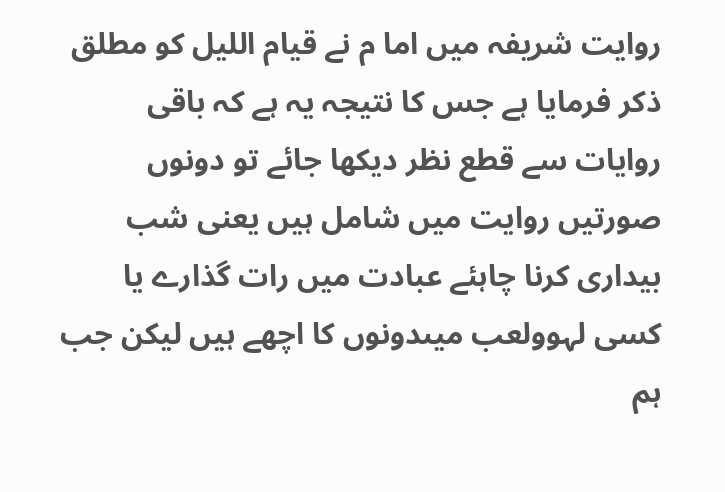روایت شریفہ میں اما م نے قیام اللیل کو مطلق ذکر فرمایا ہے جس کا نتیجہ یہ ہے کہ باقی روایات سے قطع نظر دیکھا جائے تو دونوں صورتیں روایت میں شامل ہیں یعنی شب بیداری کرنا چاہئے عبادت میں رات گذارے یا کسی لہوولعب میںدونوں کا اچھے ہیں لیکن جب ہم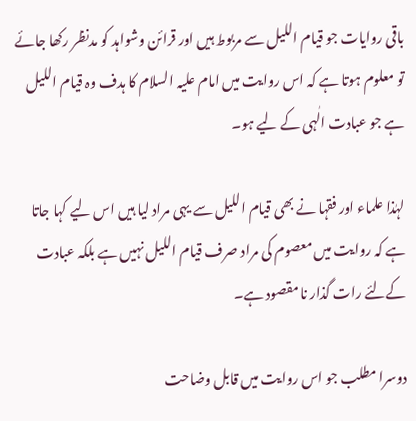باقی روایات جو قیام اللیل سے مربوط ہیں اور قرائن وشواہد کو مدنظر رکھا جائے تو معلوم ہوتا ہے کہ اس روایت میں امام علیہ السلام کا ہدف وہ قیام اللیل ہے جو عبادت الٰہی کے لیے ہو۔

لہٰذا علماء اور فقہا نے بھی قیام اللیل سے یہی مراد لیا ہیں اس لیے کہا جاتا ہے کہ روایت میں معصوم کی مراد صرف قیام اللیل نہیں ہے بلکہ عبادت کےلئے رات گذار نا مقصود ہے۔

دوسرا مطلب جو اس روایت میں قابل وضاحت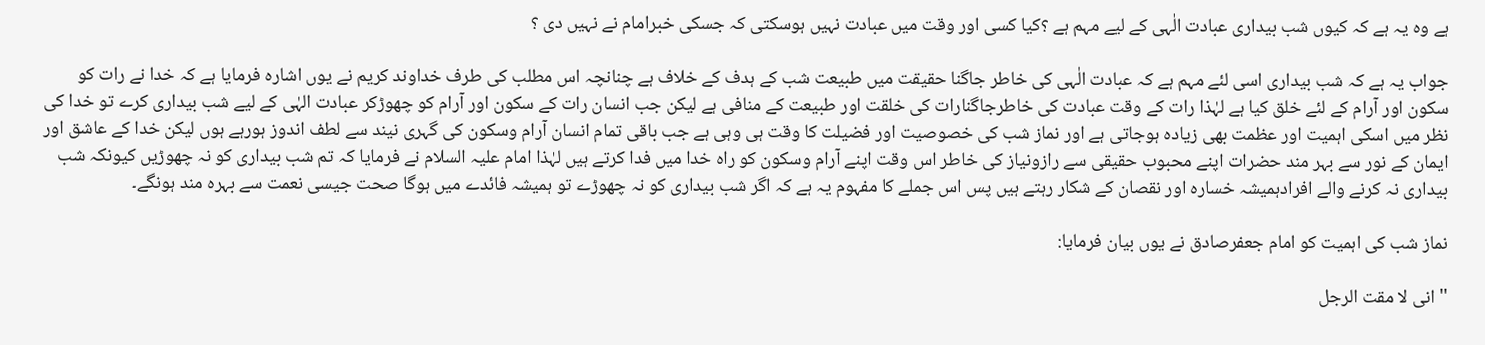ہے وہ یہ ہے کہ کیوں شب بیداری عبادت الٰہی کے لیے مہم ہے ؟کیا کسی اور وقت میں عبادت نہیں ہوسکتی کہ جسکی خبرامام نے نہیں دی ؟

جواب یہ ہے کہ شب بیداری اسی لئے مہم ہے کہ عبادت الٰہی کی خاطر جاگنا حقیقت میں طبیعت شب کے ہدف کے خلاف ہے چنانچہ اس مطلب کی طرف خداوند کریم نے یوں اشارہ فرمایا ہے کہ خدا نے رات کو سکون اور آرام کے لئے خلق کیا ہے لہٰذا رات کے وقت عبادت کی خاطرجاگنارات کی خلقت اور طبیعت کے منافی ہے لیکن جب انسان رات کے سکون اور آرام کو چھوڑکر عبادت الہٰی کے لیے شب بیداری کرے تو خدا کی نظر میں اسکی اہمیت اور عظمت بھی زیادہ ہوجاتی ہے اور نماز شب کی خصوصیت اور فضیلت کا وقت ہی وہی ہے جب باقی تمام انسان آرام وسکون کی گہری نیند سے لطف اندوز ہورہے ہوں لیکن خدا کے عاشق اور ایمان کے نور سے بہر مند حضرات اپنے محبوب حقیقی سے رازونیاز کی خاطر اس وقت اپنے آرام وسکون کو راہ خدا میں فدا کرتے ہیں لہٰذا امام علیہ السلام نے فرمایا کہ تم شب بیداری کو نہ چھوڑیں کیونکہ شب بیداری نہ کرنے والے افرادہمیشہ خسارہ اور نقصان کے شکار رہتے ہیں پس اس جملے کا مفہوم یہ ہے کہ اگر شب بیداری کو نہ چھوڑے تو ہمیشہ فائدے میں ہوگا صحت جیسی نعمت سے بہرہ مند ہونگے۔

نماز شب کی اہمیت کو امام جعفرصادق نے یوں بیان فرمایا:

'' انی لا مقت الرجل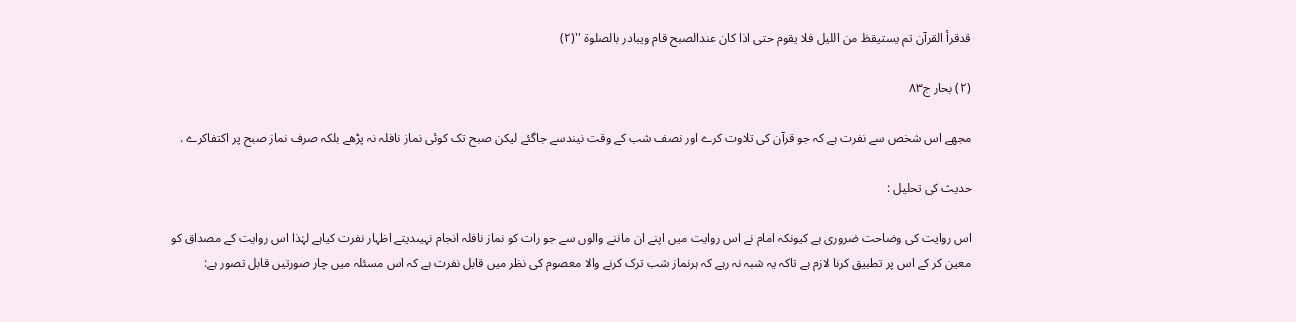قدقرأ القرآن تم یستیقظ من اللیل فلا یقوم حتی اذا کان عندالصبح قام ویبادر بالصلوۃ ''(٢)

(٢) بحار ج٨٣

مجھے اس شخص سے نفرت ہے کہ جو قرآن کی تلاوت کرے اور نصف شب کے وقت نیندسے جاگئے لیکن صبح تک کوئی نماز نافلہ نہ پڑھے بلکہ صرف نماز صبح پر اکتفاکرے .

حدیث کی تحلیل :

اس روایت کی وضاحت ضروری ہے کیونکہ امام نے اس روایت میں اپنے ان ماننے والوں سے جو رات کو نماز نافلہ انجام نہیںدیتے اظہار نفرت کیاہے لہٰذا اس روایت کے مصداق کو معین کر کے اس پر تطبیق کرنا لازم ہے تاکہ یہ شبہ نہ رہے کہ ہرنماز شب ترک کرنے والا معصوم کی نظر میں قابل نفرت ہے کہ اس مسئلہ میں چار صورتیں قابل تصور ہے: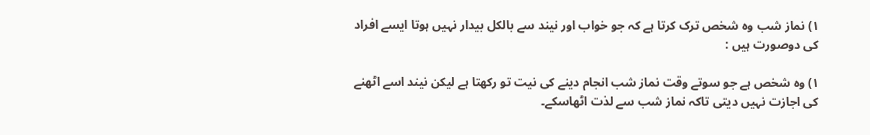١) نماز شب وہ شخص ترک کرتا ہے کہ جو خواب اور نیند سے بالکل بیدار نہیں ہوتا ایسے افراد کی دوصورت ہیں :

١) وہ شخص ہے جو سوتے وقت نماز شب انجام دینے کی نیت تو رکھتا ہے لیکن نیند اسے اٹھنے کی اجازت نہیں دیتی تاکہ نماز شب سے لذت اٹھاسکے۔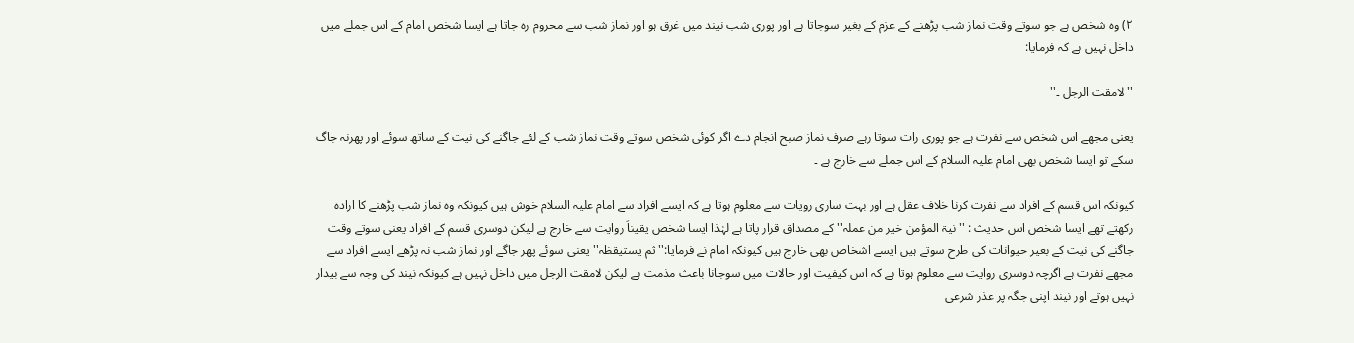٢) وہ شخص ہے جو سوتے وقت نماز شب پڑھنے کے عزم کے بغیر سوجاتا ہے اور پوری شب نیند میں غرق ہو اور نماز شب سے محروم رہ جاتا ہے ایسا شخص امام کے اس جملے میں داخل نہیں ہے کہ فرمایا:

'' لامقت الرجل ۔''

یعنی مجھے اس شخص سے نفرت ہے جو پوری رات سوتا رہے صرف نماز صبح انجام دے اگر کوئی شخص سوتے وقت نماز شب کے لئے جاگنے کی نیت کے ساتھ سوئے اور پھرنہ جاگ سکے تو ایسا شخص بھی امام علیہ السلام کے اس جملے سے خارج ہے ۔

کیونکہ اس قسم کے افراد سے نفرت کرنا خلاف عقل ہے اور بہت ساری رویات سے معلوم ہوتا ہے کہ ایسے افراد سے امام علیہ السلام خوش ہیں کیونکہ وہ نماز شب پڑھنے کا ارادہ رکھتے تھے ایسا شخص اس حدیث : ''نیۃ المؤمن خیر من عملہ'' کے مصداق قرار پاتا ہے لہٰذا ایسا شخص یقیناَ روایت سے خارج ہے لیکن دوسری قسم کے افراد یعنی سوتے وقت جاگنے کی نیت کے بعیر حیوانات کی طرح سوتے ہیں ایسے اشخاص بھی خارج ہیں کیونکہ امام نے فرمایا:'' ثم یستیقظہ'' یعنی سوئے پھر جاگے اور نماز شب نہ پڑھے ایسے افراد سے مجھے نفرت ہے اگرچہ دوسری روایت سے معلوم ہوتا ہے کہ اس کیفیت اور حالات میں سوجانا باعث مذمت ہے لیکن لامقت الرجل میں داخل نہیں ہے کیونکہ نیند کی وجہ سے بیدار نہیں ہوتے اور نیند اپنی جگہ پر عذر شرعی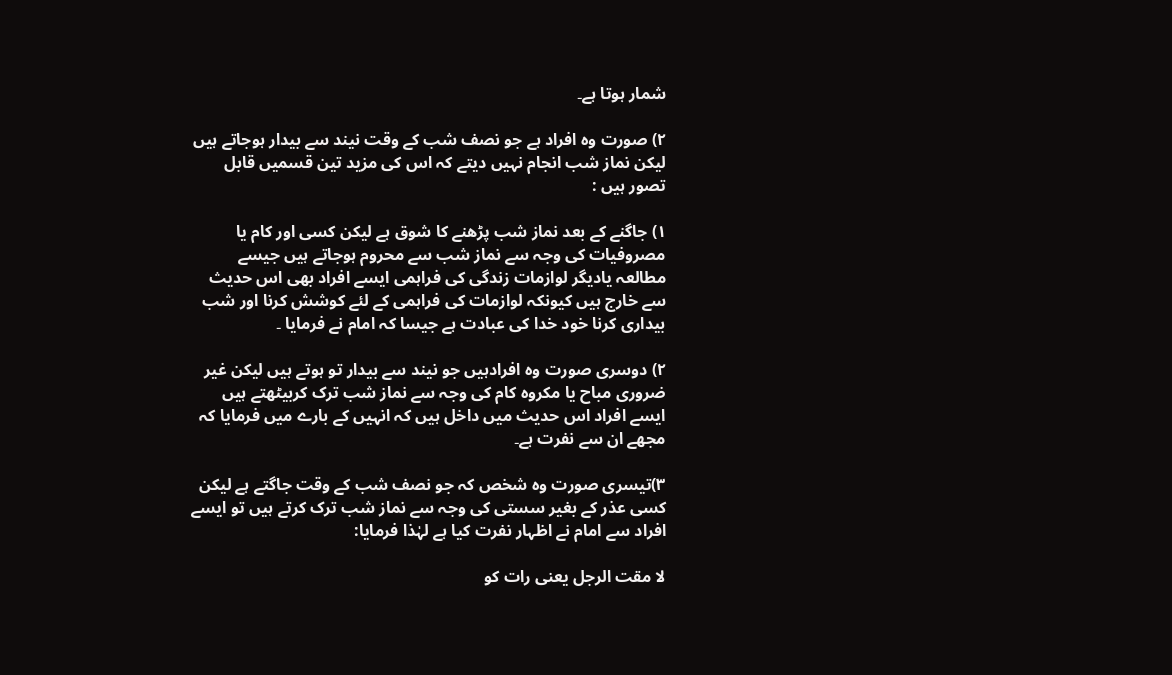شمار ہوتا ہے۔

٢) صورت وہ افراد ہے جو نصف شب کے وقت نیند سے بیدار ہوجاتے ہیں لیکن نماز شب انجام نہیں دیتے کہ اس کی مزید تین قسمیں قابل تصور ہیں :

١) جاگنے کے بعد نماز شب پڑھنے کا شوق ہے لیکن کسی اور کام یا مصروفیات کی وجہ سے نماز شب سے محروم ہوجاتے ہیں جیسے مطالعہ یادیگر لوازمات زندگی کی فراہمی ایسے افراد بھی اس حدیث سے خارج ہیں کیونکہ لوازمات کی فراہمی کے لئے کوشش کرنا اور شب بیداری کرنا خود خدا کی عبادت ہے جیسا کہ امام نے فرمایا ۔

٢) دوسری صورت وہ افرادہیں جو نیند سے بیدار تو ہوتے ہیں لیکن غیر ضروری مباح یا مکروہ کام کی وجہ سے نماز شب ترک کربیٹھتے ہیں ایسے افراد اس حدیث میں داخل ہیں کہ انہیں کے بارے میں فرمایا کہ مجھے ان سے نفرت ہے۔

٣)تیسری صورت وہ شخص کہ جو نصف شب کے وقت جاگتے ہے لیکن کسی عذر کے بغیر سستی کی وجہ سے نماز شب ترک کرتے ہیں تو ایسے افراد سے امام نے اظہار نفرت کیا ہے لہٰذا فرمایا:

لا مقت الرجل یعنی رات کو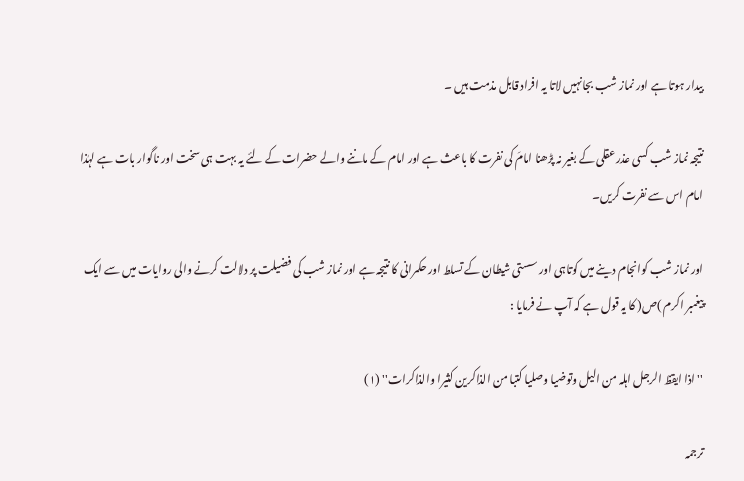بیدار ہوتا ہے اور نماز شب بجانہیں لاتا یہ افراد قابل مذمت ہیں ۔

نتیجہ نماز شب کسی عذر عقلی کے بغیر نہ پڑھنا امامَ کی نفرت کا باعث ہے اور امام کے ماننے والے حضرات کے لئے یہ بہت ہی سخت اور ناگوار بات ہے لہٰذا امام اس سے نفرت کریں۔

اور نماز شب کوانجام دینے میں کوتاہی اور سستی شیطان کے تسلط اور حکمرانی کا نتیجہ ہے اور نماز شب کی فضیلت پر دلالت کرنے والی روایات میں سے ایک پیغمبر اکرم )ص( کا یہ قول ہے کہ آپ نے فرمایا :

''اذا ایقظ الرجل اہلہ من الیل وتوضیا وصلیا کتبا من الذاکرین کثیرا والذاکرات'' (١)

ترجمہ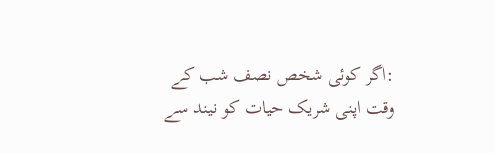:اگر کوئی شخص نصف شب کے وقت اپنی شریک حیات کو نیند سے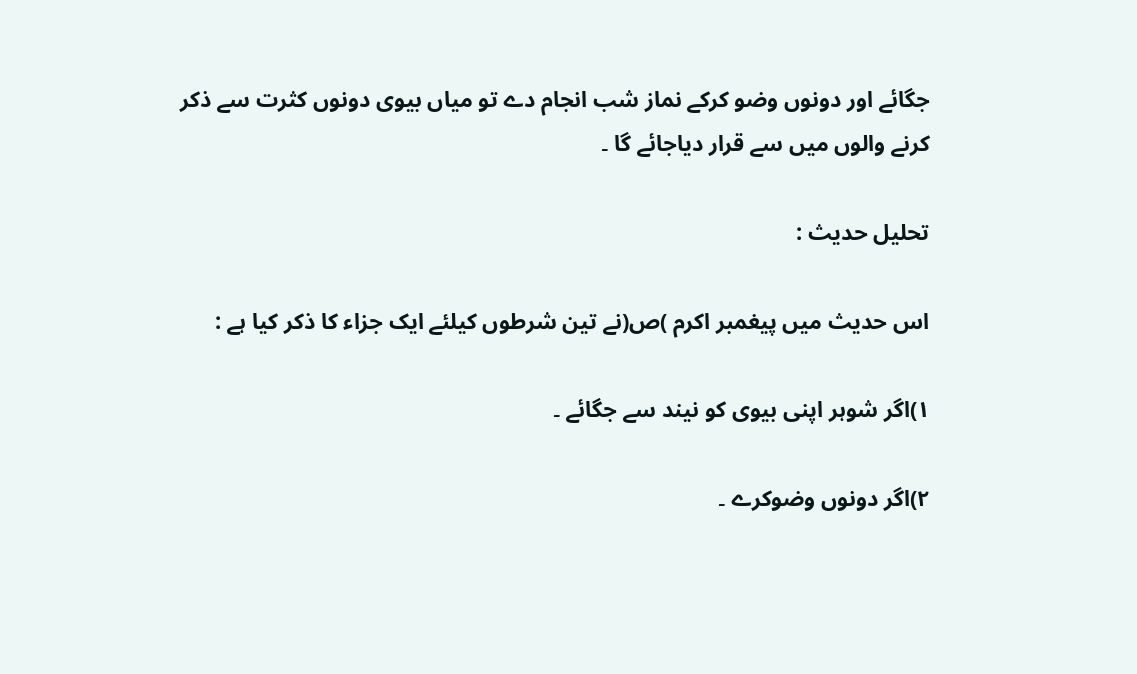جگائے اور دونوں وضو کرکے نماز شب انجام دے تو میاں بیوی دونوں کثرت سے ذکر کرنے والوں میں سے قرار دیاجائے گا ۔

تحلیل حدیث :

اس حدیث میں پیغمبر اکرم )ص(نے تین شرطوں کیلئے ایک جزاء کا ذکر کیا ہے :

١)اگر شوہر اپنی بیوی کو نیند سے جگائے ۔

٢)اگر دونوں وضوکرے ۔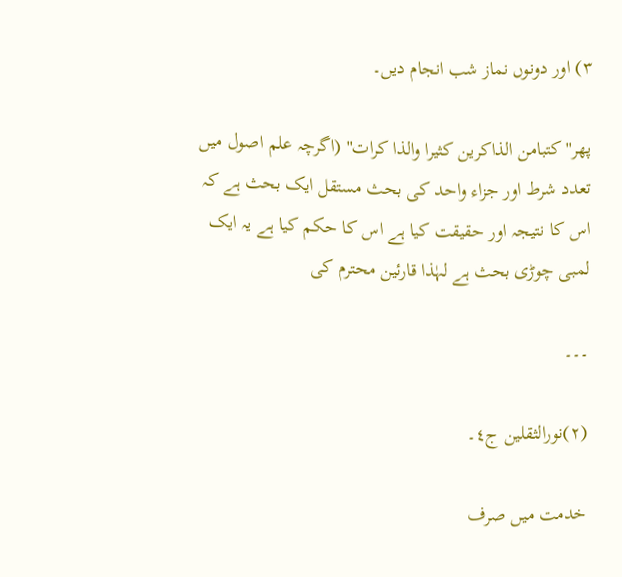٣) اور دونوں نماز شب انجام دیں۔

پھر'' کتبامن الذاکرین کثیرا والذا کرات'' (اگرچہ علم اصول میں تعدد شرط اور جزاء واحد کی بحث مستقل ایک بحث ہے کہ اس کا نتیجہ اور حقیقت کیا ہے اس کا حکم کیا ہے یہ ایک لمبی چوڑی بحث ہے لہٰذا قارئین محترم کی

۔۔۔

(٢)نورالثقلین ج٤۔

خدمت میں صرف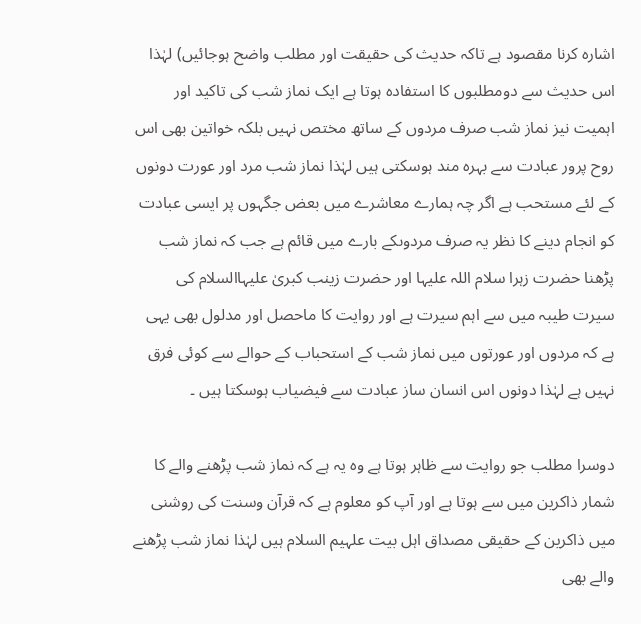اشارہ کرنا مقصود ہے تاکہ حدیث کی حقیقت اور مطلب واضح ہوجائیں) لہٰذا اس حدیث سے دومطلبوں کا استفادہ ہوتا ہے ایک نماز شب کی تاکید اور اہمیت نیز نماز شب صرف مردوں کے ساتھ مختص نہیں بلکہ خواتین بھی اس روح پرور عبادت سے بہرہ مند ہوسکتی ہیں لہٰذا نماز شب مرد اور عورت دونوں کے لئے مستحب ہے اگر چہ ہمارے معاشرے میں بعض جگہوں پر ایسی عبادت کو انجام دینے کا نظر یہ صرف مردوںکے بارے میں قائم ہے جب کہ نماز شب پڑھنا حضرت زہرا سلام اللہ علیہا اور حضرت زینب کبریٰ علیہاالسلام کی سیرت طیبہ میں سے اہم سیرت ہے اور روایت کا ماحصل اور مدلول بھی یہی ہے کہ مردوں اور عورتوں میں نماز شب کے استحباب کے حوالے سے کوئی فرق نہیں ہے لہٰذا دونوں اس انسان ساز عبادت سے فیضیاب ہوسکتا ہیں ۔

دوسرا مطلب جو روایت سے ظاہر ہوتا ہے وہ یہ ہے کہ نماز شب پڑھنے والے کا شمار ذاکرین میں سے ہوتا ہے اور آپ کو معلوم ہے کہ قرآن وسنت کی روشنی میں ذاکرین کے حقیقی مصداق اہل بیت علہیم السلام ہیں لہٰذا نماز شب پڑھنے والے بھی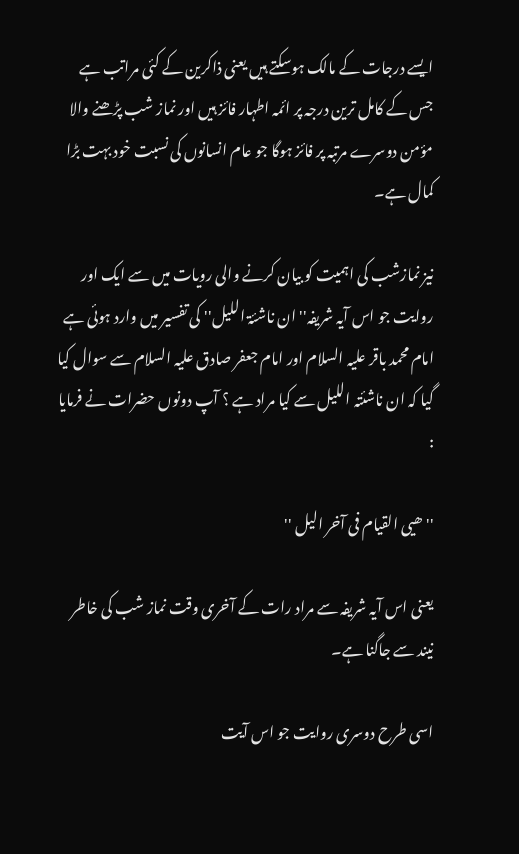ایسے درجات کے مالک ہوسکتے ہیں یعنی ذاکرین کے کئی مراتب ہے جس کے کامل ترین درجہ پر ائمہ اطہار فائز ہیں اور نماز شب پڑھنے والا مؤمن دوسرے مرتبہ پر فائز ہوگا جو عام انسانوں کی نسبت خود بہت بڑا کمال ہے۔

نیز نمازشب کی اہمیت کو بیان کرنے والی رویات میں سے ایک اور روایت جو اس آیہ شریفہ'' ان ناشئۃ اللیل'' کی تفسیر میں وارد ہوئی ہے امام محمد باقر علیہ السلام اور امام جعفر صادق علیہ السلام سے سوال کیا گیا کہ ان ناشئتہ اللیل سے کیا مراد ہے ؟ آپ دونوں حضرات نے فرمایا :

''ھیی القیام فی آخر الیل ''

یعنی اس آیہ شریفہ سے مراد رات کے آخری وقت نماز شب کی خاطر نیند سے جاگنا ہے۔

اسی طرح دوسری روایت جو اس آیت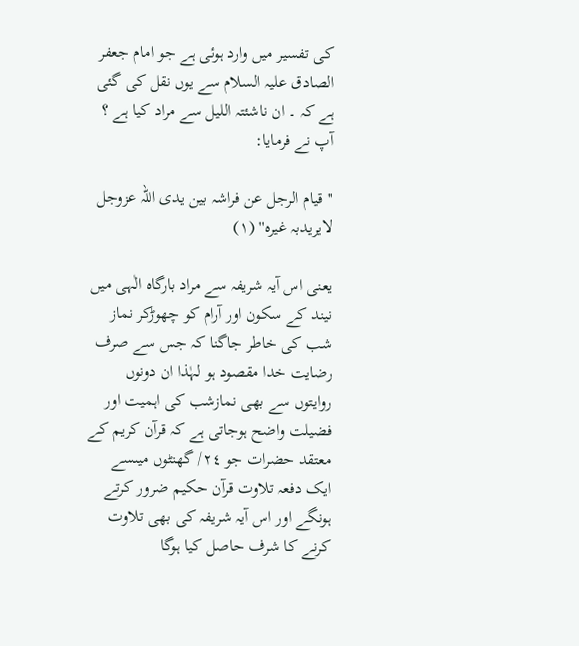کی تفسیر میں وارد ہوئی ہے جو امام جعفر الصادق علیہ السلام سے یوں نقل کی گئی ہے کہ ۔ ان ناشئتہ اللیل سے مراد کیا ہے ؟ آپ نے فرمایا:

''قیام الرجل عن فراشہ بین یدی اللہ عزوجل لایریدبہ غیرہ'' (١)

یعنی اس آیہ شریفہ سے مراد بارگاہ الٰہی میں نیند کے سکون اور آرام کو چھوڑکر نماز شب کی خاطر جاگنا کہ جس سے صرف رضایت خدا مقصود ہو لہٰذا ان دونوں روایتوں سے بھی نمازشب کی اہمیت اور فضیلت واضح ہوجاتی ہے کہ قرآن کریم کے معتقد حضرات جو ٢٤/ گھنٹوں میںسے ایک دفعہ تلاوت قرآن حکیم ضرور کرتے ہونگے اور اس آیہ شریفہ کی بھی تلاوت کرنے کا شرف حاصل کیا ہوگا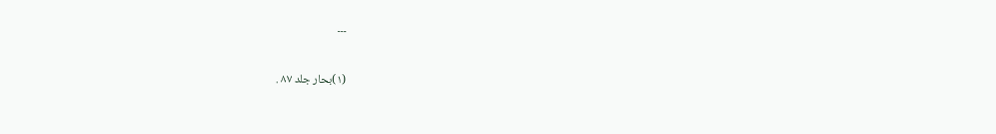۔۔۔

(١)بحار جلد ٨٧ .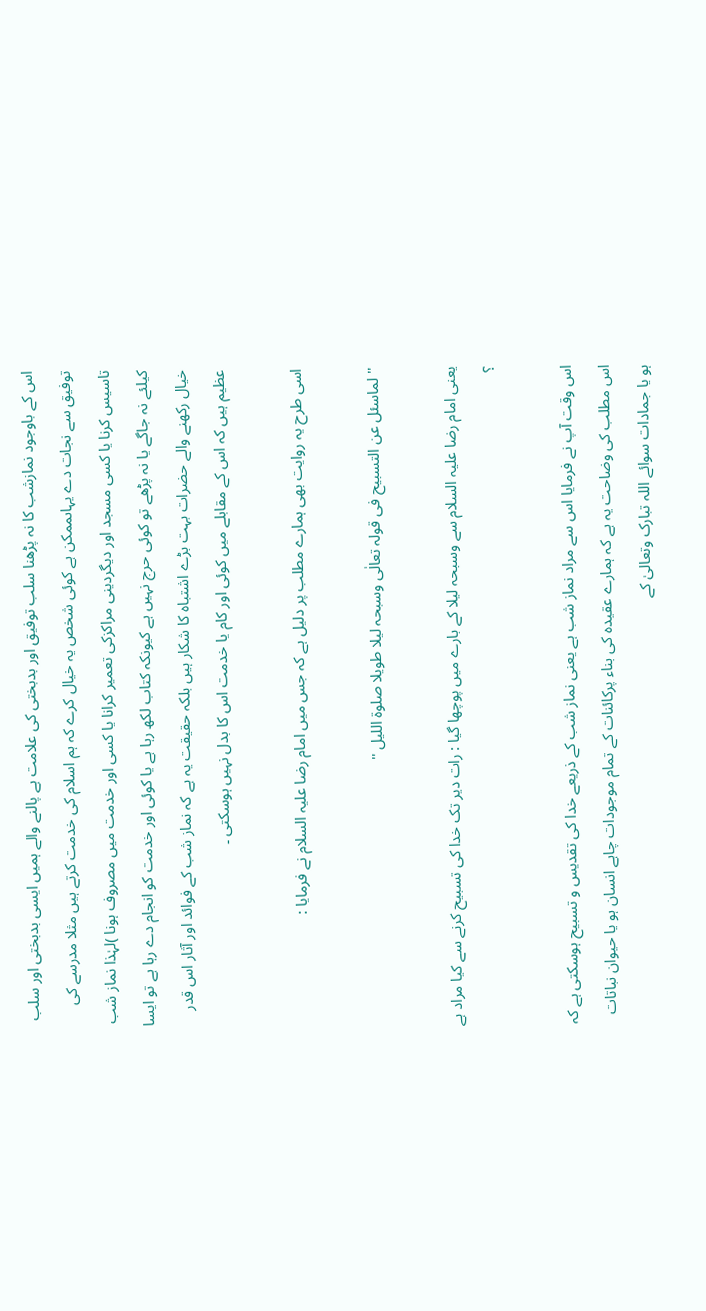اس کے باوجود نمازشب کا نہ پڑھنا سلب توفیق اور بدبختی کی علامت ہے پالنے والے ہمیں ایسی بدبختی اور سلب توفیق سے نجات دے یہاںممکن ہے کوئی شخص یہ خیال کرے کہ ہم اسلام کی خدمت کرتے ہیں مثلا مدرسے کی تاسیس کرنا یا کسی مسجد اور دیگردینی مراکزکی تعمیر کرانا یا کسی اور خدمت میں مصروف ہونا )لہٰذا نماز شب کیلئے نہ جاگے یا نہ پڑھے تو کوئی حرج نہیں ہے کیونکہ کتاب لکھ رہا ہے یا کوئی اور خدمت کو انجام دے رہا ہے تو ایسا خیال رکھنے والے حضرات بہت بڑے اشتباہ کا شکار ہیں بلکہ حقیقت یہ ہے کہ نماز شب کے فوائد اور آثار اس قدر عظیم ہیں کہ اس کے مقابلے میں کوئی اور کام یا خدمت اس کا بدل نہیں ہوسکتی ۔

اسی طرح یہ روایت بھی ہمارے مطلب پر دلیل ہے کہ جس میں امام رضا علیہ السلام نے فرمایا :

'' لماسئل عن التسبیح فی قولہ تعالٰی وسبحہ لیلا طویلا صلوۃ اللیل ''

یعنی امام رضا علیہ السلام سے وسبحہ لیلا کے بارے میں پوچھا گیا : رات دیر تک خدا کی تسبیح کرنے سے کیا مراد ہے ؟

اس وقت آپ نے فرمایا اس سے مراد نماز شب ہے یعنی نماز شب کے ذریعے خدا کی تقدیس و تسبیح ہوسکتی ہے کہ اس مطلب کی وضاحت یہ ہے کہ ہمارے عقیدہ کی بناء پرکائنات کے تمام موجودات چاہے انسان ہو یا حیوان نباتات ہو یا جمادات سوائے اللہ تبارک وتعالیٰ کے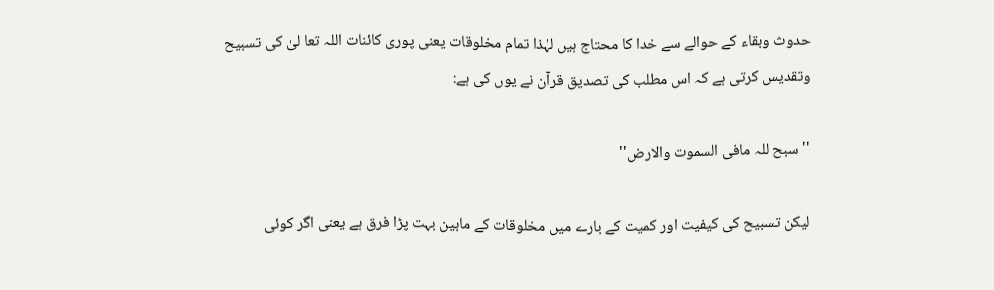حدوث وبقاء کے حوالے سے خدا کا محتاج ہیں لہٰذا تمام مخلوقات یعنی پوری کائنات اللہ تعا لیٰ کی تسبیح وتقدیس کرتی ہے کہ اس مطلب کی تصدیق قرآن نے یوں کی ہے:

'' سبح للہ مافی السموت والارض''

لیکن تسبیح کی کیفیت اور کمیت کے بارے میں مخلوقات کے مابین بہت پڑا فرق ہے یعنی اگر کوئی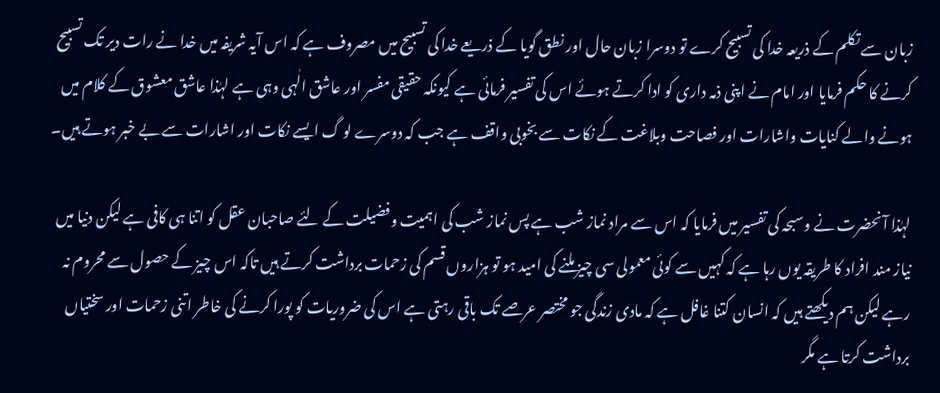زبان سے تکلم کے ذریعہ خدا کی تسبیح کرے تو دوسرا زبان حال اور نطق گویا کے ذریعے خدا کی تسبیح میں مصروف ہے کہ اس آیہ شریفہ میں خدا نے رات دیر تک تسبیح کرنے کا حکم فرمایا اور امام نے اپنی ذمہ داری کو ادا کرتے ہوئے اس کی تفسیر فرمائی ہے کیونکہ حقیقی مفسر اور عاشق الٰہی وہی ہے لہٰذا عاشق معشوق کے کلام میں ہونے والے کنایات واشارات اور فصاحت وبلاغت کے نکات سے بخوبی واقف ہے جب کہ دوسرے لو گ ایسے نکات اور اشارات سے بے خبر ہوتے ہیں۔

لہٰذا آنحضرت نے وسبحہ کی تفسیر میں فرمایا کہ اس سے مراد نماز شب ہے پس نماز شب کی اہمیت وفضیلت کے لئے صاحبان عقل کو اتنا ہی کافی ہے لیکن دنیا میں نیاز مند افراد کا طریقہ یوں رہا ہے کہ کہیں سے کوئی معمولی سی چیز ملنے کی امید ہو تو ہزاروں قسم کی زحمات برداشت کرتے ہیں تاکہ اس چیز کے حصول سے محروم نہ رہے لیکن ہم دیکھتے ہیں کہ انسان کتنا غافل ہے کہ مادی زندگی جو مختصر عرصے تک باقی رہتی ہے اس کی ضروریات کو پورا کرنے کی خاطر اتنی زحمات اور سختیاں برداشت کرتا ہے مگر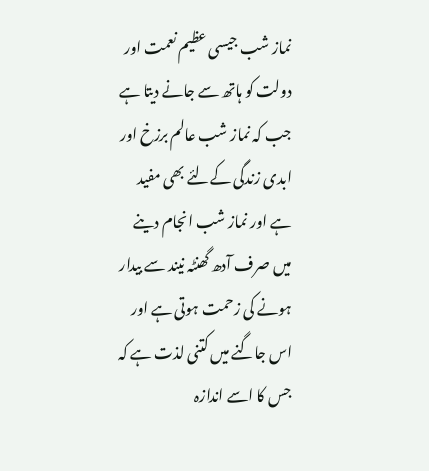نماز شب جیسی عظیم نعمت اور دولت کو ہاتھ سے جانے دیتا ہے جب کہ نماز شب عالم برزخ اور ابدی زندگی کےلئے بھی مفید ہے اور نماز شب انجام دینے میں صرف آدھ گھنٹہ نیند سے بیدار ہونے کی زحمت ہوتی ہے اور اس جاگنے میں کتنی لذت ہے کہ جس کا اسے اندازہ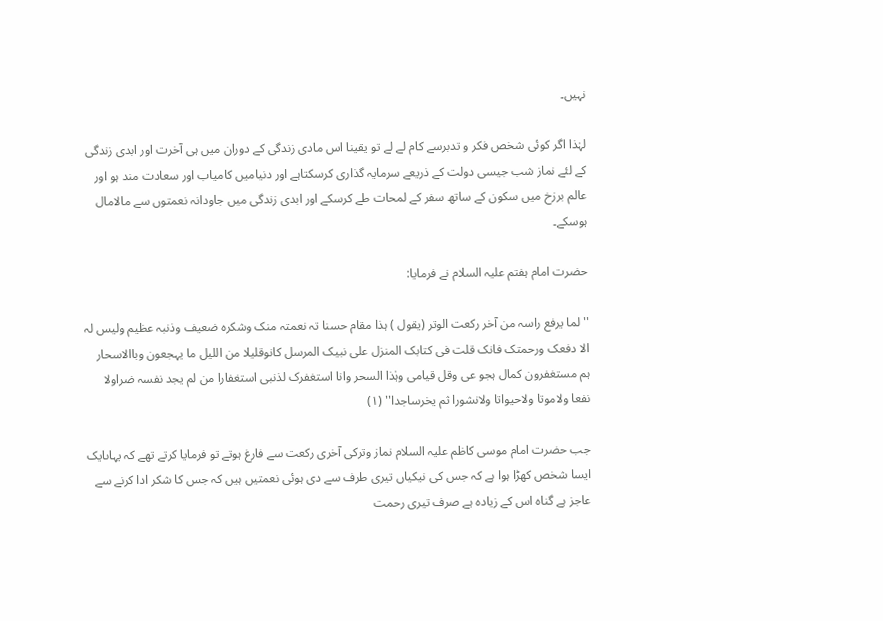نہیں۔

لہٰذا اگر کوئی شخص فکر و تدبرسے کام لے لے تو یقینا اس مادی زندگی کے دوران میں ہی آخرت اور ابدی زندگی کے لئے نماز شب جیسی دولت کے ذریعے سرمایہ گذاری کرسکتاہے اور دنیامیں کامیاب اور سعادت مند ہو اور عالم برزخ میں سکون کے ساتھ سفر کے لمحات طے کرسکے اور ابدی زندگی میں جاودانہ نعمتوں سے مالامال ہوسکے۔

حضرت امام ہفتم علیہ السلام نے فرمایا:

''لما یرفع راسہ من آخر رکعت الوتر (یقول ) ہذا مقام حسنا تہ نعمتہ منک وشکرہ ضعیف وذنبہ عظیم ولیس لہ الا دفعک ورحمتک فانک قلت فی کتابک المنزل علی نبیک المرسل کانوقلیلا من اللیل ما یہجعون وباالاسحار ہم مستغفرون کمال ہجو عی وقل قیامی وہٰذا السحر وانا استغفرک لذنبی استغفارا من لم یجد نفسہ ضراولا نفعا ولاموتا ولاحیواتا ولانشورا ثم یخرساجدا'' (١)

جب حضرت امام موسی کاظم علیہ السلام نماز وترکی آخری رکعت سے فارغ ہوتے تو فرمایا کرتے تھے کہ یہاںایک ایسا شخص کھڑا ہوا ہے کہ جس کی نیکیاں تیری طرف سے دی ہوئی نعمتیں ہیں کہ جس کا شکر ادا کرنے سے عاجز ہے گناہ اس کے زیادہ ہے صرف تیری رحمت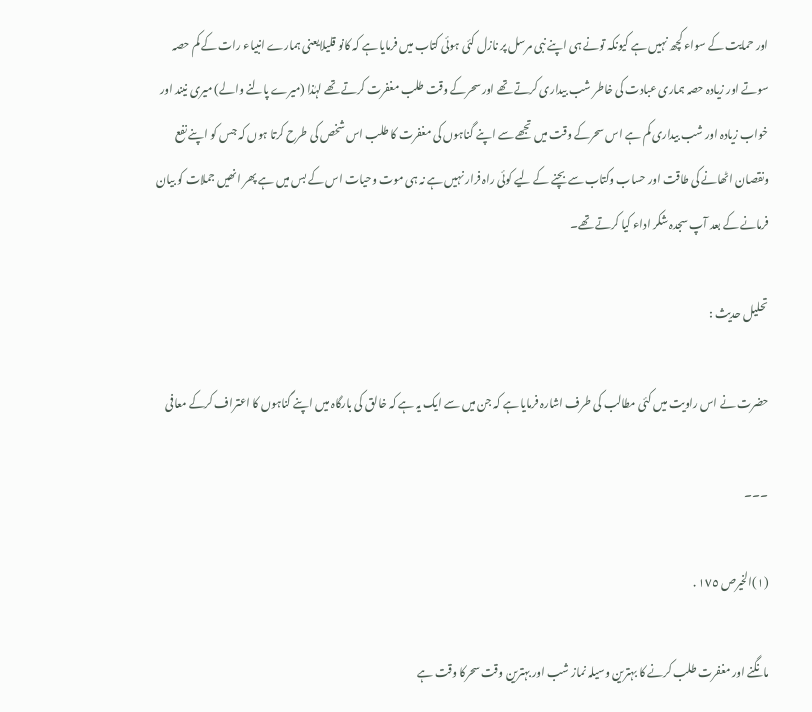اور حمایت کے سواء کچھ نہیں ہے کیونکہ تونے ہی اپنے نبی مرسل پر نازل کئی ہوئی کتاب میں فرمایا ہے کہ کانو قلیلایعنی ہمارے انبیاء رات کے کم حصہ سوتے اور زیادہ حصہ ہماری عبادت کی خاطر شب بیداری کرتے تھے اور سحرکے وقت طلب مغفرت کرتے تھے لہٰذا (میرے پالنے والے) میری نیند اور خواب زیادہ اور شب بیداری کم ہے اس سحرکے وقت میں تجھے سے اپنے گناہوں کی مغفرت کا طلب اس شخص کی طرح کرتا ہوں کہ جس کو اپنے نفع ونقصان اٹھانے کی طاقت اور حساب وکتاب سے بچنے کے لیے کوئی راہ فرار نہیں ہے نہ ہی موت وحیات اس کے بس میں ہے پھر انھیں جملات کو بیان فرمانے کے بعد آپ سجدہ شکر اداء کیا کرتے تھے۔

تحلیل حدیث :

حضرت نے اس راویت میں کئی مطالب کی طرف اشارہ فرمایا ہے کہ جن میں سے ایک یہ ہے کہ خالق کی بارگاہ میں اپنے گناہوں کا اعتراف کرکے معافی

۔۔۔

(١)الخیرص ١٧٥ .

مانگنے اور مغفرت طلب کرنے کا بہترین وسیلہ نماز شب اور بہترین وقت سحرکا وقت ہے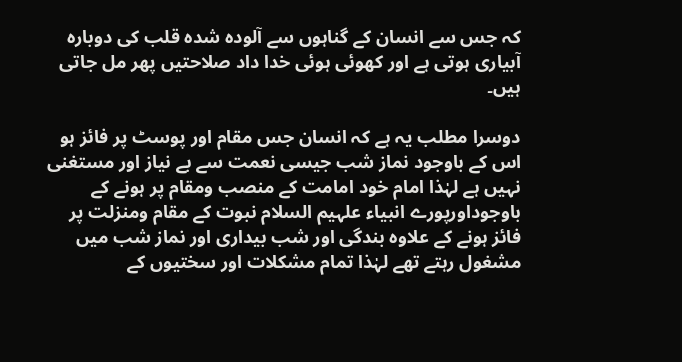کہ جس سے انسان کے گناہوں سے آلودہ شدہ قلب کی دوبارہ آبیاری ہوتی ہے اور کھوئی ہوئی خدا داد صلاحتیں پھر مل جاتی ہیں۔

دوسرا مطلب یہ ہے کہ انسان جس مقام اور پوسٹ پر فائز ہو اس کے باوجود نماز شب جیسی نعمت سے بے نیاز اور مستغنی نہیں ہے لہٰذا امام خود امامت کے منصب ومقام پر ہونے کے باوجوداورپورے انبیاء علہیم السلام نبوت کے مقام ومنزلت پر فائز ہونے کے علاوہ بندگی اور شب بیداری اور نماز شب میں مشغول رہتے تھے لہٰذا تمام مشکلات اور سختیوں کے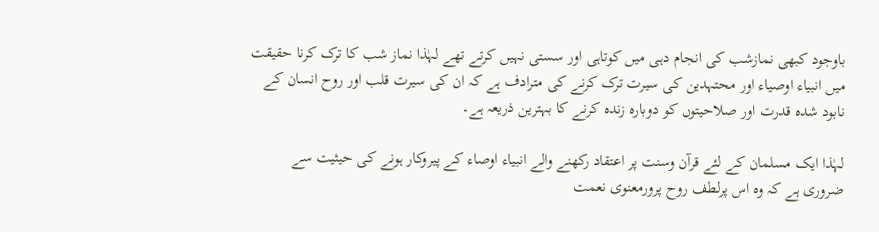باوجود کبھی نمازشب کی انجام دہی میں کوتاہی اور سستی نہیں کرتے تھے لہٰذا نماز شب کا ترک کرنا حقیقت میں انبیاء اوصیاء اور محتہدین کی سیرت ترک کرنے کی مترادف ہے کہ ان کی سیرت قلب اور روح انسان کے نابود شدہ قدرت اور صلاحیتوں کو دوبارہ زندہ کرنے کا بہترین ذریعہ ہے۔

لہٰذا ایک مسلمان کے لئے قرآن وسنت پر اعتقاد رکھنے والے انبیاء اوصاء کے پیروکار ہونے کی حیثیت سے ضروری ہے کہ وہ اس پرلطف روح پرورمعنوی نعمت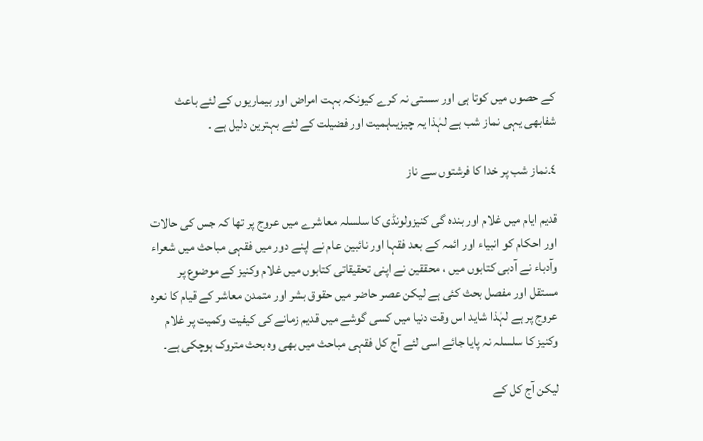کے حصوں میں کوتا ہی اور سستی نہ کرے کیونکہ بہت امراض اور بیماریوں کے لئے باعث شفابھی یہی نماز شب ہے لہٰذا یہ چیزیںاہمیت اور فضیلت کے لئے بہترین دلیل ہے ۔

٤۔نماز شب پر خدا کا فرشتوں سے ناز

قدیم ایام میں غلام اور بندہ گی کنیزولونڈی کا سلسلہ معاشرے میں عروج پر تھا کہ جس کی حالات اور احکام کو انبیاء اور ائمہ کے بعد فقہا اور نائبین عام نے اپنے دور میں فقہی مباحث میں شعراء وآدباء نے آدبی کتابوں میں ، محققین نے اپنی تحقیقاتی کتابوں میں غلام وکنیز کے موضوع پر مستقل اور مفصل بحث کئی ہے لیکن عصر حاضر میں حقوق بشر اور متمدن معاشر کے قیام کا نعرہ عروج پر ہے لہٰذا شاید اس وقت دنیا میں کسی گوشے میں قدیم زمانے کی کیفیت وکمیت پر غلام وکنیز کا سلسلہ نہ پایا جائے اسی لئے آج کل فقہی مباحث میں بھی وہ بحث متروک ہوچکی ہے۔

لیکن آج کل کے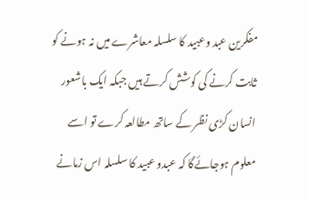مفکرین عبد وعبید کا سلسلہ معاشرے میں نہ ہونے کو ثابت کرنے کی کوشش کرتے ہیں جبکہ ایک باشعور انسان کڑی نظر کے ساتھ مطالعہ کرے تو اسے معلوم ہوجائےگا کہ عبدو عبید کا سلسلہ اس زمانے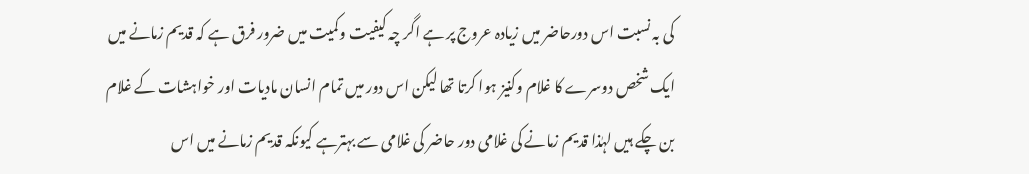کی بہ نسبت اس دورحاضر میں زیادہ عروج پر ہے اگر چہ کیفیت وکمیت میں ضرور فرق ہے کہ قدیم زمانے میں ایک شخص دوسرے کا غلام وکنیز ہوا کرتا تھا لیکن اس دور میں تمام انسان مادیات اور خواہشات کے غلام بن چکے ہیں لہٰذا قدیم زمانے کی غلامی دور حاضر کی غلامی سے بہترہے کیونکہ قدیم زمانے میں اس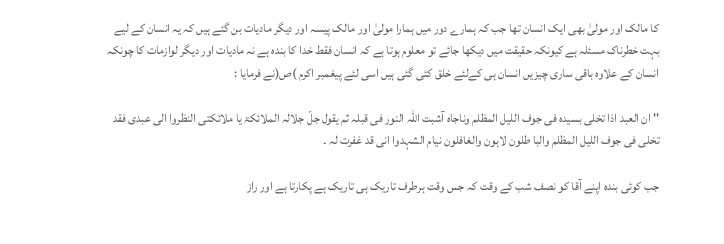کا مالک اور مولیٰ بھی ایک انسان تھا جب کہ ہمارے دور میں ہمارا مولیٰ اور مالک پیسہ اور دیگر مادیات بن گئے ہیں کہ یہ انسان کے لیے بہت خطرناک مسئلہ ہے کیونکہ حقیقت میں دیکھا جائے تو معلوم ہوتا ہے کہ انسان فقط خدا کا بندہ ہے نہ مادیات اور دیگر لوازمات کا چونکہ انسان کے علاوہ باقی ساری چیزیں انسان ہی کےلئے خلق کئی گئی ہیں اسی لئے پیغمبر اکرم )ص(نے فرمایا :

'' ان العبد اذا تخلی بسیدہ فی جوف اللیل المظلم وناجاہ آشبت اللہ النور فی قبلہ ثم یقول جلّ جلالہ الملائکۃ یا ملائکتی النظروا الی عبدی فقد تخلی فی جوف اللیل المظلم والبا طلون لاہون والغافلون نیام الشہدوا انی قد غفرت لہ ۔

جب کوئی بندہ اپنے آقا کو نصف شب کے وقت کہ جس وقت ہرطرف تاریک ہی تاریک ہے پکارتا ہے اور راز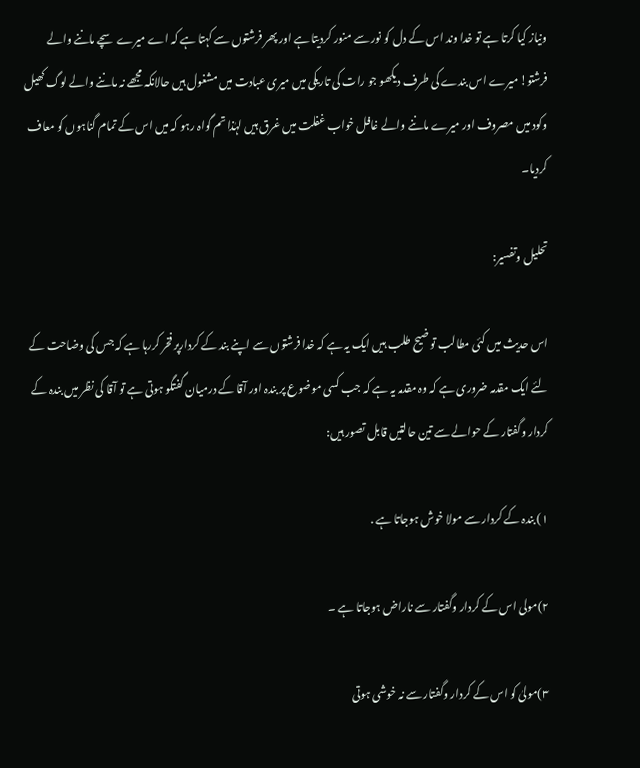ونیاز کیا کرتا ہے تو خدا وند اس کے دل کو نور سے منور کردیتا ہے اور پھر فرشتوں سے کہتا ہے کہ اے میرے سچے ماننے والے فرشتو! میرے اس بندے کی طرف دیکھو جو رات کی تاریکی میں میری عبادت میں مشغول ہیں حالانکہ مجھے نہ ماننے والے لوگ کھیل وکود میں مصروف اور میرے ماننے والے غافل خواب غفلت میں غرق ہیں لہٰذا تم گواہ رہو کہ میں اس کے تمام گناہوں کو معاف کردیا۔

تحلیل وتفسیر:

اس حدیث میں کئی مطالب توضیح طلب ہیں ایک یہ ہے کہ خدا فرشتوں سے اپنے بند کے کردارپر فخر کررہا ہے کہ جس کی وضاحت کے لئے ایک مقدمہ ضروری ہے کہ وہ مقدمہ یہ ہے کہ جب کسی موضوع پر بندہ اور آقا کے درمیان گفتگو ہوتی ہے تو آقا کی نظر میں بندہ کے کردار وگفتار کے حوالے سے تین حالتیں قابل تصور ہیں:

١) بندہ کے کردار سے مولا خوش ہوجاتا ہے .

٢)مولی اس کے کردار وگفتار سے ناراض ہوجاتا ہے ۔

٣)مولیٰ کو اس کے کردار وگفتار سے نہ خوشی ہوتی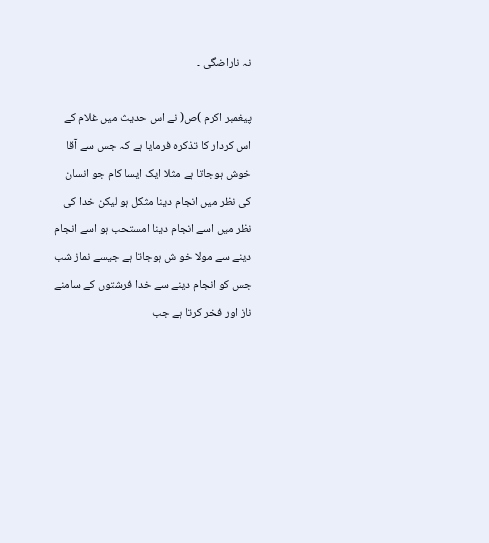نہ ناراضگی ۔

پیغمبر اکرم )ص( نے اس حدیث میں غلام کے اس کردار کا تذکرہ فرمایا ہے کہ جس سے آقا خوش ہوجاتا ہے مثلا ایک ایسا کام جو انسان کی نظر میں انجام دینا مثکل ہو لیکن خدا کی نظر میں اسے انجام دینا امستحب ہو اسے انجام دینے سے مولا خو ش ہوجاتا ہے جیسے نماز شب جس کو انجام دینے سے خدا فرشتوں کے سامنے ناز اور فخر کرتا ہے جب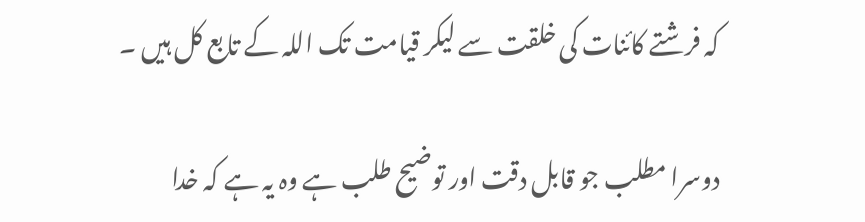کہ فرشتے کائنات کی خلقت سے لیکر قیامت تک اللہ کے تابع کل ہیں ۔

دوسرا مطلب جو قابل دقت اور توضیح طلب ہے وہ یہ ہے کہ خدا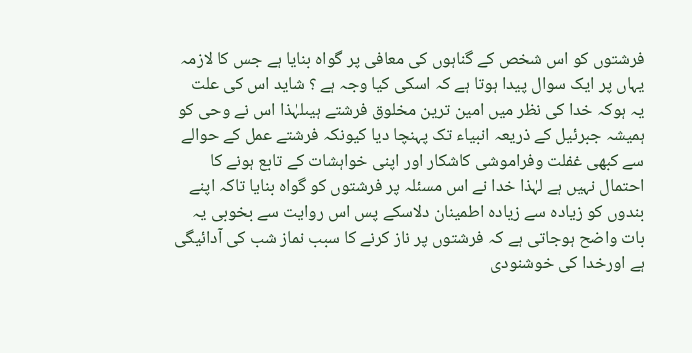فرشتوں کو اس شخص کے گناہوں کی معافی پر گواہ بنایا ہے جس کا لازمہ یہاں پر ایک سوال پیدا ہوتا ہے کہ اسکی کیا وجہ ہے ؟ شاید اس کی علت یہ ہوکہ خدا کی نظر میں امین ترین مخلوق فرشتے ہیںلہٰذا اس نے وحی کو ہمیشہ جبرئیل کے ذریعہ انبیاء تک پہنچا دیا کیونکہ فرشتے عمل کے حوالے سے کبھی غفلت وفراموشی کاشکار اور اپنی خواہشات کے تابع ہونے کا احتمال نہیں ہے لہٰذا خدا نے اس مسئلہ پر فرشتوں کو گواہ بنایا تاکہ اپنے بندوں کو زیادہ سے زیادہ اطمینان دلاسکے پس اس روایت سے بخوبی یہ بات واضح ہوجاتی ہے کہ فرشتوں پر ناز کرنے کا سبب نماز شب کی آدائیگی ہے اورخدا کی خوشنودی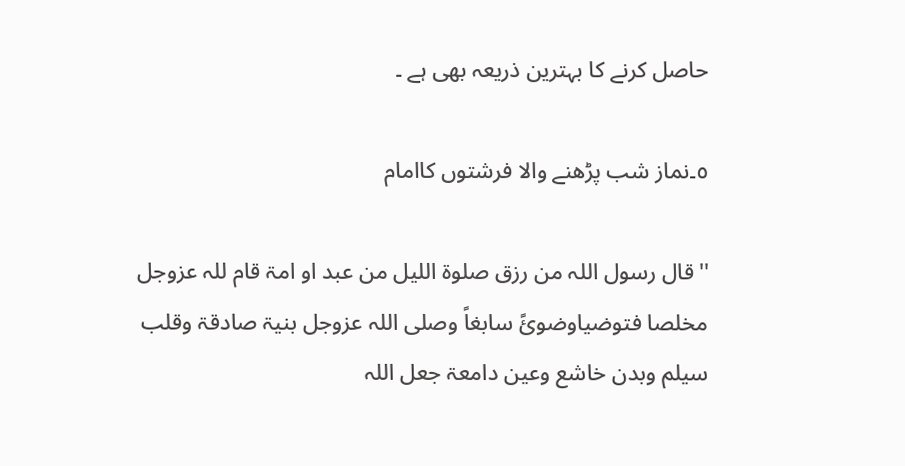حاصل کرنے کا بہترین ذریعہ بھی ہے ۔

٥۔نماز شب پڑھنے والا فرشتوں کاامام

''قال رسول اللہ من رزق صلوۃ اللیل من عبد او امۃ قام للہ عزوجل مخلصا فتوضیاوضوئً سابغاً وصلی اللہ عزوجل بنیۃ صادقۃ وقلب سیلم وبدن خاشع وعین دامعۃ جعل اللہ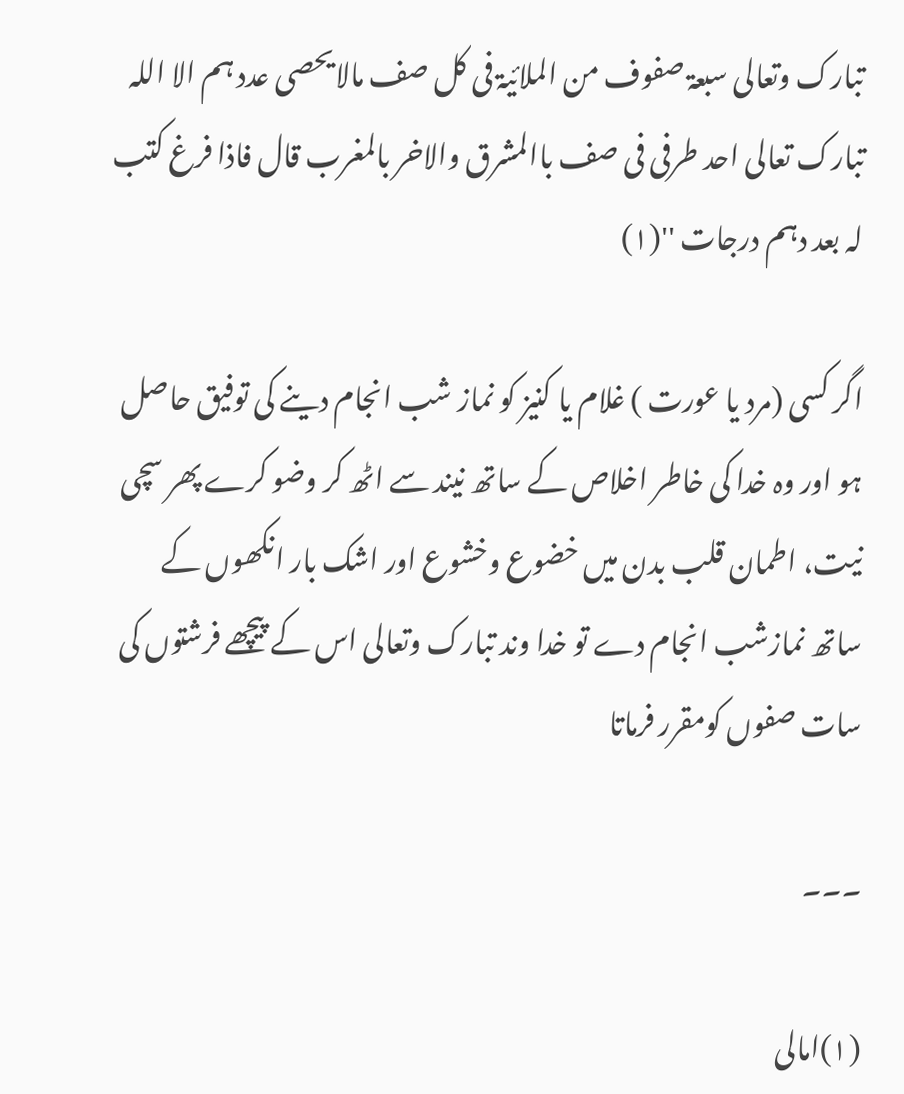تبارک وتعالی سبعۃ صفوف من الملائیۃ فی کل صف مالایحصی عدد ہم الا اللہ تبارک تعالی احد طرفی فی صف باالمشرق والاخر بالمغرب قال فاذا فرغ کتب لہ بعد دہم درجات ''(١)

اگر کسی (مرد یا عورت ) غلام یا کنیز کو نماز شب انجام دینے کی توفیق حاصل ہو اور وہ خدا کی خاطر اخلاص کے ساتھ نیند سے اٹھ کر وضو کرے پھر سچی نیت، اطمان قلب بدن میں خضوع وخشوع اور اشک بار انکھوں کے ساتھ نمازشب انجام دے تو خدا وند تبارک وتعالی اس کے پیچھے فرشتوں کی سات صفوں کومقرر فرماتا

۔۔۔

(١)امالی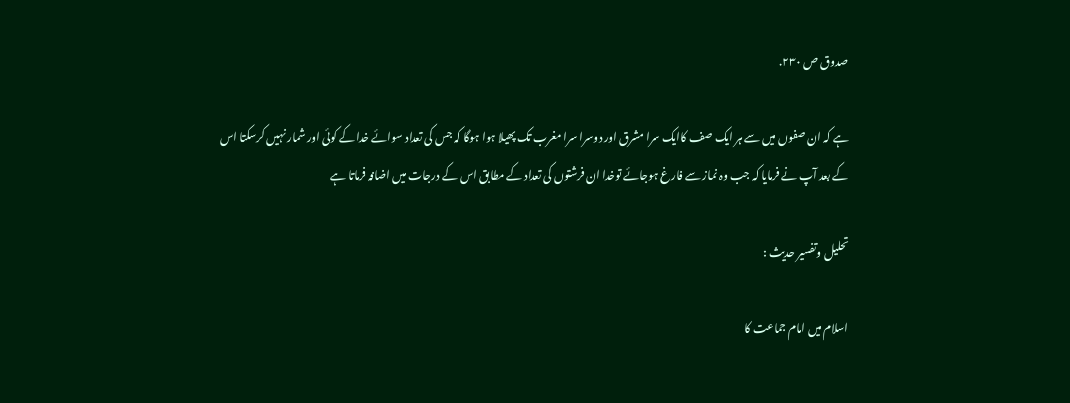صدوق ص ٢٣٠.

ہے کہ ان صفوں میں سے ہر ایک صف کاایک سرا مشرق اور دوسرا سرا مغرب تک پھیلا ہوا ہوگا کہ جس کی تعداد سوائے خدا کے کوئی اور شمار نہیں کرسکتا اس کے بعد آپ نے فرمایا کہ جب وہ نماز سے فارغ ہوجائے توخدا ان فرشتوں کی تعداد کے مطابق اس کے درجات میں اضافہ فرماتا ہے

تحلیل وتفسیر حدیث :

اسلام میں امام جماعت کا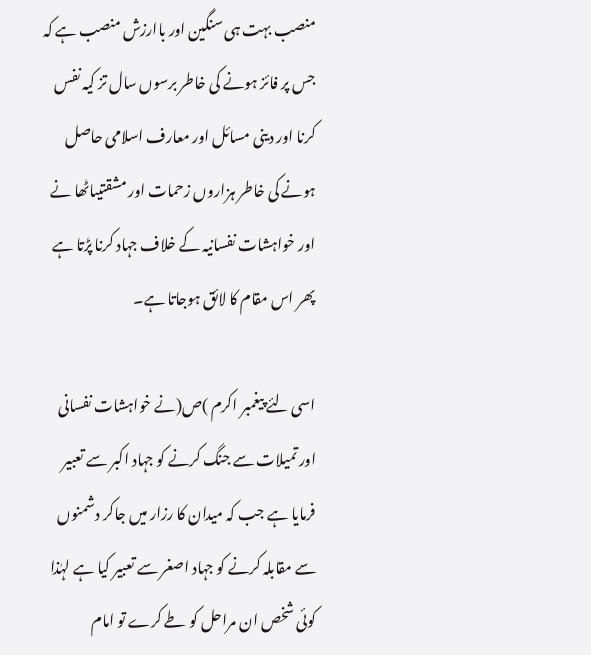منصب بہت ہی سنگین اور باارزش منصب ہے کہ جس پر فائز ہونے کی خاطر برسوں سال تز کیہ نفس کرنا اور دینی مسائل اور معارف اسلامی حاصل ہونے کی خاطر ہزاروں زحمات اور مشقتیںاٹھا نے اور خواہشات نفسانیہ کے خلاف جہاد کرنا پڑتا ہے پھر اس مقام کا لائق ہوجاتا ہے۔

اسی لئے پیغمبر اکرم )ص(نے خواہشات نفسانی اور تمیلات سے جنگ کرنے کو جہاد اکبر سے تعبیر فرمایا ہے جب کہ میدان کا رزار میں جاکر دشمنوں سے مقابلہ کرنے کو جہاد اصغر سے تعبیر کیا ہے لہٰذا کوئی شخص ان مراحل کو طے کرے تو امام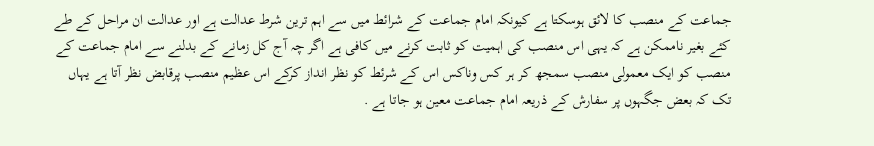جماعت کے منصب کا لائق ہوسکتا ہے کیونکہ امام جماعت کے شرائط میں سے اہم ترین شرط عدالت ہے اور عدالت ان مراحل کے طے کئے بغیر ناممکن ہے کہ یہی اس منصب کی اہمیت کو ثابت کرنے میں کافی ہے اگر چہ آج کل زمانے کے بدلنے سے امام جماعت کے منصب کو ایک معمولی منصب سمجھ کر ہر کس وناکس اس کے شرئط کو نظر انداز کرکے اس عظیم منصب پرقابض نظر آتا ہے یہاں تک کہ بعض جگہوں پر سفارش کے ذریعہ امام جماعت معین ہو جاتا ہے .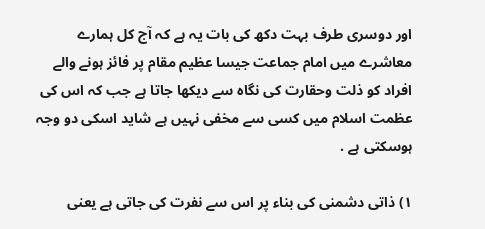اور دوسری طرف بہت دکھ کی بات یہ ہے کہ آج کل ہمارے معاشرے میں امام جماعت جیسا عظیم مقام پر فائز ہونے والے افراد کو ذلت وحقارت کی نگاہ سے دیکھا جاتا ہے جب کہ اس کی عظمت اسلام میں کسی سے مخفی نہیں ہے شاید اسکی دو وجہ ہوسکتی ہے .

١) ذاتی دشمنی کی بناء پر اس سے نفرت کی جاتی ہے یعنی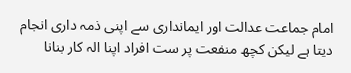امام جماعت عدالت اور ایمانداری سے اپنی ذمہ داری انجام دیتا ہے لیکن کچھ منفعت پر ست افراد اپنا الہ کار بنانا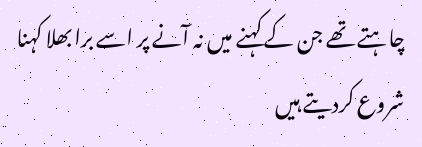چاہتے تھے جن کے کہنے میں نہ آنے پر اسے برا بھلا کہنا شروع کردیتے ہیں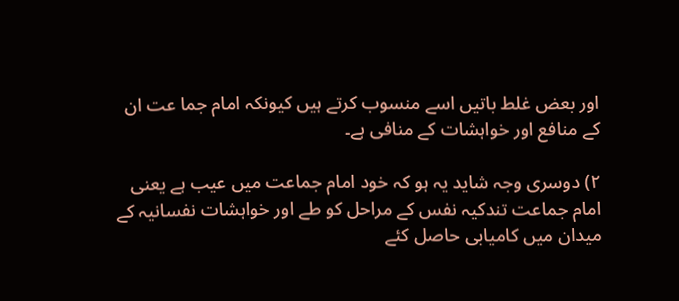اور بعض غلط باتیں اسے منسوب کرتے ہیں کیونکہ امام جما عت ان کے منافع اور خواہشات کے منافی ہے۔

٢) دوسری وجہ شاید یہ ہو کہ خود امام جماعت میں عیب ہے یعنی امام جماعت تندکیہ نفس کے مراحل کو طے اور خواہشات نفسانیہ کے میدان میں کامیابی حاصل کئے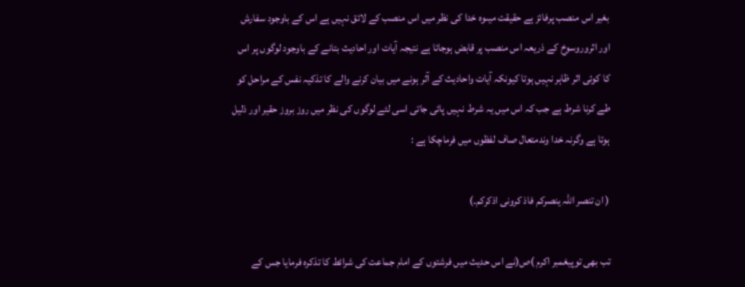بغیر اس منصب پرفائز ہے حقیقت میںوہ خدا کی نظر میں اس منصب کے لائق نہیں ہے اس کے باوجود سفارش اور اثروروسوخ کے ذریعہ اس منصب پر قابض ہوجاتا ہے نتیجہ آیات اور احادیث بتانے کے باوجود لوگوں پر اس کا کوئی اثر ظاہر نہیں ہوتا کیونکہ آیات واحادیث کے آثر ہونے میں بیان کرنے والے کا تذکیہ نفس کے مراحل کو طے کرنا شرط ہے جب کہ اس میں یہ شرط نہیں پائی جاتی اسی لئے لوگوں کی نظر میں روز بروز حقیر اور ذلیل ہوتا ہے وگرنہ خدا وندمتعال صاف لفظوں میں فرماچکا ہے :

( ان تنصر اللہ ینصرکم فاذ کرونی اذکرکم۔)

تب بھی توپیغمبر اکرم )ص(نے اس حدیث میں فرشتوں کے امام جماعت کی شرائط کا تذکرہ فرمایا جس کے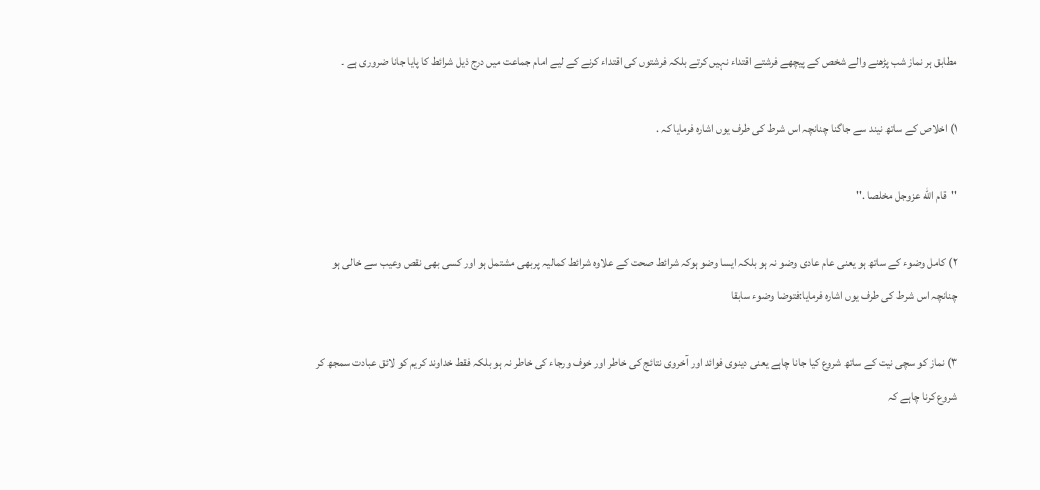مطابق ہر نماز شب پڑھنے والے شخص کے پیچھے فرشتے اقتداء نہیں کرتے بلکہ فرشتوں کی اقتداء کرنے کے لیے امام جماعت میں درج ذیل شرائط کا پایا جانا ضروری ہے ۔

١) اخلاص کے ساتھ نیند سے جاگنا چنانچہ اس شرط کی طرف یوں اشارہ فرمایا کہ .

''قام الله عزوجل مخلصا .''

٢) کامل وضوء کے ساتھ ہو یعنی عام عادی وضو نہ ہو بلکہ ایسا وضو ہوکہ شرائط صحت کے علاوہ شرائط کمالیہ پربھی مشتمل ہو اور کسی بھی نقص وعیب سے خالی ہو چنانچہ اس شرط کی طرف یوں اشارہ فرمایا:فتوضا وضوء سابقا

٣) نماز کو سچی نیت کے ساتھ شروع کیا جانا چاہے یعنی دینوی فوائد اور آخروی نتائج کی خاطر اور خوف ورجاء کی خاطر نہ ہو بلکہ فقط خداوند کریم کو لائق عبادت سمجھ کر شروع کرنا چاہے کہ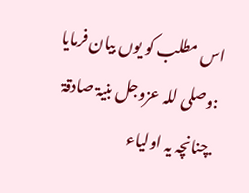اس مطلب کو یوں بیان فرمایا :وصلی للہ عزوجل بنیۃ صادقۃ .چنانچہ یہ اولیاء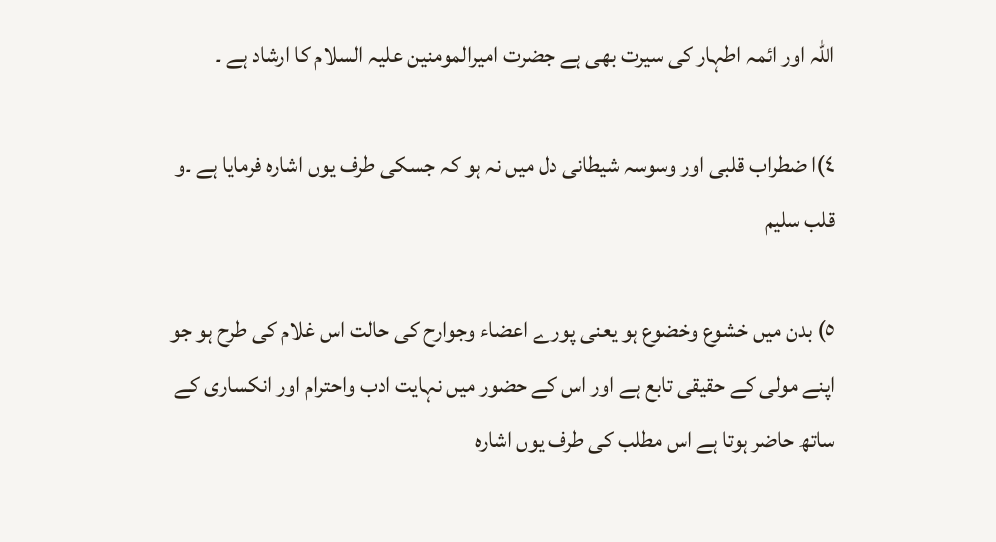اللہ اور ائمہ اطہار کی سیرت بھی ہے جضرت امیرالمومنین علیہ السلام کا ارشاد ہے ۔

٤)ا ضطراب قلبی اور وسوسہ شیطانی دل میں نہ ہو کہ جسکی طرف یوں اشارہ فرمایا ہے ۔و قلب سلیم

٥) بدن میں خشوع وخضوع ہو یعنی پورے اعضاء وجوارح کی حالت اس غلام کی طرح ہو جو اپنے مولی کے حقیقی تابع ہے اور اس کے حضور میں نہایت ادب واحترام اور انکساری کے ساتھ حاضر ہوتا ہے اس مطلب کی طرف یوں اشارہ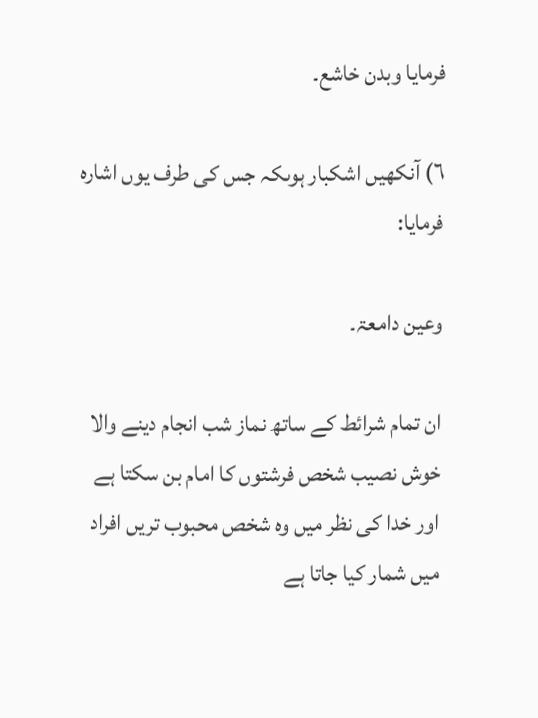فرمایا وبدن خاشع۔

٦) آنکھیں اشکبار ہوںکہ جس کی طرف یوں اشارہ فرمایا:

وعین دامعۃ۔

ان تمام شرائط کے ساتھ نماز شب انجام دینے والا خوش نصیب شخص فرشتوں کا امام بن سکتا ہے اور خدا کی نظر میں وہ شخص محبوب تریں افراد میں شمار کیا جاتا ہے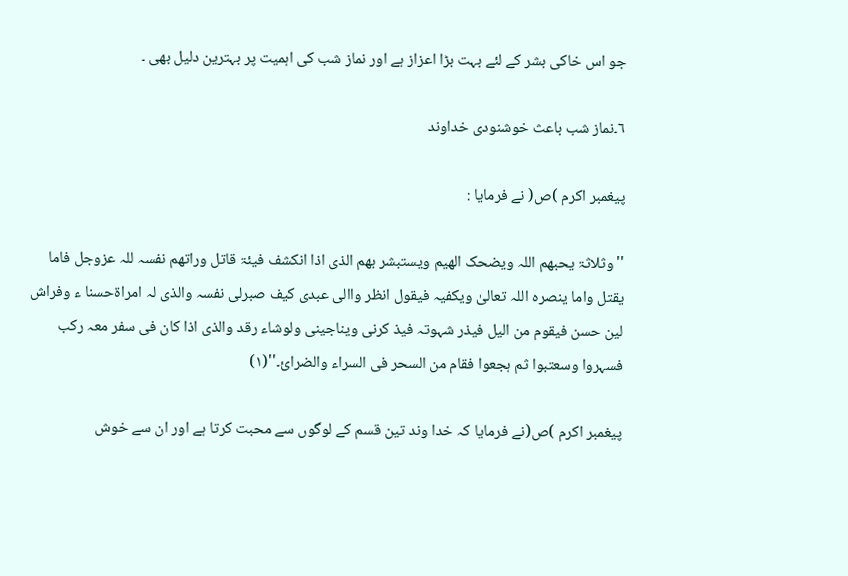جو اس خاکی بشر کے لئے بہت بڑا اعزاز ہے اور نماز شب کی اہمیت پر بہترین دلیل بھی ۔

٦۔نماز شب باعث خوشنودی خداوند

پیغمبر اکرم )ص( نے فرمایا :

''وثلاثۃ یحبھم اللہ ویضحک الھیم ویستبشر بھم الذی اذا انکشف فیئۃ قاتل وراتھم نفسہ للہ عزوجل فاما یقتل واما ینصرہ اللہ تعالیٰ ویکفیہ فیقول انظر واالی عبدی کیف صبرلی نفسہ والذی لہ امراۃحسنا ء وفراش لین حسن فیقوم من الیل فیذر شہوتہ فیذ کرنی ویناجینی ولوشاء رقد والذی اذا کان فی سفر معہ رکب فسہروا وسعتبوا ثم ہجعوا فقام من السحر فی السراء والضرائ۔''(١)

پیغمبر اکرم )ص(نے فرمایا کہ خدا وند تین قسم کے لوگوں سے محبت کرتا ہے اور ان سے خوش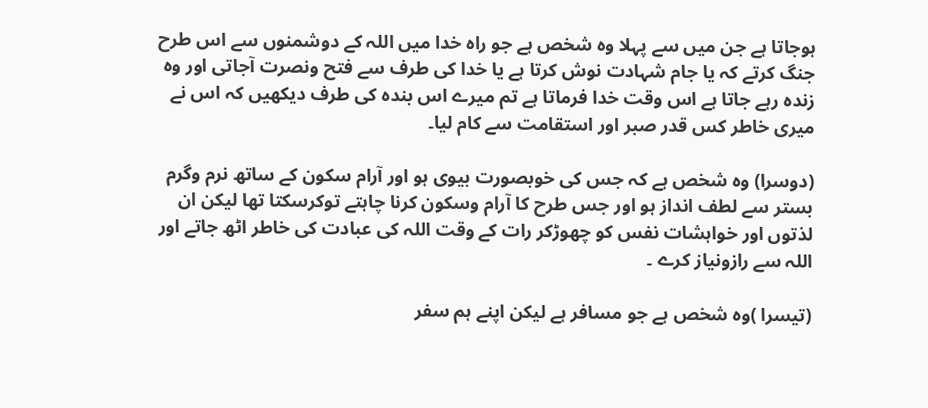ہوجاتا ہے جن میں سے پہلا وہ شخص ہے جو راہ خدا میں اللہ کے دوشمنوں سے اس طرح جنگ کرتے کہ یا جام شہادت نوش کرتا ہے یا خدا کی طرف سے فتح ونصرت آجاتی اور وہ زندہ رہے جاتا ہے اس وقت خدا فرماتا ہے تم میرے اس بندہ کی طرف دیکھیں کہ اس نے میری خاطر کس قدر صبر اور استقامت سے کام لیا۔

(دوسرا) وہ شخص ہے کہ جس کی خوبصورت بیوی ہو اور آرام سکون کے ساتھ نرم وگرم بستر سے لطف انداز ہو اور جس طرح کا آرام وسکون کرنا چاہتے توکرسکتا تھا لیکن ان لذتوں اور خواہشات نفس کو چھوڑکر رات کے وقت اللہ کی عبادت کی خاطر اٹھ جاتے اور اللہ سے رازونیاز کرے ۔

(تیسرا )وہ شخص ہے جو مسافر ہے لیکن اپنے ہم سفر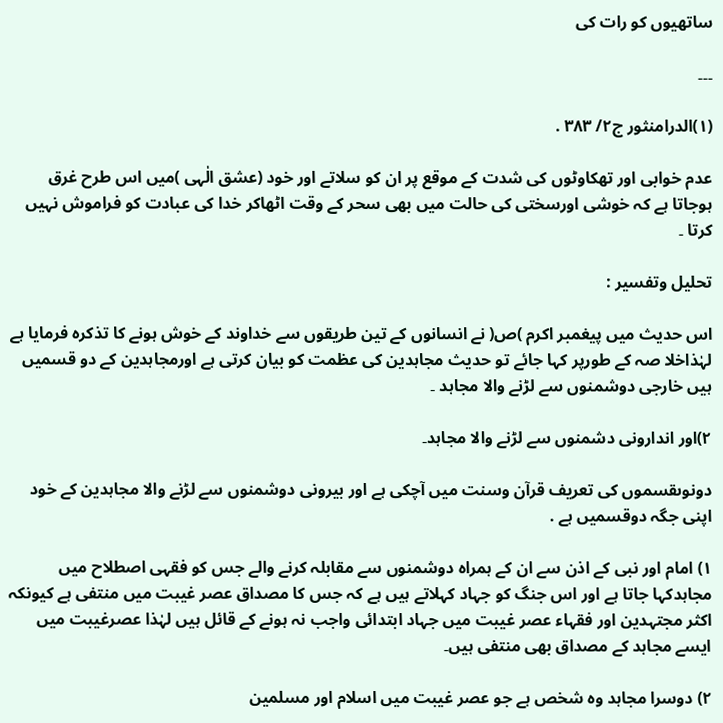ساتھیوں کو رات کی

۔۔۔

(١)الدرامنثور ج٢/ ٣٨٣ .

عدم خوابی اور تھکاوٹوں کی شدت کے موقع پر ان کو سلاتے اور خود (عشق الٰہی )میں اس طرح غرق ہوجاتا ہے کہ خوشی اورسختی کی حالت میں بھی سحر کے وقت اٹھاکر خدا کی عبادت کو فراموش نہیں کرتا ۔

تحلیل وتفسیر :

اس حدیث میں پیغمبر اکرم )ص( نے انسانوں کے تین طریقوں سے خداوند کے خوش ہونے کا تذکرہ فرمایا ہے لہٰذاخلا صہ کے طورپر کہا جائے تو حدیث مجاہدین کی عظمت کو بیان کرتی ہے اورمجاہدین کے دو قسمیں ہیں خارجی دوشمنوں سے لڑنے والا مجاہد ۔

٢)اور اندارونی دشمنوں سے لڑنے والا مجاہد۔

دونوںقسموں کی تعریف قرآن وسنت میں آچکی ہے اور بیرونی دوشمنوں سے لڑنے والا مجاہدین کے خود اپنی جگہ دوقسمیں ہے .

١) امام اور نبی کے اذن سے ان کے ہمراہ دوشمنوں سے مقابلہ کرنے والے جس کو فقہی اصطلاح میں مجاہدکہا جاتا ہے اور اس جنگ کو جہاد کہلاتے ہیں ہے کہ جس کا مصداق عصر غیبت میں منتفی ہے کیونکہ اکثر مجتہدین اور فقہاء عصر غیبت میں جہاد ابتدائی واجب نہ ہونے کے قائل ہیں لہٰذا عصرغیبت میں ایسے مجاہد کے مصداق بھی منتفی ہیں۔

٢) دوسرا مجاہد وہ شخص ہے جو عصر غیبت میں اسلام اور مسلمین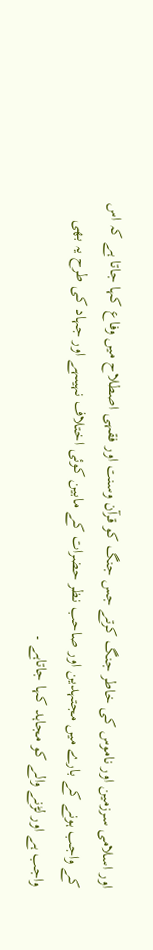اور اسلامی سرزمین اور ناموس کی خاطر جنگ کرتے جس جنگ کو قرآن وسنت اور فقہی اصطلاح میں وفاع کہا جاتا ہے کہ اس کے واجب ہونے کے بارے میں مجتہدین اور صاحب نظر حضرات کے مابین کوئی اختلاف نہیںہے اور جہاد کی طرح یہ بھی واجب ہے اور لڑنے والے کو مجاہد کہا جاتاہے ۔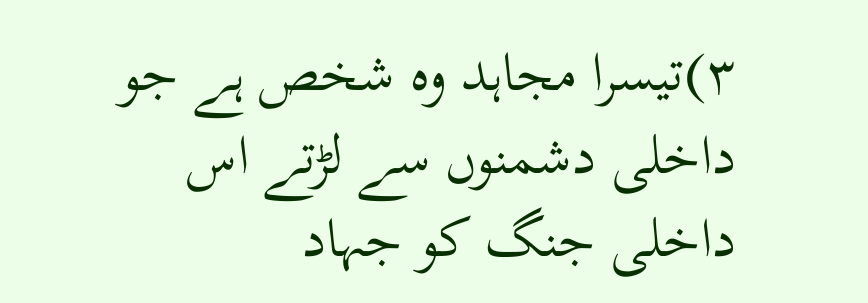٣)تیسرا مجاہد وہ شخص ہے جو داخلی دشمنوں سے لڑتے اس داخلی جنگ کو جہاد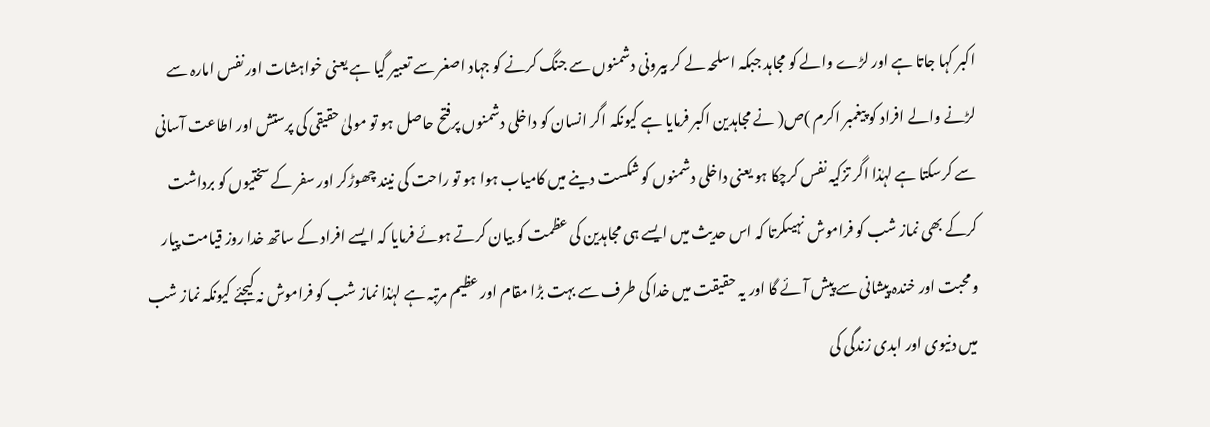اکبر کہا جاتا ہے اور لڑے والے کو مجاہد جبکہ اسلحہ لے کر بیرونی دشمنوں سے جنگ کرنے کو جہاد اصغر سے تعبیر گیا ہے یعنی خواہشات اور نفس امارہ سے لڑنے والے افراد کو پیغمبر اکرم )ص( نے مجاہدین اکبر فرمایا ہے کیونکہ اگر انسان کو داخلی دشمنوں پرفتح حاصل ہو تو مولیٰ حقیقی کی پرستش اور اطاعت آسانی سے کرسکتا ہے لہٰذا اگر تزکیہ نفس کرچکا ہو یعنی داخلی دشمنوں کو شکست دینے میں کامیاب ہوا ہو تو راحت کی نیند چھوڑکر اور سفر کے سختیوں کو برداشت کرکے بھی نماز شب کو فراموش نہیںکرتا کہ اس حدیث میں ایسے ہی مجاہدین کی عظمت کو بیان کرتے ہوئے فرمایا کہ ایسے افراد کے ساتھ خدا روز قیامت پیار ومحبت اور خندہ پیشانی سے پیش آئے گا اور یہ حقیقت میں خدا کی طرف سے بہت بڑا مقام اور عظیم مرتبہ ہے لہٰذا نماز شب کو فراموش نہ کیجئے کیونکہ نماز شب میں دنیوی اور ابدی زندگی کی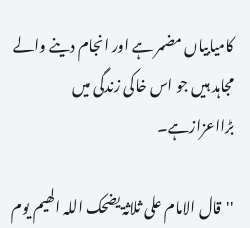کامیابیاں مضمر ہے اور انجام دینے والے مجاہد ہیں جو اس خاکی زندگی میں بڑااعزازہے۔

''قال الامام علی ثلاثۃ یضحک اللہ الھیم یوم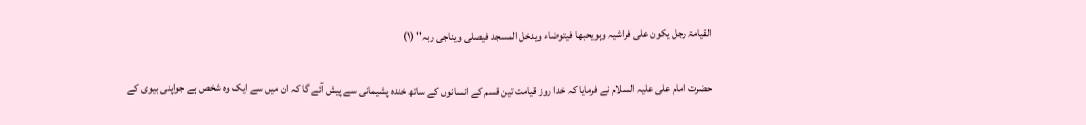القیامۃ رجل یکون علی فراشیہ وہویحبھا فیتوضاء ویدخل المسجد فیصلی ویناجی ربہ'' (١)

حضرت امام علی علیہ السلام نے فرمایا کہ خدا روز قیامت تین قسم کے انسانوں کے ساتھ خندہ پشیمانی سے پیش آئے گا کہ ان میں سے ایک وہ شخص ہے جواپنی بیوی کے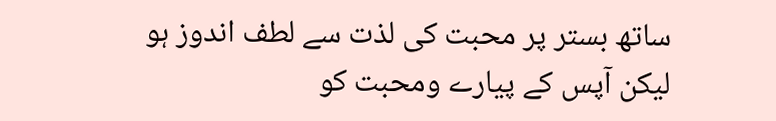ساتھ بستر پر محبت کی لذت سے لطف اندوز ہو لیکن آپس کے پیارے ومحبت کو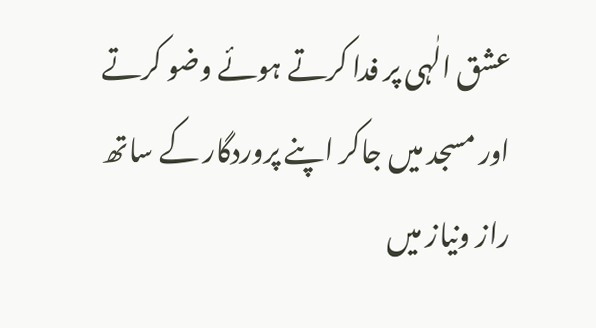عشق الٰہی پر فدا کرتے ہوئے وضو کرتے اور مسجد میں جاکر اپنے پروردگار کے ساتھ راز ونیاز میں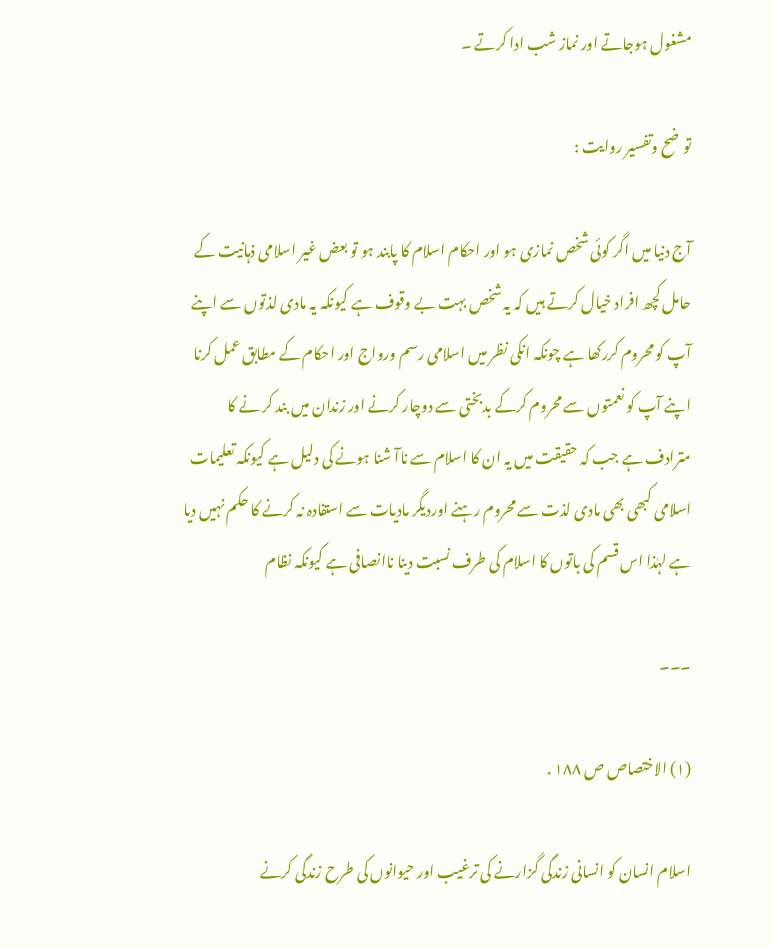مشغول ہوجاتے اور نماز شب ادا کرتے ۔

توضح وتفسیر روایت :

آج دنیا میں اگر کوئی شخص نمازی ہو اور احکام اسلام کا پابند ہو تو بعض غیر اسلامی ذہانیت کے حامل کچھ افراد خیال کرتے ہیں کہ یہ شخص بہت بے وقوف ہے کیونکہ یہ مادی لذتوں سے اپنے آپ کو محروم کررکھا ہے چونکہ انکی نظر میں اسلامی رسم ورواج اور احکام کے مطابق عمل کرنا اپنے آپ کو نعمتوں سے محروم کرکے بدبختی سے دوچار کرنے اور زندان میں بند کر نے کا مترادف ہے جب کہ حقیقت میں یہ ان کا اسلام سے ناآ شنا ہونے کی دلیل ہے کیونکہ تعلیمات اسلامی کبھی بھی مادی لذت سے محروم رہنے اوردیگر مادیات سے استفادہ نہ کرنے کا حکم نہیں دیا ہے لہٰذا اس قسم کی باتوں کا اسلام کی طرف نسبت دینا ناانصافی ہے کیونکہ نظام

۔۔۔

(١) الاختصاص ص ١٨٨ .

اسلام انسان کو انسانی زندگی گزارنے کی ترغیب اور حیوانوں کی طرح زندگی کرنے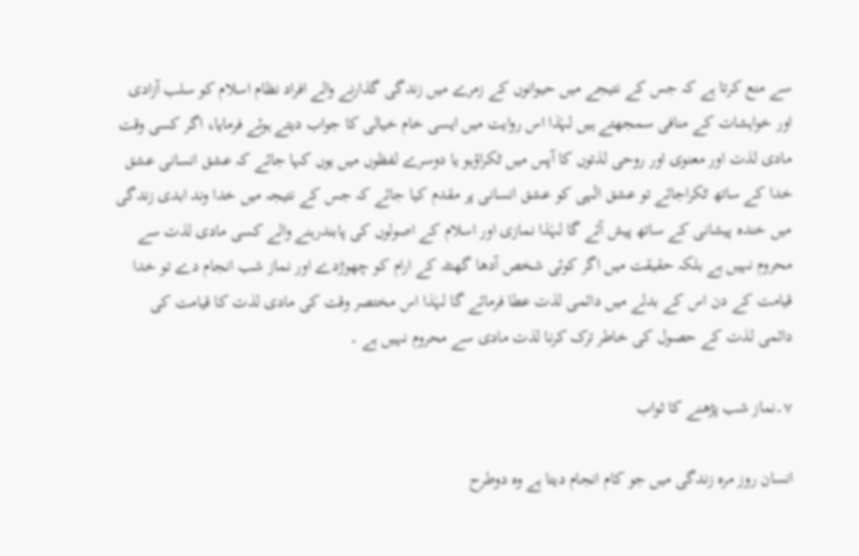سے منع کرتا ہے کہ جس کے نتیجے میں حیوانوں کے زمرے میں زندگی گذارنے والے افراد نظام اسلام کو سلب آزادی اور خواہشات کے منافی سمجھتے ہیں لہٰذا اس روایت میں ایسی خام خیالی کا جواب دیتے ہوئے فرمایا، اگر کسی وقت مادی لذت اور معنوی اور روحی لذتوں کا آپس میں ٹکراؤہو یا دوسرے لفظوں میں یوں کہا جائے کہ عشق انسانی عشق خدا کے ساتھ ٹکراجائے تو عشق الٰہی کو عشق انسانی پر مقدم کیا جائے کہ جس کے نتیجہ میں خدا وند ابدی زندگی میں خندہ پیشانی کے ساتھ پیش آئے گا لہٰذا نمازی اور اسلام کے اصولوں کی پابندرہنے والے کسی مادی لذت سے محروم نہیں ہے بلکہ حقیقت میں اگر کوئی شخص آدھا گھنٹہ کے ارام کو چھوڑدے اور نماز شب انجام دے تو خدا قیامت کے دن اس کے بدلے میں دائمی لذت عطا فرمائے گا لہٰذا اس مختصر وقت کی مادی لذت کا قیامت کی دائمی لذت کے حصول کی خاطر ترک کرنا لذت مادی سے محروم نہیں ہے ۔

٧۔نماز شب پڑھنے کا ثواب

انسان روز مرہ زندگی میں جو کام انجام دیتا ہے وہ دوطرح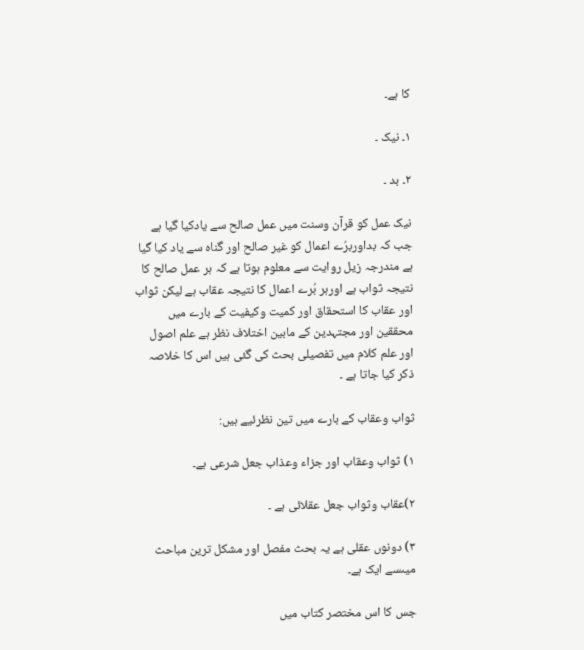کا ہے۔

١۔ نیک ۔

٢۔ بد ۔

نیک عمل کو قرآن وسنت میں عمل صالح سے یادکیا گیا ہے جب کہ بداوربرُے اعمال کو غیر صالح اور گناہ سے یاد کیا گیا ہے مندرجہ زیل روایت سے معلوم ہوتا ہے کہ ہر عمل صالح کا نتیجہ ثواب ہے اورہر بُرے اعمال کا نتیجہ عقاب ہے لیکن ثواب اور عقاب کا استحقاق اور کمیت وکیفیت کے بارے میں محققین اور مجتہدین کے مابین اختلاف نظر ہے علم اصول اور علم کلام میں تفصیلی بحث کی گئی ہیں اس کا خلاصہ ذکر کیا جاتا ہے ۔

ثواب وعقاب کے بارے میں تین نظرئیے ہیں:

١) ثواب وعقاب اور جزاء وعذاب جعل شرعی ہے۔

٢)عقاب وثواب جعل عقلائی ہے ۔

٣) دونوں عقلی ہے یہ بحث مفصل اور مشکل ترین مباحث میںسے ایک ہے۔

جس کا اس مختصر کتاب میں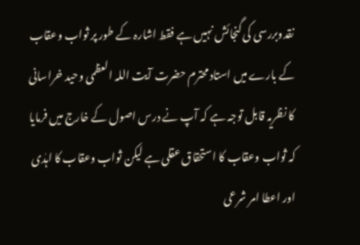نقدوبررسی کی گنجائش نہیں ہے فقط اشارہ کے طور پر ثواب وعقاب کے بارے میں استاد محترم حضرت آیت اللہ العظمی وحید خراسانی کا نظریہ قابل توجہ ہے کہ آپ نے درس اصول کے خارج میں فرمایا کہ ثواب وعقاب کا استحقاق عقلی ہے لیکن ثواب وعقاب کا اہدٰی اور اعطا امر شرعی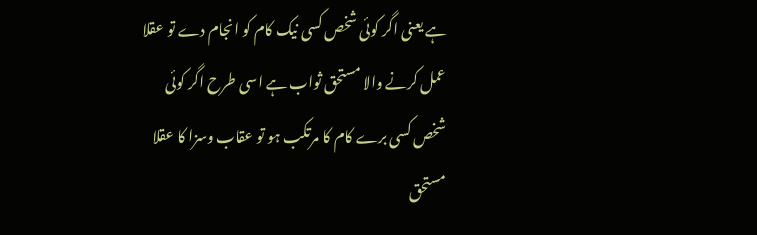ہے یعنی اگر کوئی شخص کسی نیک کام کو انجام دے تو عقلا عمل کرنے والا مستحق ثواب ہے اسی طرح اگر کوئی شخص کسی برے کام کا مرتکب ہو تو عقاب وسزا کا عقلا مستحق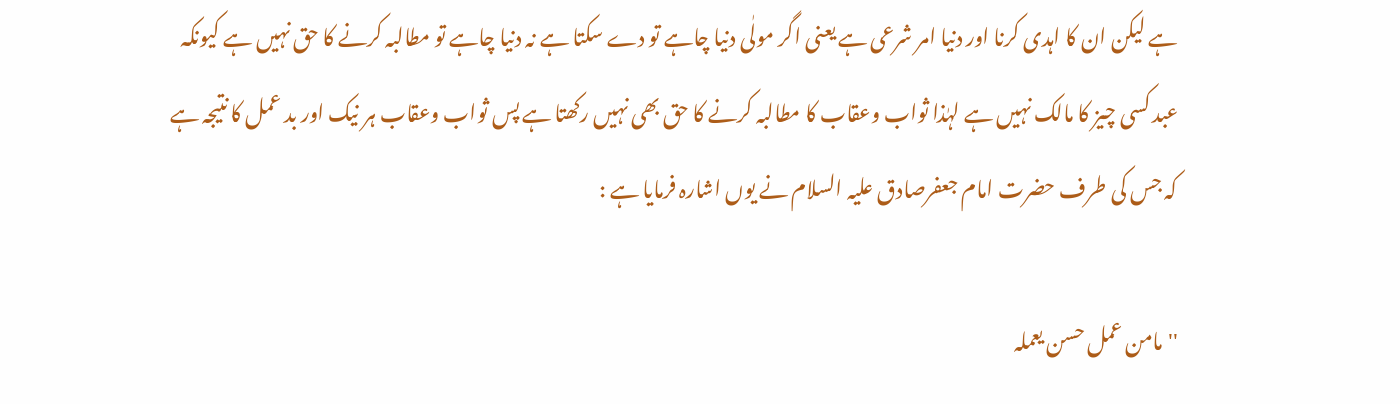ہے لیکن ان کا اہدی کرنا اور دنیا امر شرعی ہے یعنی اگر مولٰی دنیا چاہے تو دے سکتا ہے نہ دنیا چاہے تو مطالبہ کرنے کا حق نہیں ہے کیونکہ عبد کسی چیز کا مالک نہیں ہے لہٰذا ثواب وعقاب کا مطالبہ کرنے کا حق بھی نہیں رکھتا ہے پس ثواب وعقاب ہر نیک اور بد عمل کا نتیجہ ہے کہ جس کی طرف حضرت امام جعفرصادق علیہ السلام نے یوں اشارہ فرمایا ہے :

''مامن عمل حسن یعملہ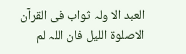العبد الا ولہ ثواب فی القرآن الاصلوۃ اللیل فان اللہ لم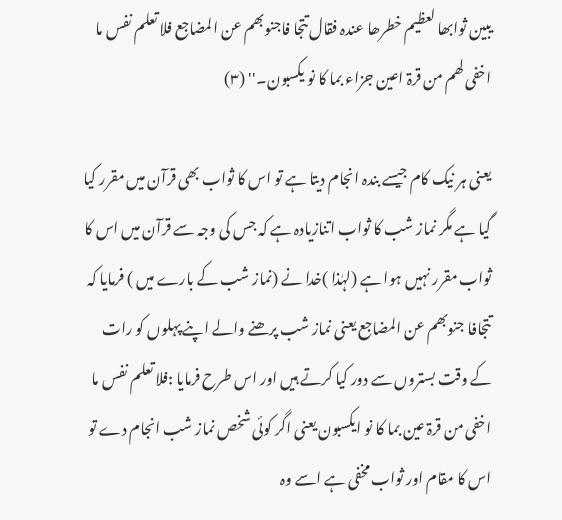یبین ثوابھا لعظیم خطرھا عندہ فقال تتجا فاجنوبھم عن المضاجع فلا تعلم نفس ما اخفی لھم من قرۃ اعین جزاء بما کا نو یکسبون۔'' (٣)

یعنی ہر نیک کام جیسے بندہ انجام دیتا ہے تو اس کا ثواب بھی قرآن میں مقرر کیا گیا ہے مگر نماز شب کا ثواب اتنازیادہ ہے کہ جس کی وجہ سے قرآن میں اس کا ثواب مقرر نہیں ہوا ہے (لہٰذا )خدا نے (نماز شب کے بارے میں ) فرمایا کہ تتجافا جنوبھم عن المضاجع یعنی نماز شب پرھنے والے اپنے پہلوں کو رات کے وقت بستروں سے دور کیا کرتے ہیں اور اس طرح فرمایا :فلا تعلم نفس ما اخفی من قرۃ عین بما کا نو ایکسبون یعنی اگر کوئی شخص نماز شب انجام دے تو اس کا مقام اور ثواب مخفی ہے اسے وہ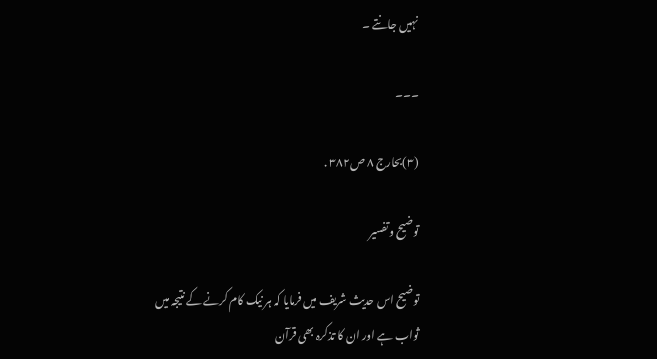نہیں جانتے ۔

۔۔۔

(٣)بحارج ٨ ص٣٨٢ .

توضیح وتفسیر

توضیح اس حدیث شریف میں فرمایا کہ ہر نیک کام کرنے کے نتیجہ میں ثواب ہے اور ان کا تذکرہ بھی قرآن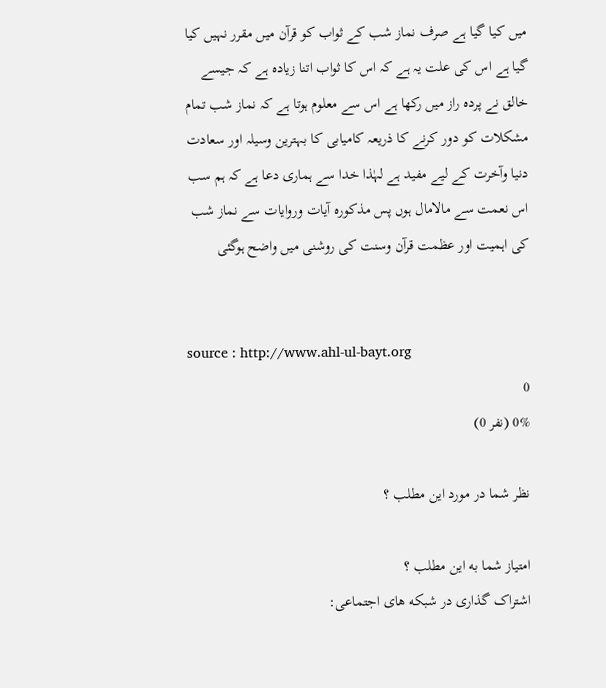میں کیا گیا ہے صرف نماز شب کے ثواب کو قرآن میں مقرر نہیں کیا گیا ہے اس کی علت یہ ہے کہ اس کا ثواب اتنا زیادہ ہے کہ جیسے خالق نے پردہ راز میں رکھا ہے اس سے معلوم ہوتا ہے کہ نماز شب تمام مشکلات کو دور کرنے کا ذریعہ کامیابی کا بہترین وسیلہ اور سعادت دنیا وآخرت کے لیے مفید ہے لہٰذا خدا سے ہماری دعا ہے کہ ہم سب اس نعمت سے مالامال ہوں پس مذکورہ آیات وروایات سے نماز شب کی اہمیت اور عظمت قرآن وسنت کی روشنی میں واضح ہوگئی


source : http://www.ahl-ul-bayt.org
0
0% (نفر 0)

نظر شما در مورد این مطلب ؟

امتیاز شما به این مطلب ؟
اشتراک گذاری در شبکه های اجتماعی: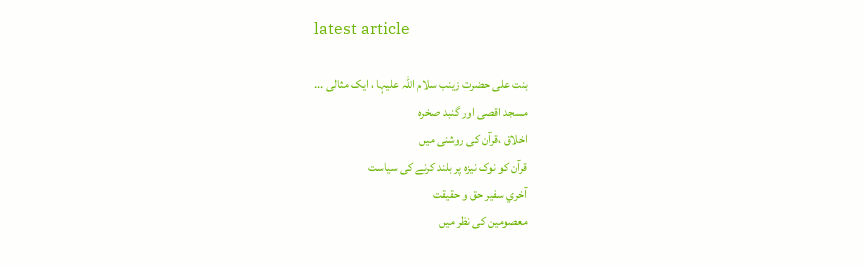latest article

بنت علی حضرت زینب سلام اللہ علیہا ، ایک مثالی ...
مسجد اقصی اور گنبد صخرہ
اخلاق ،قرآن کی روشنی میں
قرآن کو نوک نیزہ پر بلند کرنے کی سیاست
آخري سفير حق و حقيقت
معصومین كی نظر میں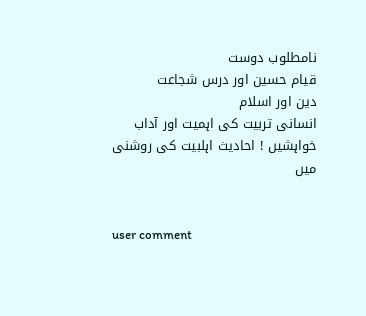نامطلوب دوست
قیام حسین اور درس شجاعت
دین اور اسلام
انسانی تربیت کی اہمیت اور آداب
خواہشیں ! احادیث اہلبیت کی روشنی میں


user comment